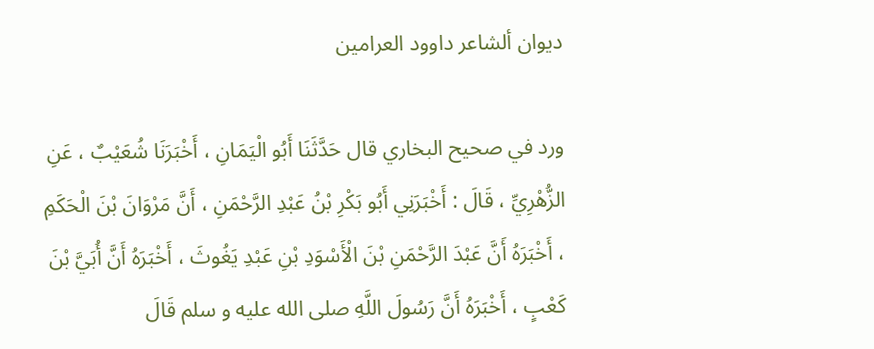ديوان ألشاعر داوود العرامين

ورد في صحيح البخاري قال حَدَّثَنَا أَبُو الْيَمَانِ ، أَخْبَرَنَا شُعَيْبٌ ، عَنِ الزُّهْرِيِّ ، قَالَ : أَخْبَرَنِي أَبُو بَكْرِ بْنُ عَبْدِ الرَّحْمَنِ ، أَنَّ مَرْوَانَ بْنَ الْحَكَمِ ، أَخْبَرَهُ أَنَّ عَبْدَ الرَّحْمَنِ بْنَ الْأَسْوَدِ بْنِ عَبْدِ يَغُوثَ ، أَخْبَرَهُ أَنَّ أُبَيَّ بْنَ كَعْبٍ ، أَخْبَرَهُ أَنَّ رَسُولَ اللَّهِ صلى الله عليه و سلم قَالَ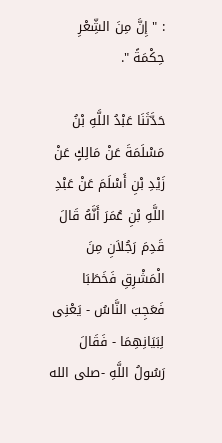: " إِنَّ مِنَ الشِّعْرِ حِكْمَةً ".

حَدَّثَنَا عَبْدُ اللَّهِ بْنُ مَسْلَمَةَ عَنْ مَالِكٍ عَنْ زَيْدِ بْنِ أَسْلَمَ عَنْ عَبْدِ اللَّهِ بْنِ عُمَرَ أَنَّهُ قَالَ قَدِمَ رَجُلاَنِ مِنَ الْمَشْرِقِ فَخَطَبَا فَعَجِبَ النَّاسُ - يَعْنِى لِبَيَانِهِمَا - فَقَالَ رَسُولُ اللَّهِ -صلى الله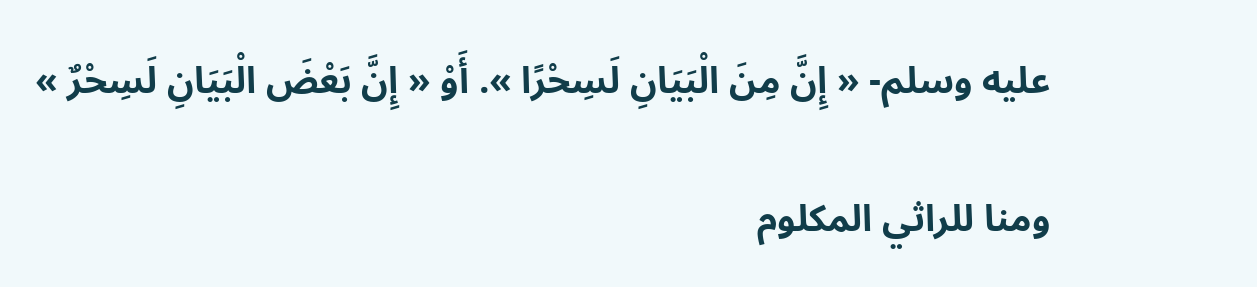عليه وسلم- « إِنَّ مِنَ الْبَيَانِ لَسِحْرًا ». أَوْ « إِنَّ بَعْضَ الْبَيَانِ لَسِحْرٌ »

ومنا للراثي المكلوم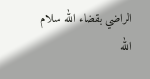الراضي بقضاء الله سلام الله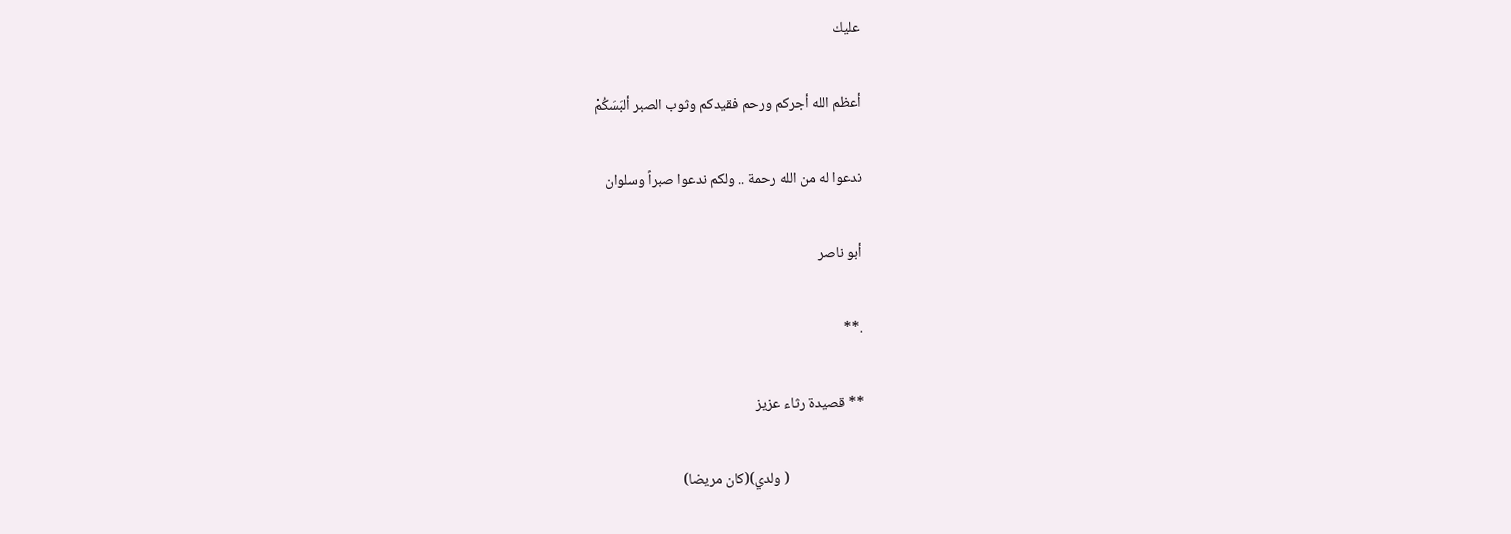عليك

أعظم الله أجركم ورحم فقيدكم وثوب الصبر ألبَسَكُمْ

ندعوا له من الله رحمة .. ولكم ندعوا صبراً وسلوان

أبو ناصر

.**

** قصيدة رثاء عزيز

                       ( ولدي)(كان مريضا)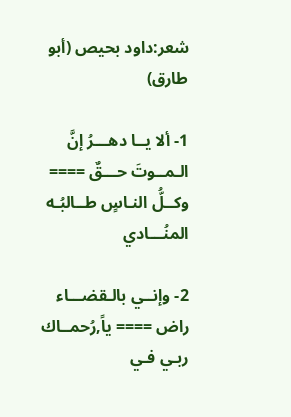شعر:داود بحيص (أبو طارق)

1- ألا يــا دهـــرُ إنَّ الـمــوتَ حـــقٌ ==== وكــلُّ النـاسٍ طــالبُـه المنُـــادي

2- وإنــي بالـقضـــاء راض ==== ياً,رُحمــاك ربـي فـي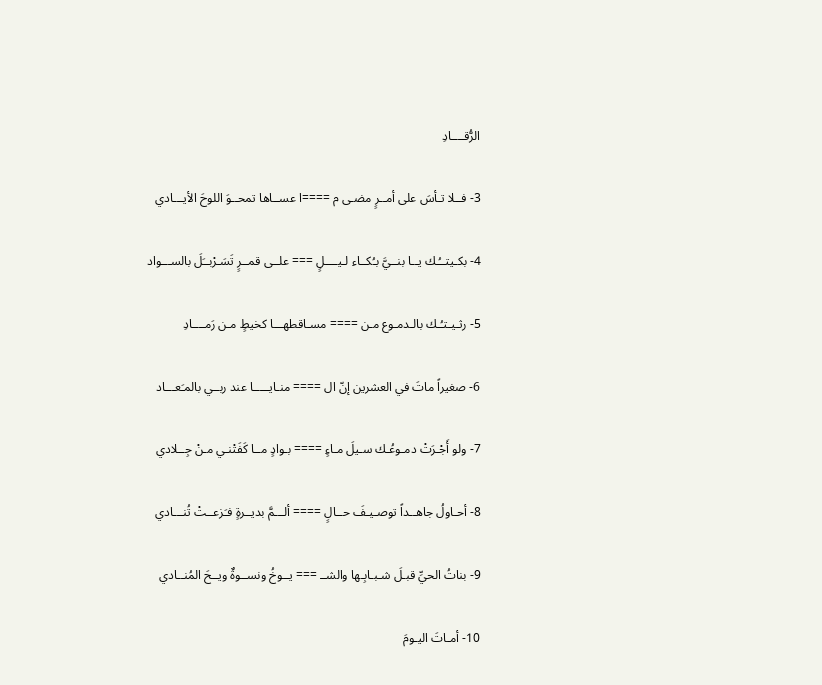الرُّقــــادِ

3- فــلا تـأسَ على أمــرٍ مضـى م ====ا عســاها تمحــوَ اللوحَ الأيـــادي

4- بكـيتــُـك يــا بنــيَّ بـُكــاء لـيــــلٍ === علــى قمــرٍ تَسَـرْبــَلَ بالســـواد

5- رثـيـتـُـك بالـدمـوع مـن ==== مسـاقطهـــا كخيطٍ مـن رَمــــادِ

6- صغيراً ماتَ في العشرين إنّ ال ==== منـايـــــا عند ربــي بالمـَعـــاد

7- ولو أَجْـرَتْ دمـوعُـك سـيلَ مـاءٍ ==== بـوادٍ مــا كَفَتْنـي مـنْ جِــلادي

8- أحـاولُ جاهــداً توصـيـفَ حــالٍ ==== ألـــمَّ بديــرةٍ فـَزعــتْ تُنـــادي

9- بناتُ الحيِّ قبـلَ شـبـابِـها والشــ === يــوخُ ونســوةٌ ويــحَ المُنــادي

10- أمـاتَ اليـومَ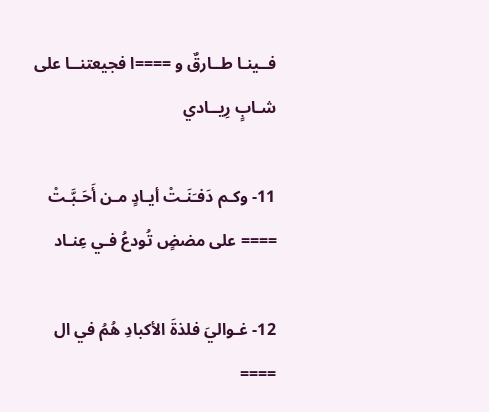فــينـا طــارقٌ و ====ا فجيعتنــا على شـابٍ رِيــادي

11- وكـم دَفـَنَـتْ أيـادٍ مـن أَحَـبَّـتْ ==== على مضضٍ تُودعُ فـي عِنـاد

12- غـواليَ فلذةَ الأكبادِ هُمُ في ال ====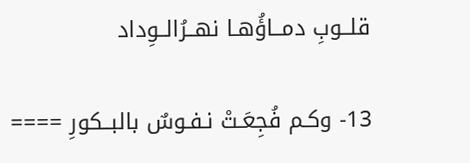قلــوبِ دمــاؤُهـا نهــرُالــوِداد

13- وكـم فُجِعَـتْ نـفـوسٌ بالبــكورِ ====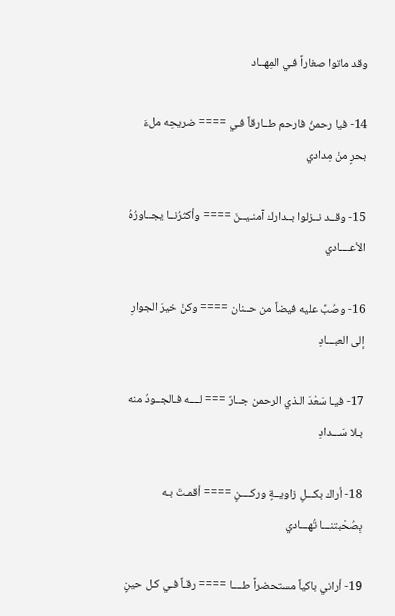وقد ماتوا صغاراً فـي المِهــاد

14- فيا رحمنُ فارحم طــارقاً فـي ==== ضريحِه ملءَ بحرٍ منْ مِدادي

15- وقــد نــزلوا بــدارك آمنـيــنَ ==== وأكثرُنــا يجــاورُهُ الأعــــادي

16- وصُبَّ عليه فيضاً من حــنان ==== وكنْ خيرَ الجوارِ إلى العبـــادِ

17- فيـا سَعْدَ الـذي الرحمن جــارٌ === لــــه فـالجــودُ منه بـلا سَـــدادِ

18- أراك بكـــلِ زاويــةٍ وركــــنٍ ==== أقمـتَ بـه بِصُحْبتنـــا تُهـــادي

19- أراني باكياً مستحضراً طــــا ==== رقـاً فـي كـل حينٍ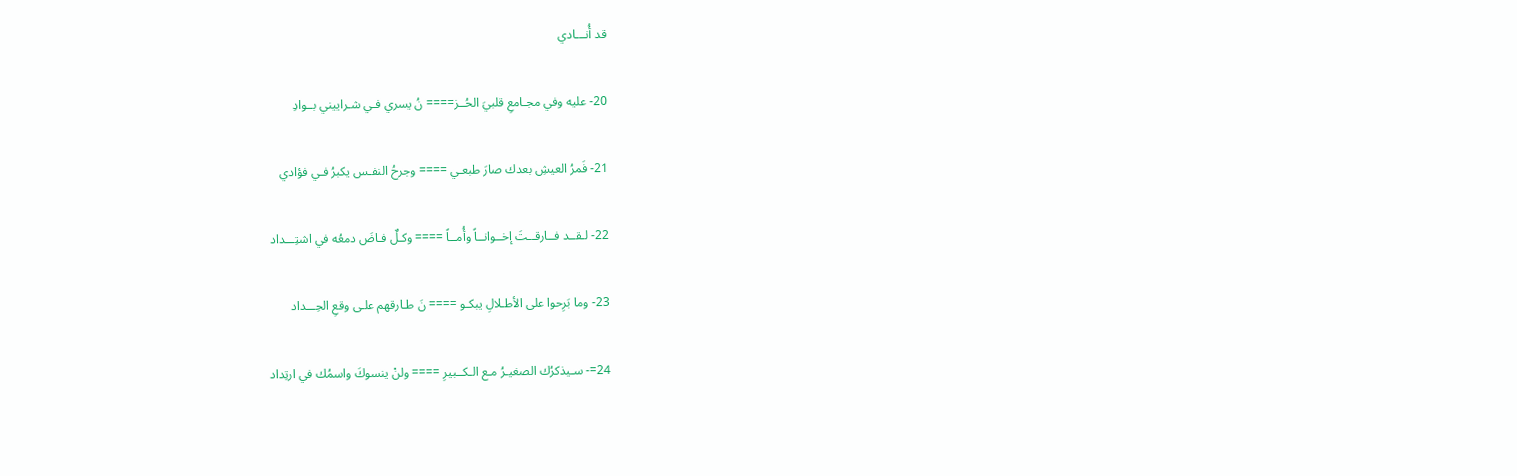قد أُنـــادي

20- عليه وفي مجـامعِ قلبيَ الحُــز==== نُ يسري فـي شـراييني بــوادِ

21- فَمرُ العيشِ بعدك صارَ طبعـي ==== وجرحُ النفـس يكبرُ فـي فؤادي

22- لـقــد فــارقــتَ إخــوانــاً وأُمــاً ==== وكـلٌ فـاضَ دمعُه في اشتِـــداد

23- وما بَرِحوا على الأطـلالِ يبكـو ==== نَ طـارقهم علـى وقعِ الحِـــداد

24=- سـيذكرُك الصغيـرُ مـع الـكــبيرِ ==== ولنْ ينسوكَ واسمُك في ارتِداد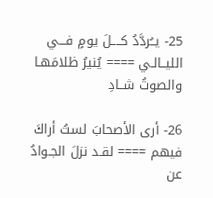25- يــُردَّدُ كــــلَ يومٍ فـــي الليــالـي ==== يُنيرُ ظلامَهـا والصوتُ شــادِ

26- أرى الأصحابَ لستُ أراكَ فيهم ==== لقـد نزلَ الجـوادُ عن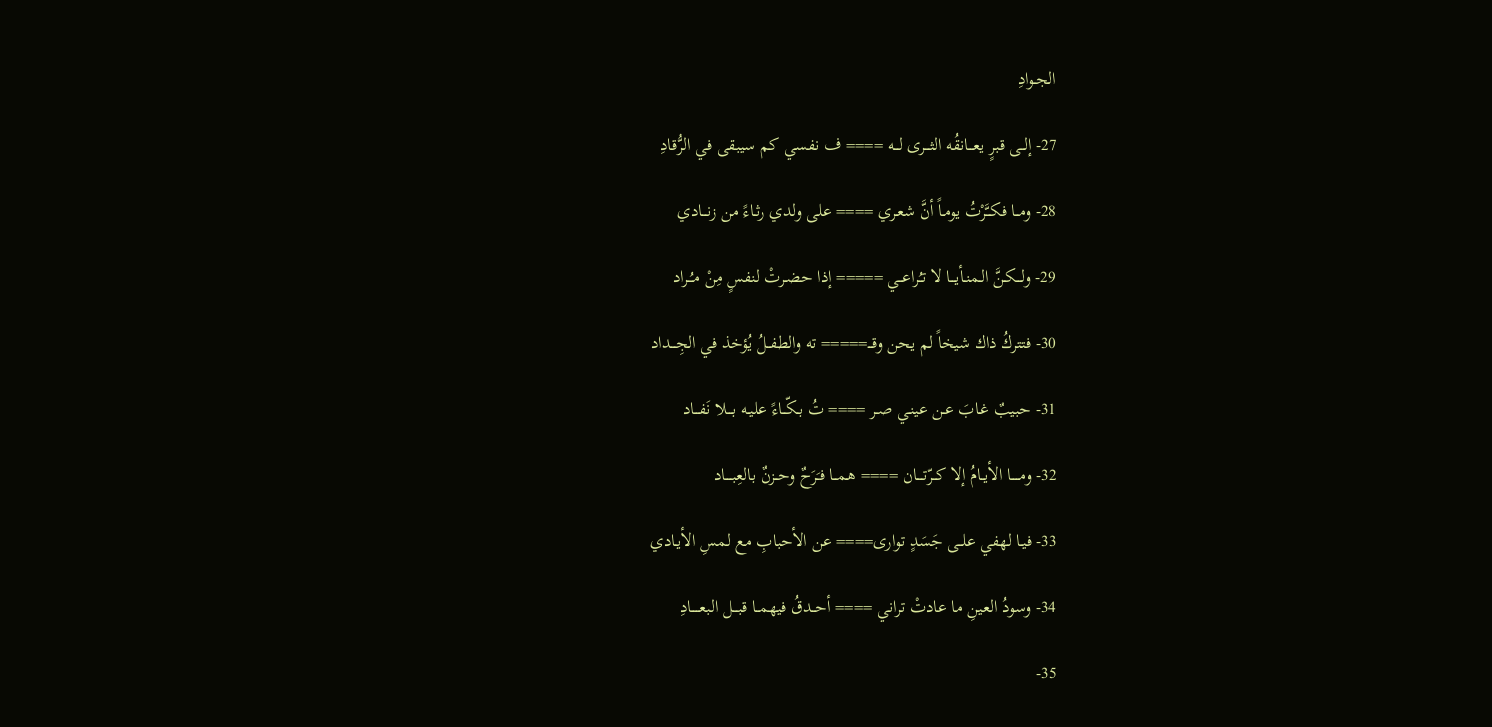الجـوادِ

27- إلــى قبرٍ يعـــانقُه الثـــرى لـــه ==== ف نفسي كم سيبقى في الرُّقادِ

28- ومــا فكــَّرْتُ يومـاً أنَّ شعـري ==== على ولدي رثـاءً من زنـــادي

29- ولـــكـنَّ الـمنـأيـــا لا تـُراعــي ===== إذا حضـرتْ لنفسٍ مِنْ مـُـراد

30- فتتركُ ذاك شيخاً لم يحن وقـــ===== ته والطفــلُ يُؤخذ في الجِـــداد

31- حبيبٌ غـابَ عـن عينـي صـر ==== تُ بـكّــاءً عليـه بـــلا نَفـــاد

32- ومـــــا الأيــامُ إلا كــرّتــــان ==== هـمــا فـَرَحٌ وحــزنٌ بالعِبــــاد

33- فيـا لهفي علــى جَسَدٍ توارى==== عن الأحبابِ مع لمسِ الأيـادي

34- وسودُ العينِ ما عادتْ تراني ==== أحــدقُ فيهمــا قبـــل البعـــــادِ

35-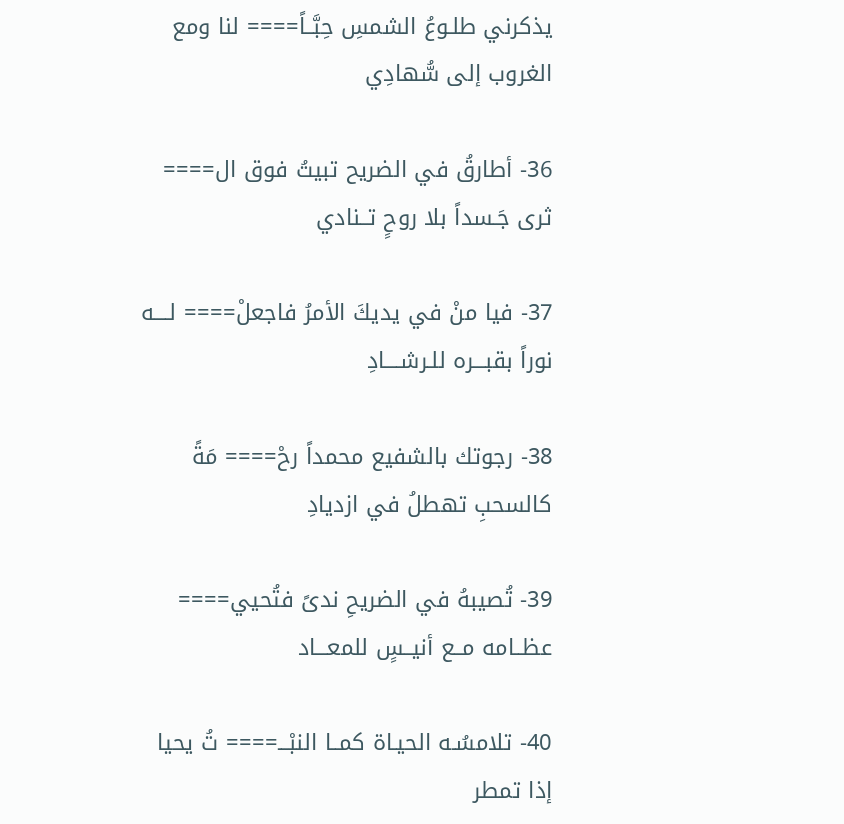يذكرني طلـوعُ الشمسِ حِبَّــاً==== لنا ومع الغروب إلى سُّهادِي

36- أطارقُ في الضريح تبيتُ فوق ال==== ثرى جَـسداً بلا روحٍ تــنادي

37- فيا منْ في يديكَ الأمرُ فاجعلْ==== لــــه نوراً بقبـــره للـرشــــادِ

38- رجوتك بالشفيع محمداً رحْ==== مَةً كالسحبِ تهطلُ في ازديادِ

39- تُصيبهُ في الضريحِ ندىً فتُحيي==== عظــامه مــع أنيــسٍ للمعـــاد

40- تلامسُـه الحيـاة كمــا النبْـــ==== تُ يحيا إذا تمطر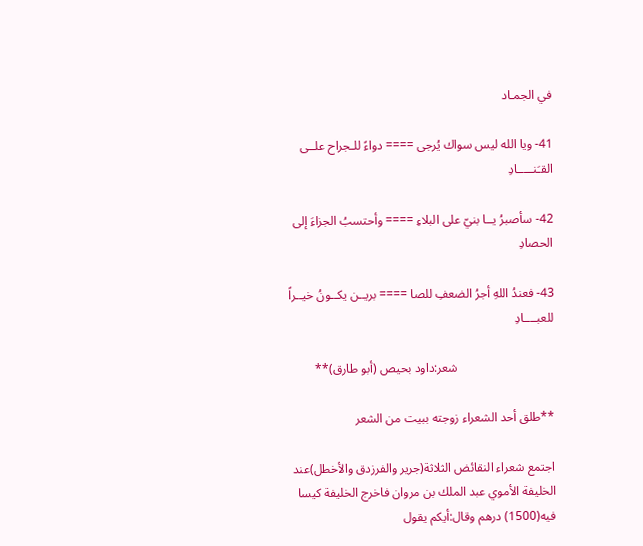في الجمـاد

41- ويا الله ليس سواك يُرجى ==== دواءً للـجراح علــى القـَنـــــادِ

42- سأصبرُ يــا بنيّ على البلاءِ ==== وأحتسبُ الجزاءَ إلى الحصادِ

43- فعندُ اللهِ أجرُ الضعفِ للصا ==== بريــن يكــونُ خيــراً للعبــــادِ

                               شعر:داود بحيص (أبو طارق)**

**طلق أحد الشعراء زوجته ببيت من الشعر

اجتمع شعراء النقائض الثلاثة(جرير والفرزدق والأخطل)عند الخليفة الأموي عبد الملك بن مروان فاخرج الخليفة كيسا فيه(1500) درهم وقال:أيكم يقول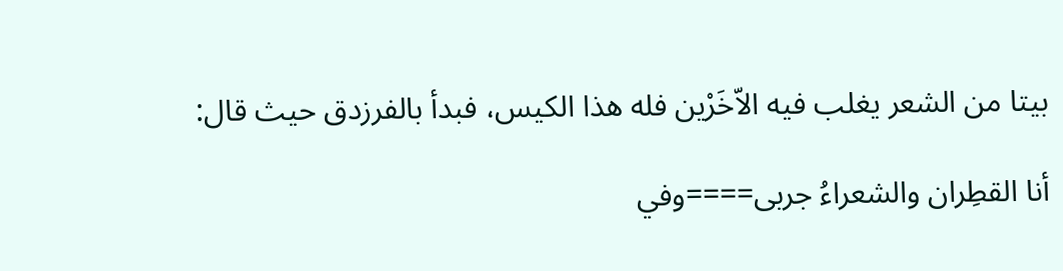بيتا من الشعر يغلب فيه الاّخَرْين فله هذا الكيس، فبدأ بالفرزدق حيث قال:

أنا القطِران والشعراءُ جربى====وفي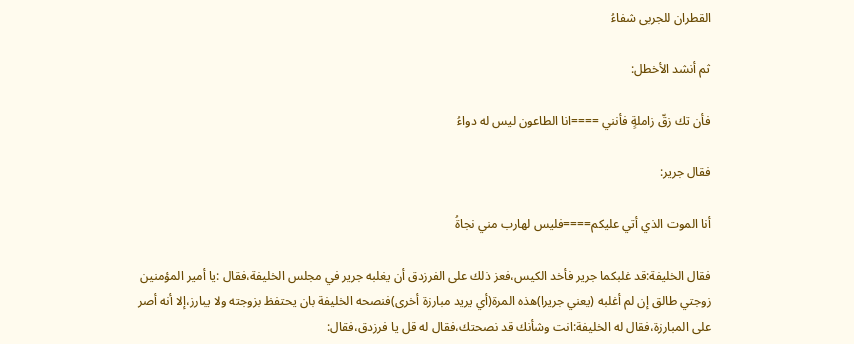القطران للجربى شفاءُ

ثم أنشد الأخطل:

فأن تك زقّ زاملةٍ فأنني ====انا الطاعون ليس له دواءُ

فقال جرير:

أنا الموت الذي أتي عليكم====فليس لهارب مني نجاةُ

فقال الخليفة:قد غلبكما جرير فأخد الكيس،فعز ذلك على الفرزدق أن يغلبه جرير في مجلس الخليفة،فقال :يا أمير المؤمنين زوجتي طالق إن لم أغلبه (يعني جريرا)هذه المرة(أي يريد مبارزة أخرى)فنصحه الخليفة بان يحتفظ بزوجته ولا يبارز،إلا أنه أصر على المبارزة،فقال له الخليفة:انت وشأنك قد نصحتك،فقال له قل يا فرزدق،فقال: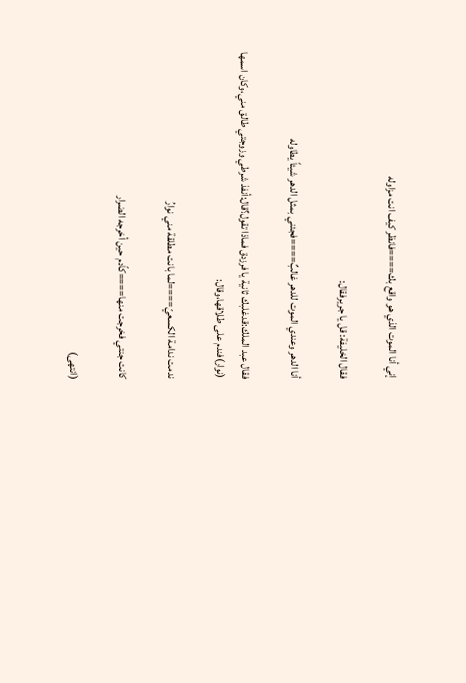إني أنا الموت الذي هو واقع بك====فانظر كيف انت مزاوله

فقال الخليفة: قل يا جريرفقال:

أنا الدهر وعندي الموت للدهر غالبٌ====فجئني بمثل الدهر شيئاً يطاوله

فقال عبد الملك:قدغلبك ثانية يا فرزدق فماذا تقول؟قال:أنفذ شرطي وزوجتي طالق مني،وكان اسمها (نوار)فندم على طلاقها،وقال:

ندمت ندامة الكسعيّ====لما بانت مطلقة مني نوارُ

كانت جنتي فخرجت منها====كاّدم حين أخرجه الضرار

(انتهى)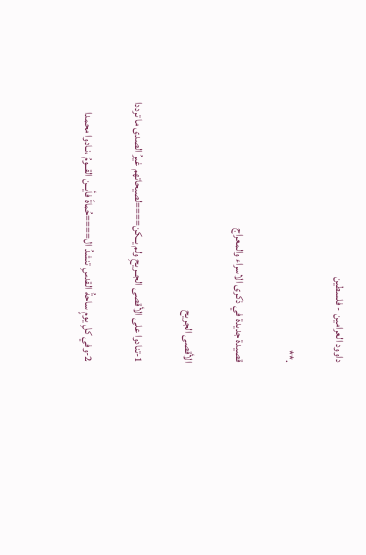داوود العرامين - فلسطين

.**

قصيدة جديدة في ذكرى الاسراء والمعراج

الأقصى الجريح

1-تنادوا على الأقصى الجــريحِ ولم يــكن====لصيحاتهم غيرُ الصدى ما ترددا

2-وفي كلِ يومٍ ساحةُ القدسِ تنشدُ ال====حُماةَ فأيــن القــومُ ،نـادوا محمدا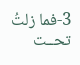3-فما زلتُ تحــت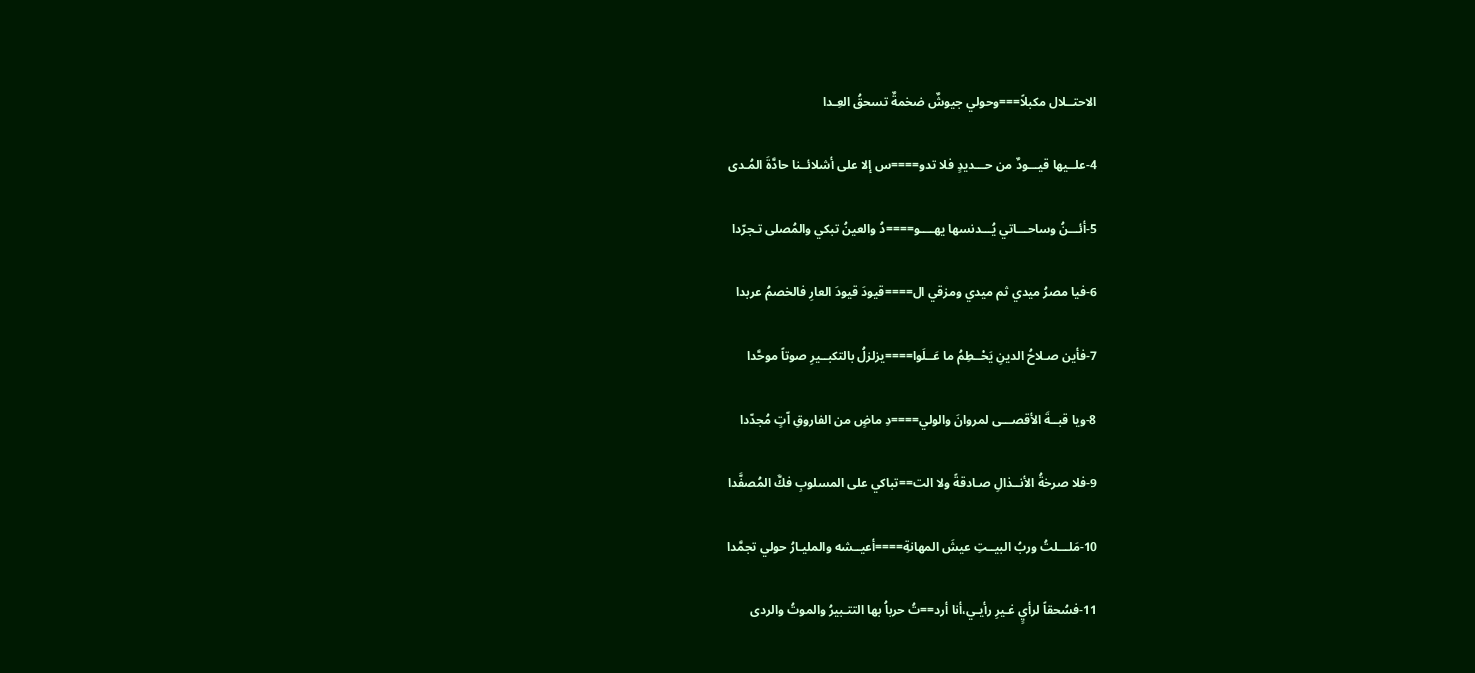الاحتــلال مكبلاً===وحولي جيوشٌ ضخمةٌ تسحقُ العِـدا

4-علــيها قيـــودٌ من حـــديدٍ فلا تدو====س إلا على أشلائــنا حادَّةَ المُـدى

5-أئـــنُ وساحـــاتي يُـــدنسها يهــــو====دُ والعينُ تبكي والمُصلى تـجرّدا

6-فيا مصرُ ميدي ثم ميدي ومزقي ال====قيودَ قيودَ العارِ فالخصمُ عربدا

7-فأين صـلاحُ الدينِ يَحْــطِمُ ما عَــلَوا====يزلزلُ بالتكبــيرِ صوتاً موحَّدا

8-ويا قبــةَ الأقصـــى لمروانَ والولي====دِ ماضٍ من الفاروقِ اّتٍ مُجدّدا

9-فلا صرخةُ الأنــذالِ صـادقةً ولا الت==تباكي على المسلوبِ فكَّ المُصفَّدا

10-مَلـــلتُ وربُ البيــتِ عيشَ المهانةِ====أعيــشه والمليـارُ حولي تجمَّدا

11-فسُحقاً لرأيٍ غـيرِ رأيـي،أنا أرد==تُ حرباُ بها التتـبيرُ والموتُ والردى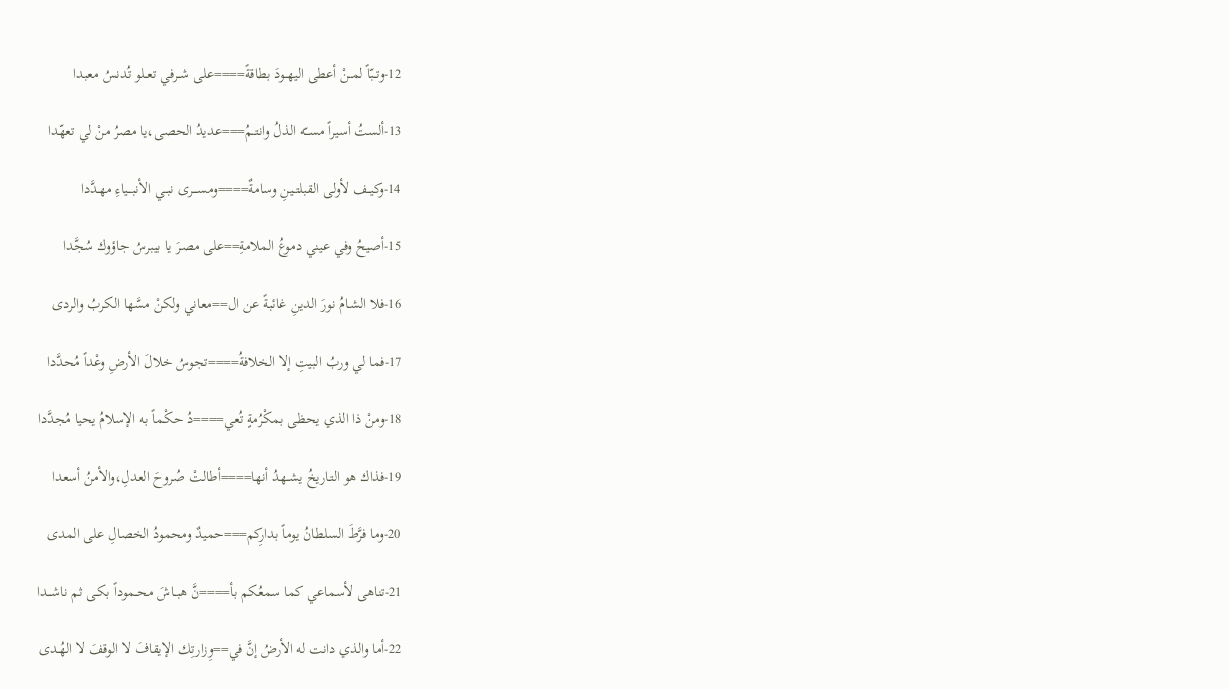12-وتــبّاً لمــنْ أعطى اليهــودَ بطاقةً====على شــرفي تعــلو تُدنسُ معبدا

13-ألستُ أسيراً مســّه الذلُ وانتــمُ===عديدُ الحصى،يا مصرُ منْ لي تعهّدا

14-وكيــف لأولى القبلتــينِ وسامةٌ====ومســــرى نبــي الأنبـــياءِ مهـدَّدا

15-أصيحُ وفي عيني دموعُ الملامةِ==على مصـرَ يا بيبرسُ جاؤوك سُجَّدا

16-فلا الشـامُ نورَ الدينِ غائبةً عن ال==معاني ولكنْ مسَّها الكربُ والردى

17-فما لي وربُ البيتِ إلا الخلافةُ====تجوسُ خلالَ الأرضِ وعْداً مُحدَّدا

18-ومنْ ذا الذي يحظى بمكْرُمةٍ تُعي====دُ حكْـماً به الإسلامُ يحيا مُجدَّدا

19-فذاك هو التـاريخُ يشــهدُ أنها====أطالتْ صُروحَ العدلِ،والأمنُ أسعدا

20-وما فرَّطَ السلطانُ يوماً بدارِكم===حميدٌ ومحمودُ الخصالِ على المدى

21-تناهى لأسماعي كما سمعُكم بأ====نَّ هبــاشَ محــموداً بكـى ثم ناشـــدا

22-أما والذي دانت له الأرضُ إنَّ في==وِزارتِك الإيقافَ لا الوقفَ لا الهُـدى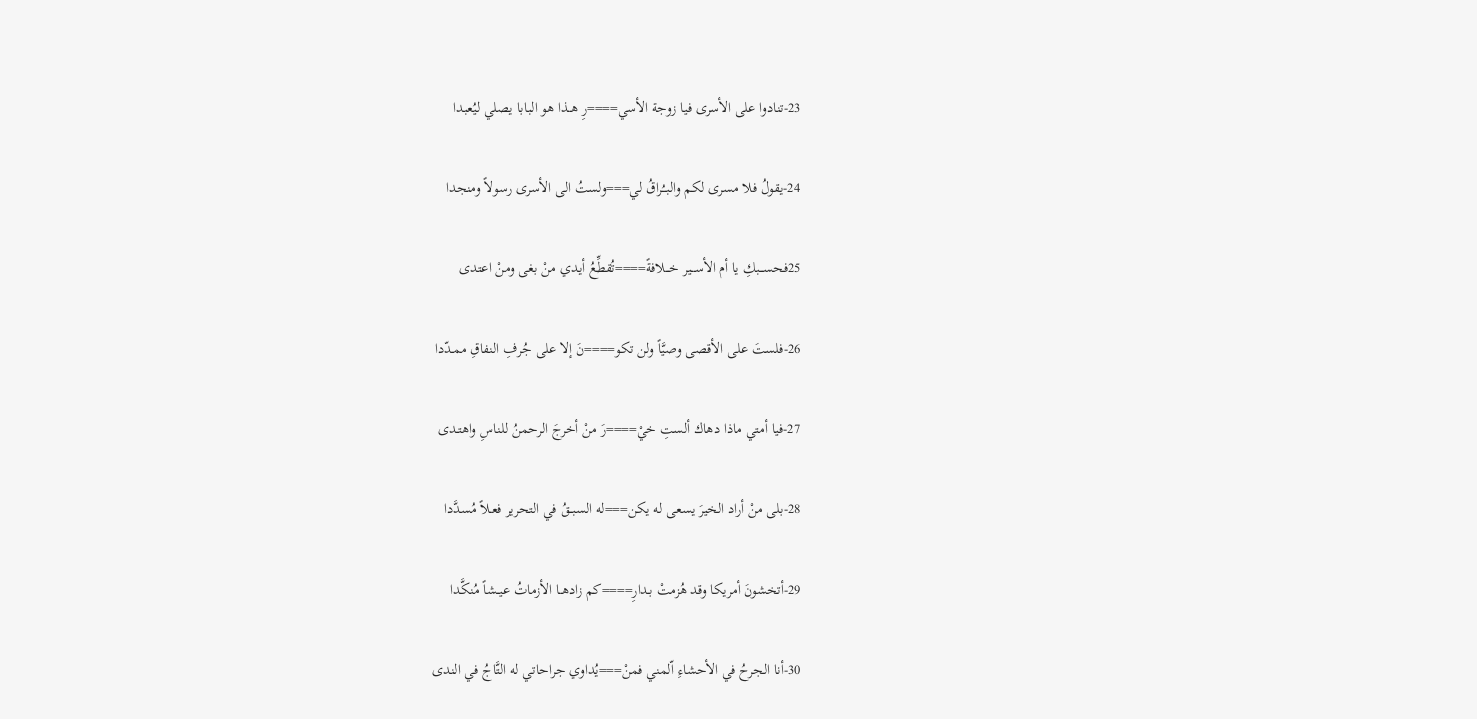23-تنادوا على الأسرى فيا زوجة الأسي====رِ هــذا هو البابا يصلي ليُعبدا

24-يقولُ فلا مسرى لكم والبــُراقُ لي===ولستُ الى الأسرى رسولاً ومنجدا

25فحســـبكِ يا أم الأســـير خـــلافةً====تُقطِّعُ أيدي منْ بغى ومنْ اعتدى

26-فلستَ على الأقصى وصيَّاً ولن تكو====نَ إلا على جُرفِ النفاقِ ممـدّدا

27-فيا أمتي ماذا دهاك ألستِ خيْ====رَ منْ أخرجَ الرحمنُ للناسِ واهتـدى

28-بلى منْ أراد الخيرَ يسعى له يكن===له السبــقُ في التحرير فعـلاً مُسدَّدا

29-أتخشونَ أمريكا وقد هُزمتْ بـدارِ====كم زادهــا الأزماتُ عيــشاً مُنكَّدا

30-أنا الجرحُ في الأحشاءِ اّلمني فمنْ===يُداوي جراحاتي له التَّاجُ في الندى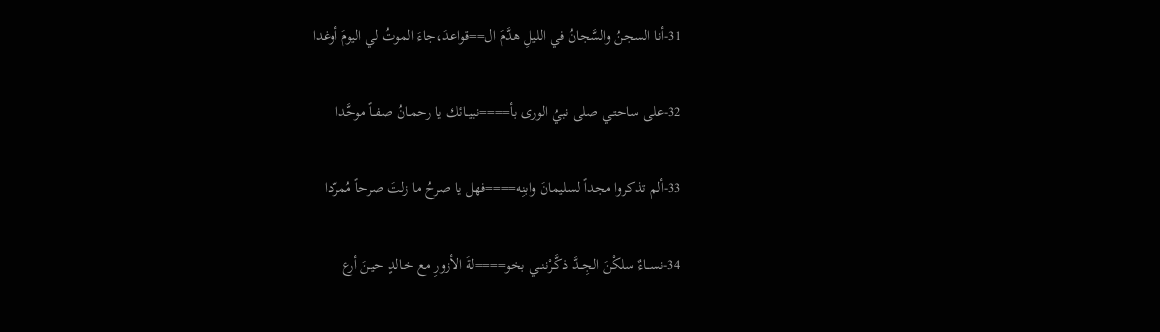31-أنا السجنُ والسَّجانُ في الليلِ هدَّمَ ال==قواعدَ،جاءَ الموتُ لي اليومَ أوغدا

32-على ساحتـي صلى نبيُ الورى بأ====نبيــائك يا رحمـانُ صفــاً موحَّدا

33-ألم تذكروا مجداً لسليمانَ وابنِه====فهل يا صرحُ ما زلتَ صرحاً مُمرّدا

34-نســاءٌ سلكْنَ الجِــدَّ ذكَّـرْننــي بخو====لةَ الأزورِ مع خـالدٍ حيـنَ أرع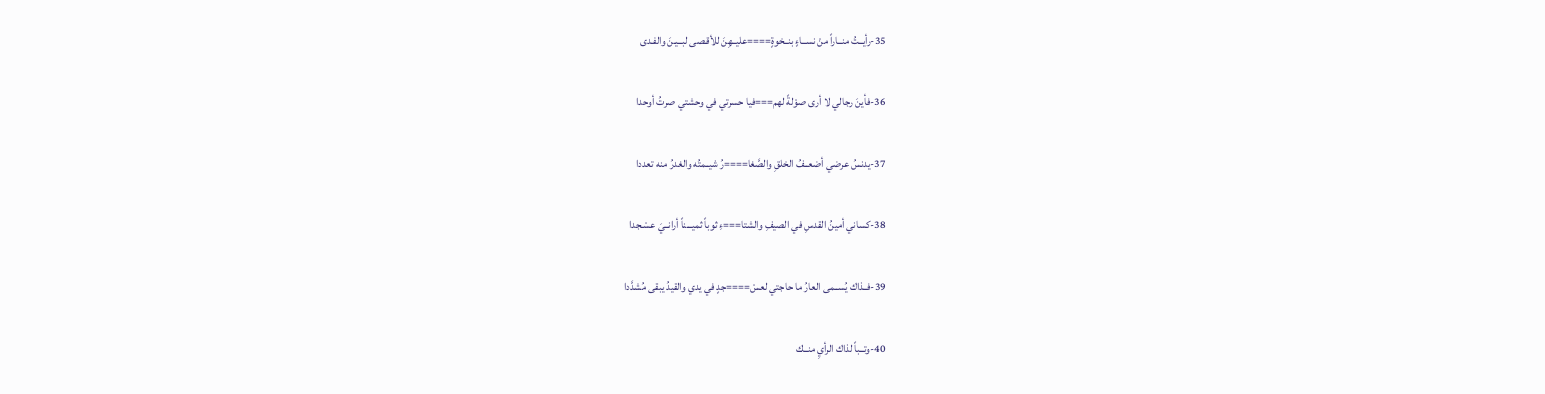35-رأيــتُ منــاراً منْ نســاءٍ بنــخوةٍ====عليــهِنَ للأقـصى لبــيـنَ والفـدى

36-فأينَ رجالي لا أرى صوْلةً لهم===فيا حسرتي في وحشتي صرتُ أوحدا

37-يدنسُ عرضي أضعــفُ الخلقِ والصَّغا====رُ شيــمتُه والغدرُ منه تعددا

38-كساني أمينُ القدسِ في الصيفِ والشتا===ءِ ثوباً ثميـــناً أرانــيَ عسْـجدا

39-فــذاك يُســمى العارُ ما حاجتي لعسْ====جدٍ في يدي والقيدُ يبقى مُشدَّدا

40-وتــباً لذاك الرأيِ منــك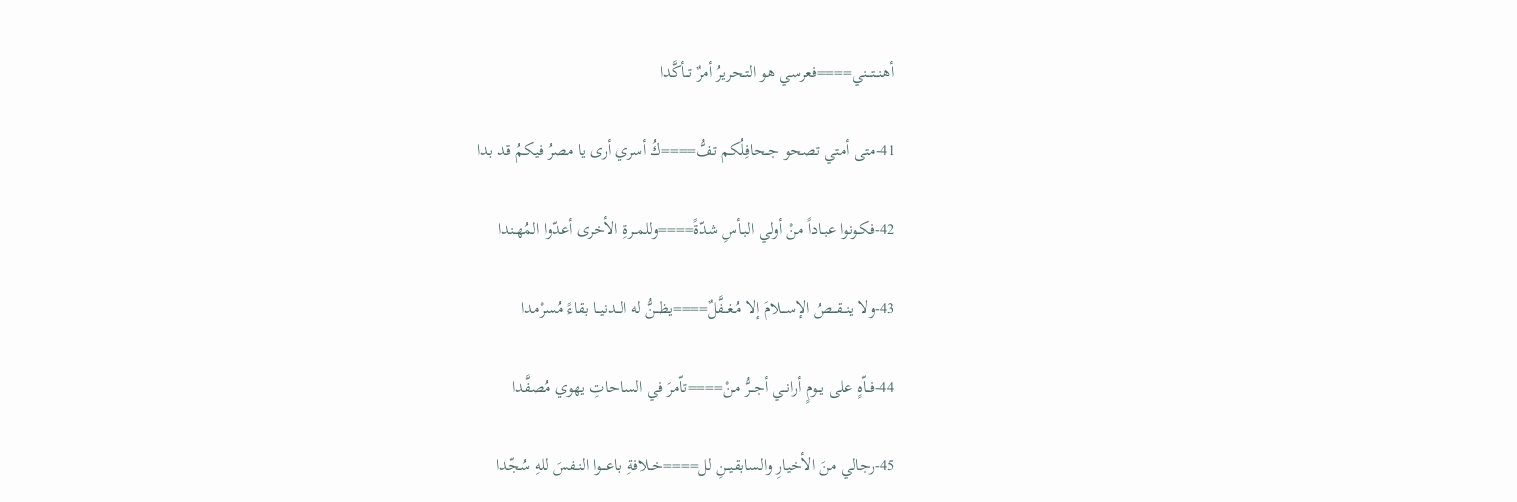أهنــتـــني====فعرسي هو التـحريرُ أمرٌ تــأكَّدا

41-متى أمتي تصحو جــحافِلُكم تفُّ====كُ أسري أرى يا مصرُ فيكمُ قد بدا

42-فكـونوا عبـاداً منْ أولي البـأسِ شدّةً====وللمــرةِ الأخرى أعدّوا المُهـندا

43-ولا ينــقـــصُ الإســـلامَ إلا مُـغــفَّلٌ====يظــنُّ له الــدنيــا بقاءً مُسرْمدا

44-فــاّهٍ على يــومٍ أرانــي أجــرُّ مـنْ====تاّمرَ في الساحاتِ يهوي مُصفَّدا

45-رجالي منَ الأخيارِ والسابقيــنِ لل====خــلافةِ باعـــوا النـفسَ للهِ سُجّدا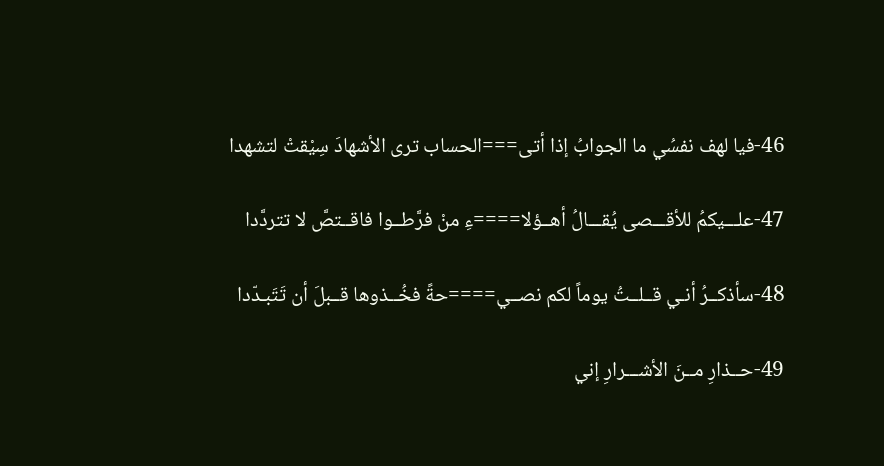46-فيا لهف نفسُي ما الجوابُ إذا أتى===الحساب ترى الأشهادَ سِيْقتْ لتشهدا

47-علـــيكمُ للأقـــصى يُقـــالُ أهــؤلا====ءِ منْ فرَّطــوا فاقــتصَّ لا تتردَّدا

48-سأذكــرُ أنـي قــلــتُ يوماً لكم نصــي====حةً فخُــذوها قــبلَ أن تَتَبـدّدا

49-حــذارِ مــنَ الأشـــرارِ إني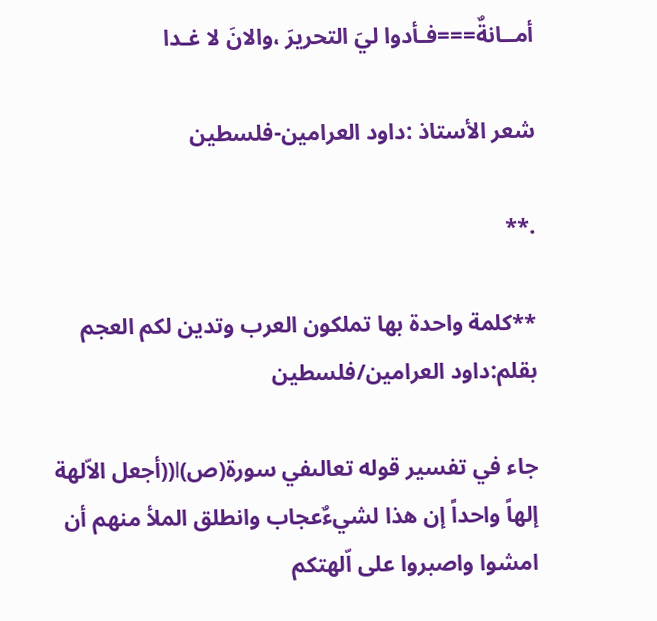أمــانةٌ===فـأدوا ليَ التحريرَ ،والانَ لا غـدا

شعر الأستاذ :داود العرامين-فلسطين

.**

**كلمة واحدة بها تملكون العرب وتدين لكم العجم
بقلم:داود العرامين/فلسطين

جاء في تفسير قوله تعالىفي سورة(ص)l((أجعل الاّلهة إلهاً واحداً إن هذا لشيءٌعجاب وانطلق الملأ منهم أن امشوا واصبروا على اّلهتكم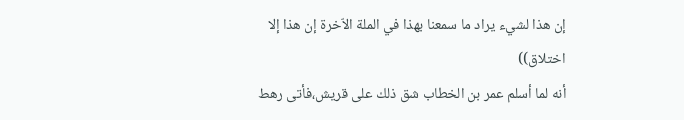إن هذا لشيء يراد ما سمعنا بهذا في الملة الاّخرة إن هذا إلا اختلاق))
أنه لما أسلم عمر بن الخطاب شق ذلك على قريش،فأتى رهط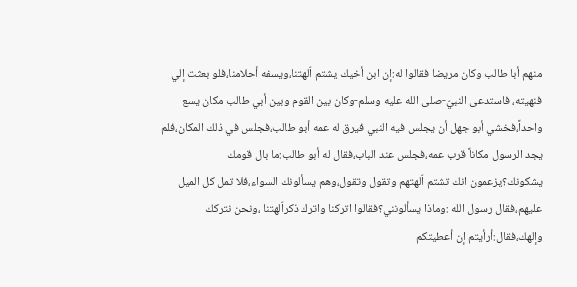منهم أبا طالب وكان مريضا فقالوا له:إن ابن أخيك يشتم اّلهتنا،ويسفه أحلامنا،فلو بعثت إلي فنهيته، فاستدعى النبيّ-صلى الله عليه وسلم-وكان بين القوم وبين أبي طالب مكان يسع واحداً،فخشي أبو جهل أن يجلس فيه النبي فيرق له عمه أبو طالب،فجلس في ذلك المكان،فلم يجد الرسول مكاناً قرب عمه،فجلس عند الباب،فقال له أبو طالب:ما بال قومك يشكونك؟يزعمون انك تشتم اّلهتهم وتقول وتقول،وهم يسألونك السواء،فلا تمل كل الميل عليهم،فقال رسول الله :وماذا يسألونني؟فقالوا اتركنا واترك ذكراّلهتنا ،ونحن نتركك وإلهك،فقال:أرأيتم إن أعطيتكم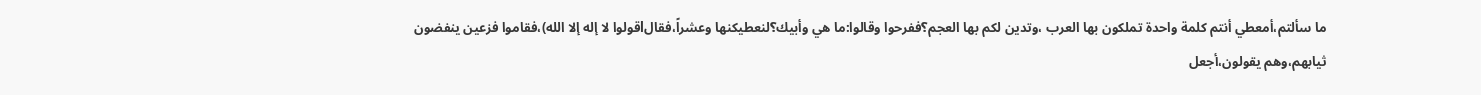ما سألتم،أمعطي أنتم كلمة واحدة تملكون بها العرب ،وتدين لكم بها العجم؟ففرحوا وقالوا:ما هي وأبيك؟لنعطيكنها وعشراً،فقالlقولوا لا إله إلا الله)،فقاموا فزعين ينفضون ثيابهم،وهم يقولون،أجعل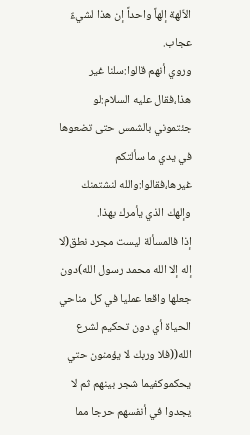الاّلهة إلهاً واحداً إن هذا لشيءٌ عجاب.
وروي أنهم قالوا:سلنا غير هذا،فقال عليه السلام:لو جئتموني بالشمس حتى تضعوها في يدي ما سألتكم غيرها،فقالوا:والله لنشتمنك وإلهك الذي يأمرك بهذا.
إذا فالمسألة ليست مجرد نطق(لا إله إلا الله محمد رسول الله)دون جعلها واقعا عمليا في كل مناحي الحياة أي دون تحكيم لشرع الله((فلا وربك لا يؤمنون حتي يحكموكفيما شجر بينهم ثم لا يجدوا في أنفسهم حرجا مما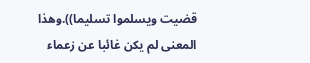قضيت ويسلموا تسليما)).وهذا المعنى لم يكن غائبا عن زعماء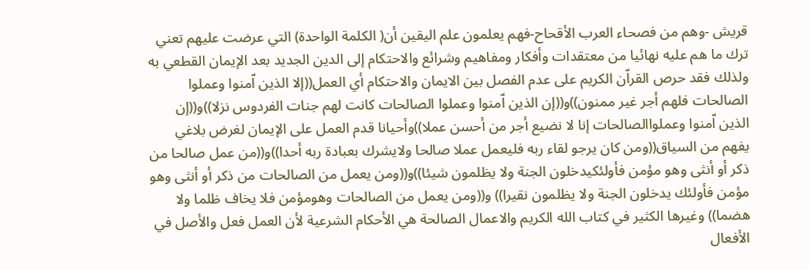قريش -وهم من فصحاء العرب الأقحاح-فهم يعلمون علم اليقين أن( الكلمة الواحدة) التي عرضت عليهم تعني ترك ما هم عليه نهائيا من معتقدات وأفكار ومفاهيم وشرائع والاحتكام إلى الدين الجديد بعد الإيمان القطعي به ولذلك فقد حرص القراّن الكريم على عدم الفصل بين الايمان والاحتكام أي العمل((إلا الذين اّمنوا وعملوا الصالحات فلهم أجر غير ممنون))و((إن الذين اّمنوا وعملوا الصالحات كانت لهم جنات الفردوس نزلا))و((إن الذين اّمنوا وعملواالصالحات إنا لا نضيع أجر من أحسن عملا))وأحيانا قدم العمل على الإيمان لغرض بلاغي يفهم من السياق((ومن كان يرجو لقاء ربه فليعمل عملا صالحا ولايشرك بعبادة ربه أحدا))و((من عمل صالحا من ذكر أو أنثى وهو مؤمن فأولئكيدخلون الجنة ولا يظلمون شيئا))و((ومن يعمل من الصالحات من ذكر أو أنثى وهو مؤمن فأولئك يدخلون الجنة ولا يظلمون نقيرا)) و((ومن يعمل من الصالحات وهومؤمن فلا يخاف ظلما ولا هضما)) وغيرها الكثير في كتاب الله الكريم والاعمال الصالحة هي الأحكام الشرعية لأن العمل فعل والأصل في الأفعال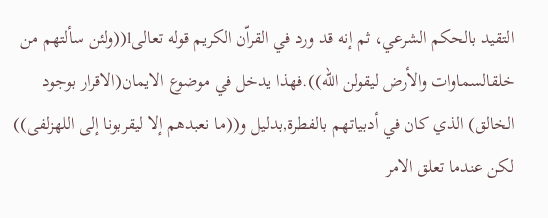التقيد بالحكم الشرعي، ثم إنه قد ورد في القراّن الكريم قوله تعالىl((ولئن سألتهم من خلقالسماوات والأرض ليقولن الله)).فهذا يدخل في موضوع الايمان(الاقرار بوجود الخالق) الذي كان في أدبياتهم بالفطرة,بدليل و((ما نعبدهم إلا ليقربونا إلى اللهزلفى)) لكن عندما تعلق الامر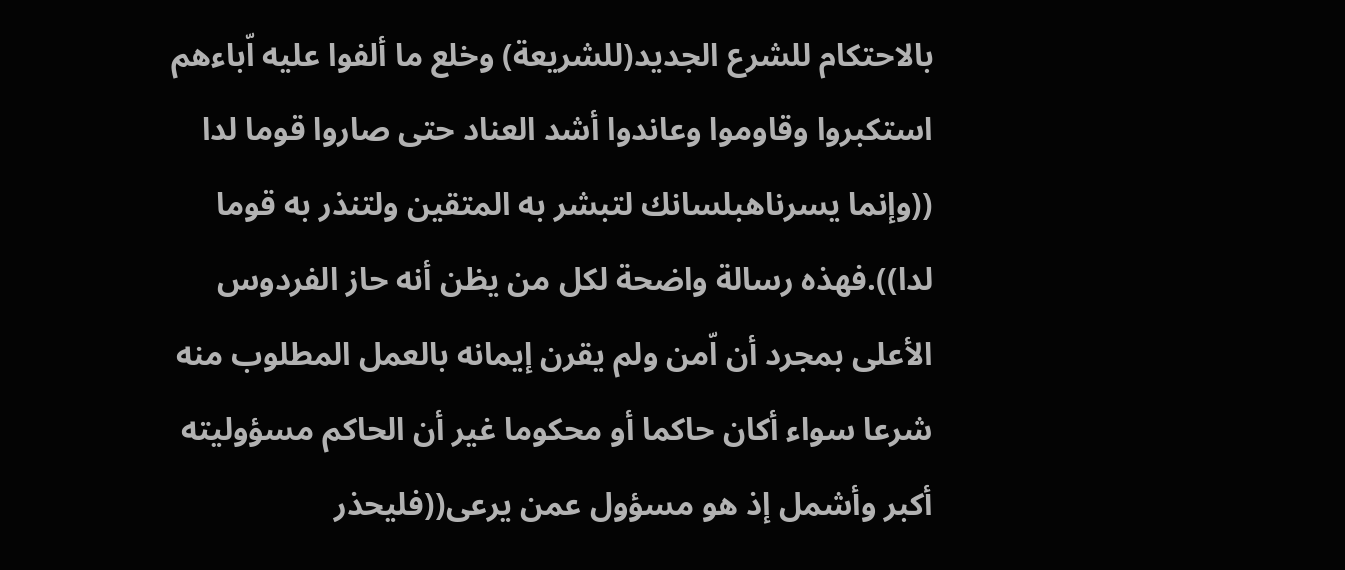بالاحتكام للشرع الجديد(للشريعة) وخلع ما ألفوا عليه اّباءهم استكبروا وقاوموا وعاندوا أشد العناد حتى صاروا قوما لدا ((وإنما يسرناهبلسانك لتبشر به المتقين ولتنذر به قوما لدا)).فهذه رسالة واضحة لكل من يظن أنه حاز الفردوس الأعلى بمجرد أن اّمن ولم يقرن إيمانه بالعمل المطلوب منه شرعا سواء أكان حاكما أو محكوما غير أن الحاكم مسؤوليته أكبر وأشمل إذ هو مسؤول عمن يرعى((فليحذر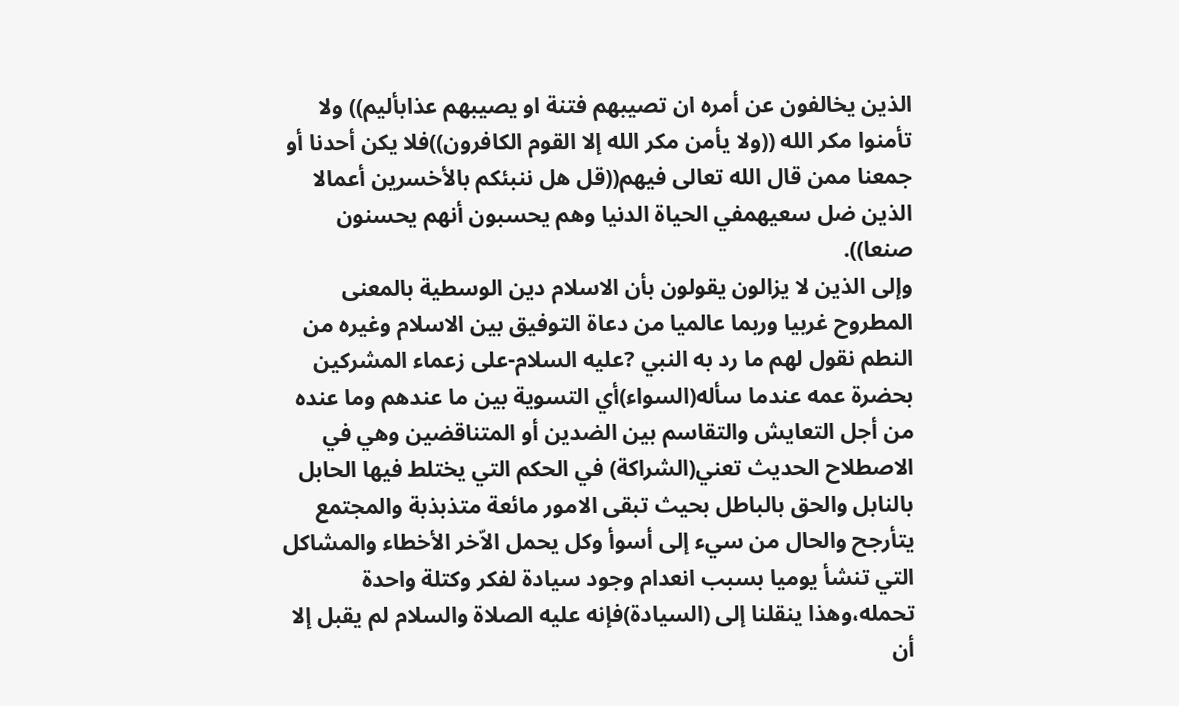الذين يخالفون عن أمره ان تصيبهم فتنة او يصيبهم عذابأليم)) ولا تأمنوا مكر الله ((ولا يأمن مكر الله إلا القوم الكافرون))فلا يكن أحدنا أو جمعنا ممن قال الله تعالى فيهم((قل هل ننبئكم بالأخسرين أعمالا الذين ضل سعيهمفي الحياة الدنيا وهم يحسبون أنهم يحسنون صنعا)).
وإلى الذين لا يزالون يقولون بأن الاسلام دين الوسطية بالمعنى المطروح غربيا وربما عالميا من دعاة التوفيق بين الاسلام وغيره من النطم نقول لهم ما رد به النبي ?عليه السلام-على زعماء المشركين بحضرة عمه عندما سأله(السواء)أي التسوية بين ما عندهم وما عنده من أجل التعايش والتقاسم بين الضدين أو المتناقضين وهي في الاصطلاح الحديث تعني(الشراكة) في الحكم التي يختلط فيها الحابل بالنابل والحق بالباطل بحيث تبقى الامور مائعة متذبذبة والمجتمع يتأرجح والحال من سيء إلى أسوأ وكل يحمل الاّخر الأخطاء والمشاكل التي تنشأ يوميا بسبب انعدام وجود سيادة لفكر وكتلة واحدة تحمله،وهذا ينقلنا إلى (السيادة)فإنه عليه الصلاة والسلام لم يقبل إلا أن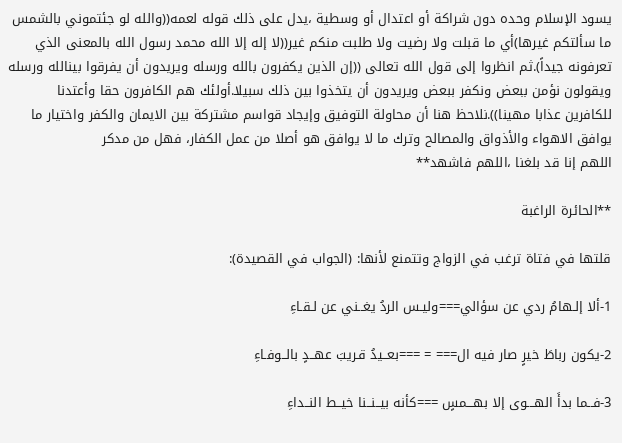يسود الإسلام وحده دون شراكة أو اعتدال أو وسطية ،يدل على ذلك قوله لعمه((والله لو جئتموني بالشمس ما سألتكم غيرها)أي ما قبلت ولا رضيت ولا طلبت منكم غير((لا إله إلا الله محمد رسول الله بالمعنى الذي تعرفونه جيداً).ثم انظروا إلى قول الله تعالى ((إن الذين يكفرون بالله ورسله ويريدون أن يفرقوا بينالله ورسله ويقولون نؤمن ببعض ونكفر ببعض ويريدون أن يتخذوا بين ذلك سبيلا.أولئك هم الكافرون حقا وأعتدنا للكافرين عذابا مهينا)).نلاحظ هنا أن محاولة التوفيق وإيجاد قواسم مشتركة بين الايمان والكفر واختيار ما يوافق الاهواء والأذواق والمصالح وترك ما لا يوافق هو أصلا من عمل الكفار، فهل من مدكر
اللهم إنا قد بلغنا ،اللهم فاشهد**

**الحائرة الراغبة

قلتها في فتاة ترغب في الزواج وتتمنع لأنها: (الجواب في القصيدة):

1-ألا إلـهامُ ردي عن سؤالي===وليـس الردُ يغــني عن لـقـاءِ

2-يكون رباطَ خيرٍ صار فيه ال=== = ===بعــيدُ قـريبَ عهــدٍ بالــوفـاءِ

3-فــما بدأَ الهـــوى إلا بهـــمسٍ ===كأنه بيــنــنا خيــط النــداءِ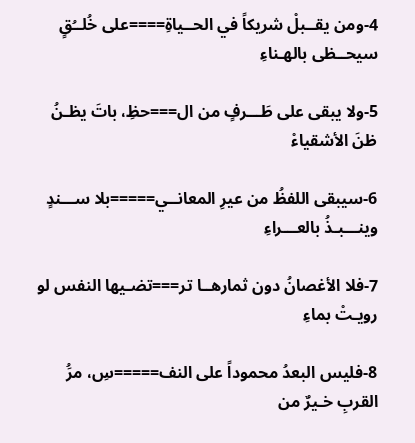4-ومن يقــبلْ شريكاً في الحــياةِ====على خُلــُقٍ سيحــظى بالهـناءِ

5-ولا يبقى على طَـــرفٍ من ال===حظِ، باتَ يظـنُ ظنَ الأشقياءْ

6-سيبقى اللفظُ من عيرِ المعانــي=====بلا ســـندٍ وينـــبـذُ بالعـــراءِ

7-فلا الأغصانُ دون ثمارهــا تر===تضـيها النفس لو رويـتْ بماءِ

8-فليس البعدُ محموداً على النف=====سِ، مرَُ القربِ خـيرٌ من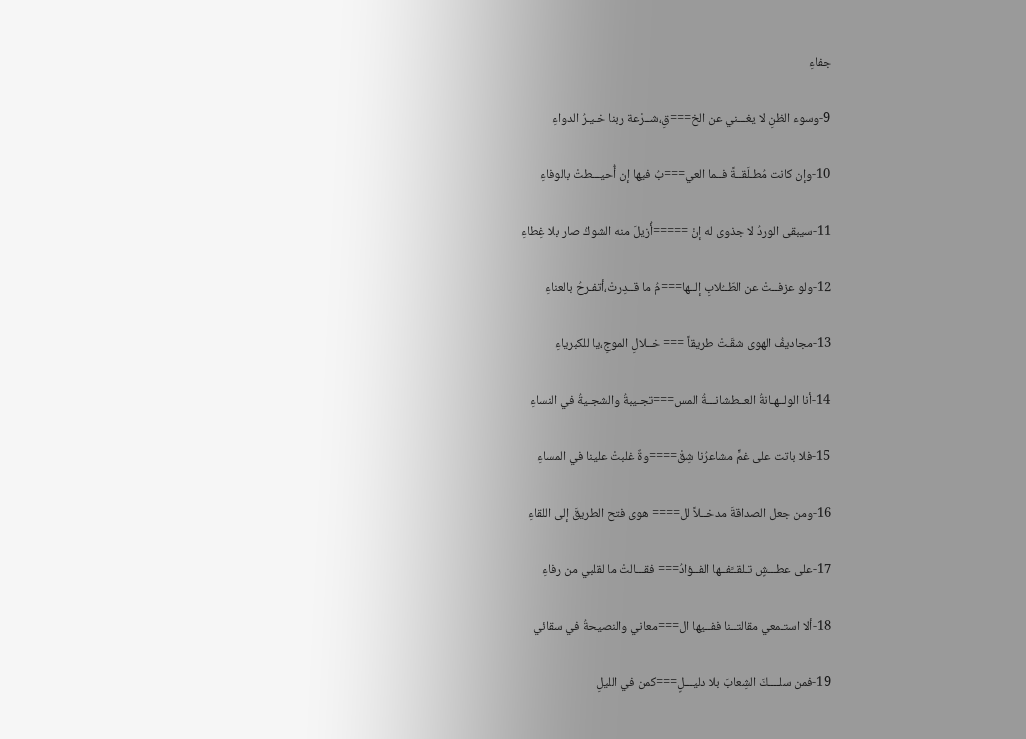جفاءِ

9-وسوء الظنِ لا يغـــني عن الخ===قِ،شــرْعة ربنا خـيـرُ الدواءِ

10-وإن كانت مُطـلَقــةً فــما العي===بُ فيها إن أُحيـــطتْ بالوفاءِ

11-سيبقى الوردُ لا جذوى له إنْ =====أُزيلَ منه الشوكُ صار بلا غِطاءِ

12-ولو عزفــتْ عن الطّــُلابِ إلــها===مُ ما قــدِرتْ،أتفـرحُ بالعناءِ

13-مجاديفُ الهوى شقَـتْ طريقاً === خــلالِ الموجِ،يا للكبرياءِ

14-أنا الولــهـانةُ العــطشانـــةُ المس===تجـيبةُ والشجـيةُ في النساءِ

15-فلا باتت على غمٍّ مشاعرُنا شِقْ====وةٌ غلبتْ علينا في المساءِ

16-ومن جعل الصداقةَ مدخــلاً لل==== هوى فتح الطريقَ إلى اللقاءِ

17-على عطـــشٍ تـلقــَّفــها الفــؤادُ=== فقـــالتْ ما لقلبي من رفاءِ

18-ألا استـمعي مقالتــنا ففــيها ال===معاني والنصيحةُ في سقائي

19-فمن سلــــكَ الشِعابَ بلا دليـــلٍ===كمن في الليلِ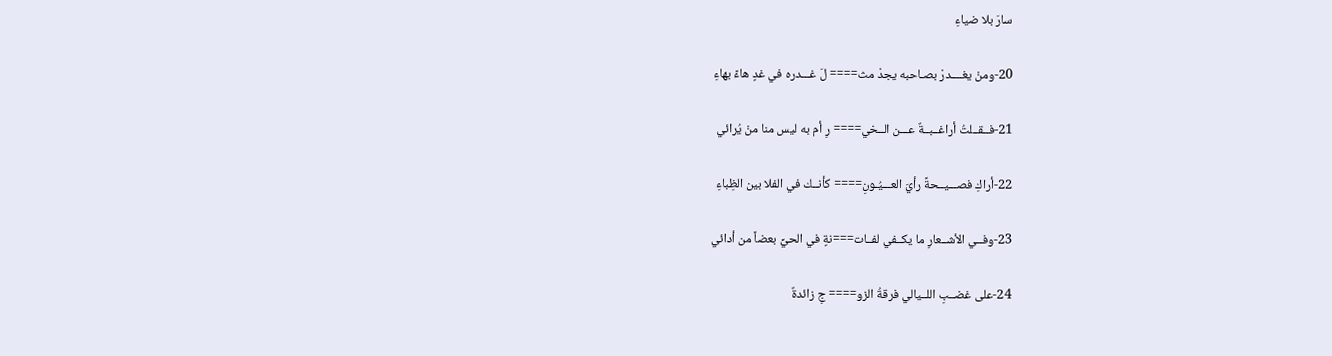سارَ بلا ضياءِ

20-ومنْ يغــــدرْ بصـاحبه يجدْ مث==== لَ غـــدره في غدٍ هاءً بهاءِ

21-فــقــلتُ أراغــبــةٌ عـــن الــخي==== رِ أم به ليس منا منْ يُرائي

22-أراكِ فصـــيــحةً رأيَ العـــيُـونِ==== كأنــك في الفلا بين الظِباءِ

23-وفــي الأشــعارِ ما يكــفي لفــات===نةٍ في الحيِّ بعضاً من أدائي

24-على غضــبِ اللــيالي فرقةُ الزو==== جِ زائدةٌ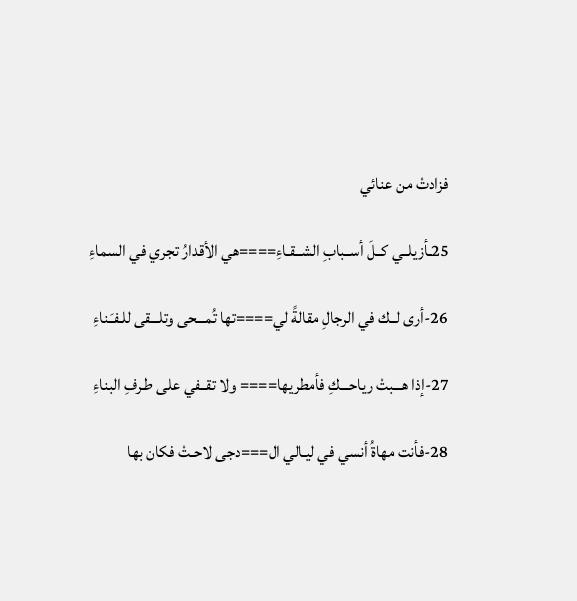فزادتْ من عنائي

25ـأزيلــي كــلَ أســبابِ الشــقـاءِ====هي الأقدارُ تجري في السماءِ

26-أرى لــك في الرجالِ مقالةً لي====تها تُمـــحى وتلـــقى للـفـَـناءِ

27-إذا هـــبتْ رياحـــكِ فأمطريها==== ولا تقــفي على طـرفِ البناءِ

28-فأنت مهاةُ أنسي في ليـالي ال===دجى لاحـتْ فكان بها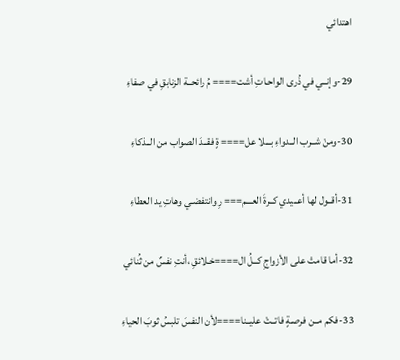اهتدائي

29-وإنــي في ذُرى الواحـاتِ أشت==== مُ رائحــة الزنابقِ في صفاءِ

30-ومنْ شــرب الــدواءِ بـــلا عل==== ةٍ فقــدَ الصواب من الــذكاءِ

31-أقــول لها أعــيدي كــرةَ العـــم=== رِ وانتفضـي وهاتِ يد العطاءِ

32-أما قامتْ على الأزواجِ كــلُ ال====خـلائقِ ،أنتِ نفسٌ من ثُنائي

33-فكم مــن فرصـةٍ فاتــتْ عليــنا====لأن النفسَ تلبسُ ثوبَ الحياءِ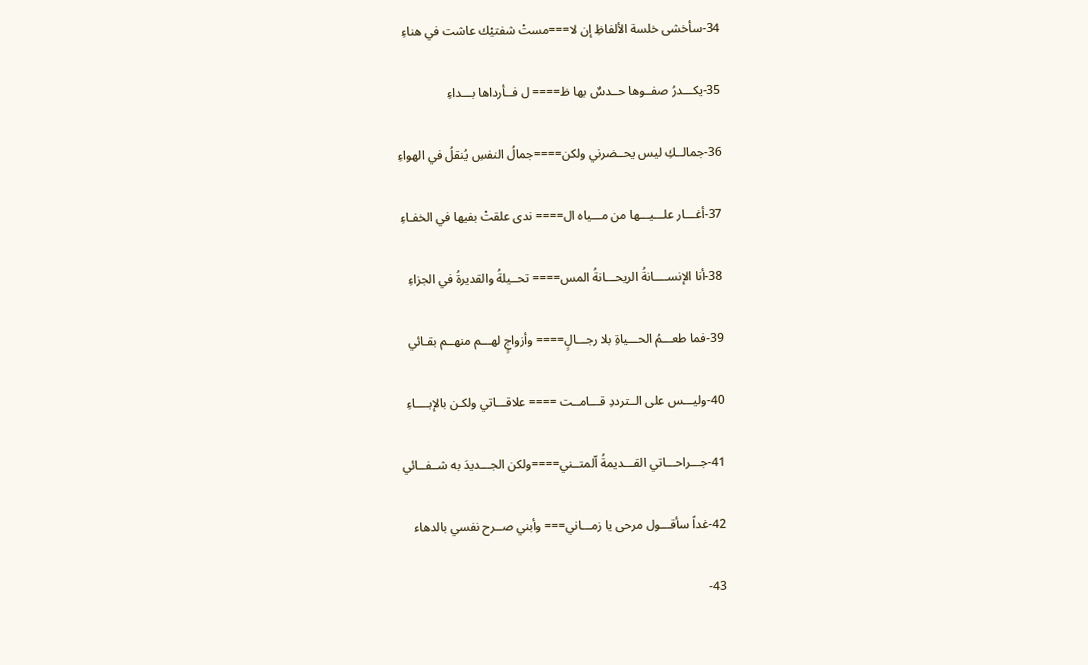34-سأخشى خلسة الألفاظِ إن لا===مستْ شفتيْك عاشت في هناءِ

35-يكـــدرُ صفــوها حــدسٌ بها ظ==== ل فــأرداها بـــداءِ

36-جمالــكِ ليس يحــضرني ولكن====جمالُ النفسِ يُنقلُ في الهواءِ

37-أغـــار علـــيـــها من مـــياه ال==== ندى علقتْ بفيها في الخفـاءِ

38-أنا الإنســــانةُ الريحـــانةُ المس==== تحــيلةُ والقديرةُ في الجزاءِ

39-فما طعـــمُ الحـــياةِ بلا رجـــالٍ==== وأزواجٍ لهـــم منهــم بقـائي

40-وليـــس على الــترددِ قـــامــت ==== علاقـــاتي ولكـن بالإبــــاءِ

41-جـــراحـــاتي القـــديمةُ اّلمتــني====ولكن الجـــديدَ به شــفــائي

42-غداً سأقـــول مرحى يا زمـــاني=== وأبني صــرح نفسي بالدهاء

43-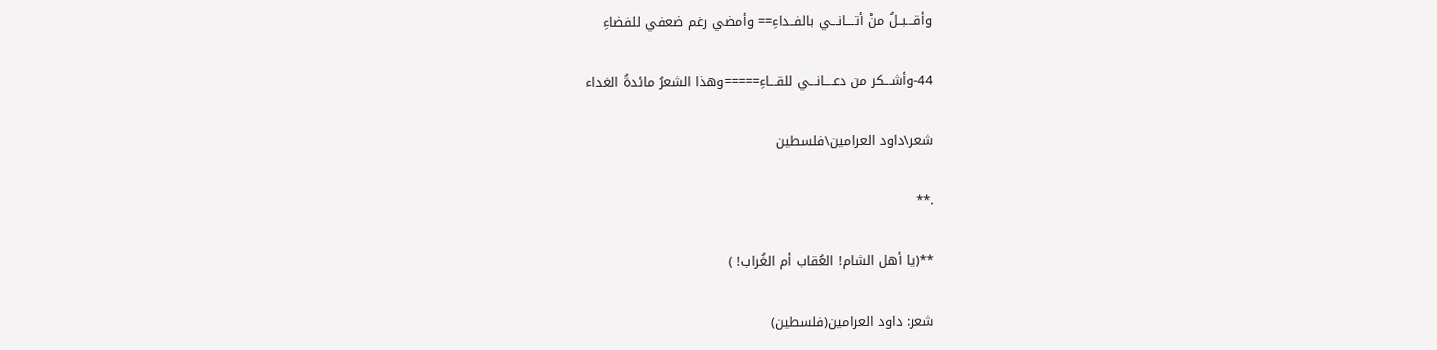وأقـــبــلُ منْ أتــــانـــي بالفــداءِ== وأمضي رغم ضعفي للفضاءِ

44-وأشـــكر من دعــــانـــي للقـــاءِ=====وهذا الشعرُ مائدةُ الغداء

شعر\داود العرامين\فلسطين

.**

**(يا أهل الشام! العُقاب أم الغُراب! )

شعر: داود العرامين(فلسطين)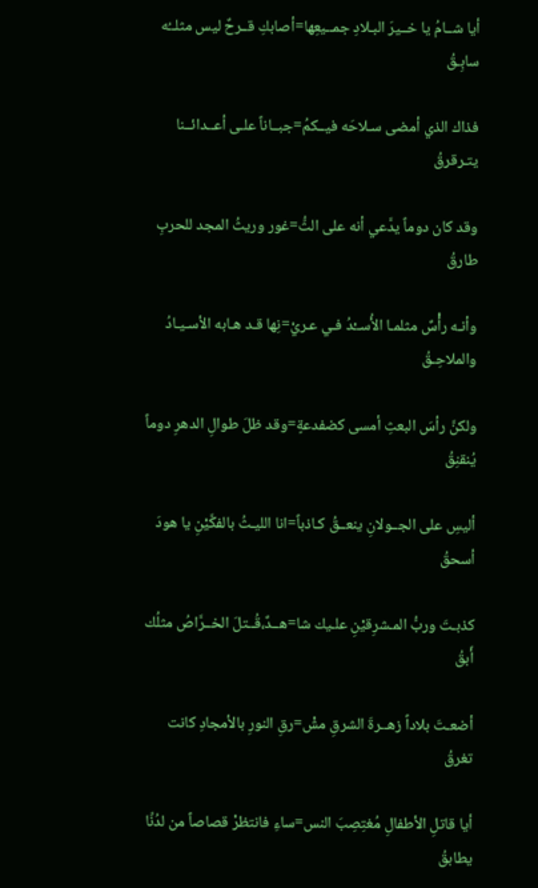أيا شــامُ يا خــيرَ البـلادِ جمــيعِها=أصابكِ قــرحٌ ليس مثلــُه سابِـقُ

فذاك الذي أمضى سـلاحَه فيــكمُ=جبــاناً علـى أعــدائــنا يتـرقرقُ

وقد كان دوماً يدَّعي أنه على الثُّ=غور وريثُ المجد للحربِ طارقُ

وأنـه رأْسٌ مثلمـا الأُســْدُ فـي عـريْ=نِها قـد هـابه الأسـيـادُ والملاحِـقُ

ولكنَّ رأسَ البعثِ أمسى كضفدعةٍ=وقد ظلَ طوالِ الدهرِ دوماً يُنقنِقُ

أليسِ على الجــولانِ ينعــقُ كـاذباً=انا الليـثُ بالفكَّيْنِ يا هودَ أسحقُ

كذبـتَ وربُّ المـشرِقيْنِ علـيك شا=هــدٌ،قُــتلَ الخــرَّاصُ مثلُك أّبقُ

أضعـتَ بلاداً زهــرةَ الشرقِ مشْ=رقِ النورِ بالأمجادِ كانت تغرقُ

أيا قاتلِ الأطفالِ مُغتِصِبَ النس=ساءِ فانتظرْ قصاصاً من لدُنِّا يطابقُ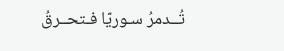تُــدمرُ سـوريّا فـتحــرقُ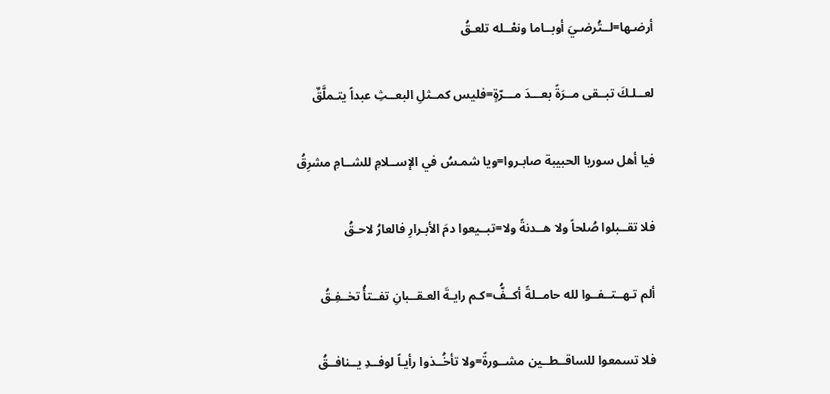أرضـها=لــتُرضـيَ أوبــاما ونعْــله تلعـقُ

لعــلـكَ تبــقى مــرَةً بعـــدَ مـــرّةٍ=فليس كمــثلِ البعــثِ عبداً يتـملَّقٌ

فيا أهل سوريا الحبيبة صابـروا=ويا شمـسُ في الإســلامِ للشــامِ مشرِقُ

فلا تقــبلوا صُلحاً ولا هــدنةً ولا=تبــيعوا دمَ الأبـرارِ فالعارُ لاحـقُ

ألم تـهــتــفــوا لله حامــلةً أكــفُّ=كـم رايـةَ العـقــبانِ تفــتأُ تخــفِـقُ

فلا تسمعوا للساقــطــين مشــورةً=ولا تأخُــذوا رأيـاً لوفــدِ يــنافــقُ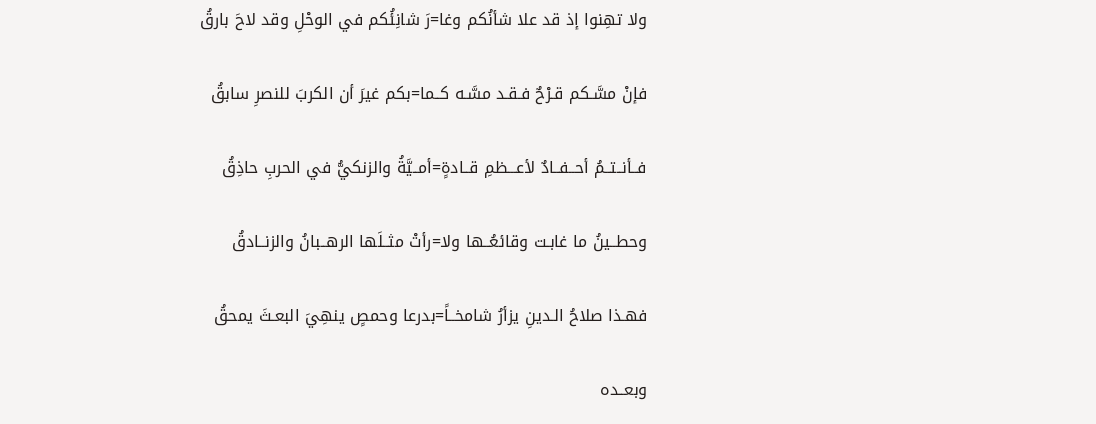ولا تهِنوا إذ قد علا شأنُكم وغا=رَ شانِئُكم في الوحْلِ وقد لاحَ بارقُ

فإنْ مسَّـكم قـرْحٌ فـقـد مسَّـه كــما=بكم غيرَ أن الكربَ للنصرِ سابقُ

فــأنــتــمُ أحــفــادٌ لأعـــظمِ قــادةٍ=أمــيَّةُ والزنكيُّ في الحربِ حاذِقُ

وحطــينُ ما غابـت وقائعُــها ولا=رأتْ مثــلَها الرهــبانُ والزنــادقُ

فهـذا صلاحُ الـدينِ يزأرُ شامخــاً=بدرعا وحمصٍ ينهِيَ البعـثَ يمحقُ

وبعــده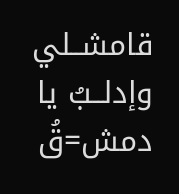قامشــلي وإدلــبُ يا دمش=قُ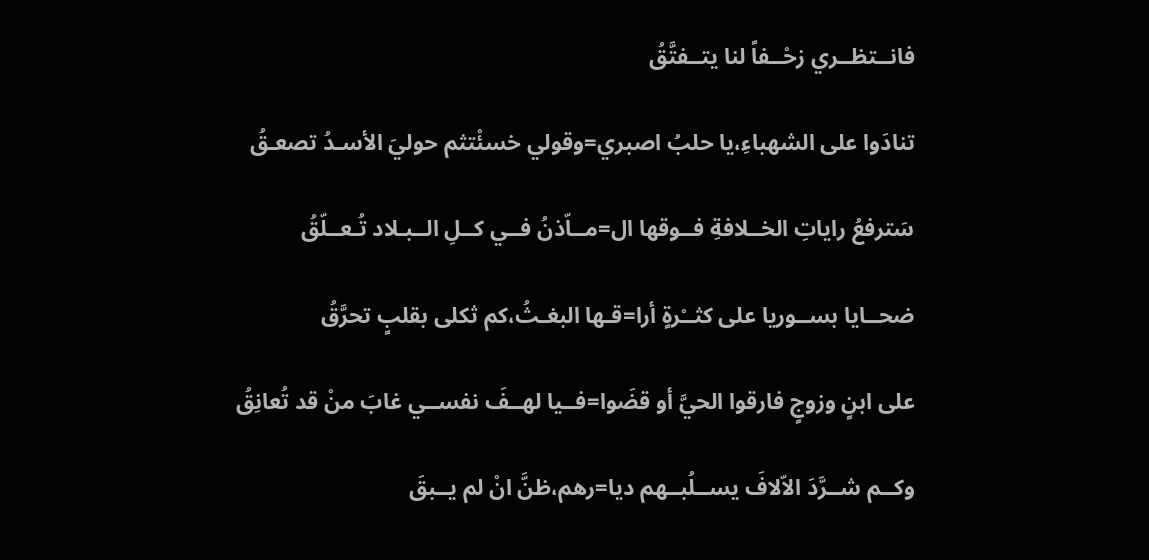فانــتظــري زحْــفاً لنا يتــفتَّقُ

تنادَوا على الشهباءِ،يا حلبُ اصبري=وقولي خسئْتثم حوليَ الأسـدُ تصعـقُ

سَترفعُ راياتِ الخــلافةِ فــوقها ال=مــاّذنُ فــي كــلِ الــبـلاد تُـعــلّقُ

ضحــايا بســوريا على كثــْرةٍ أرا=قـها البغـثُ،كم ثكلى بقلبٍ تحرَّقُ

على ابنٍ وزوجٍ فارقوا الحيَّ أو قضَوا=فــيا لهــفَ نفســي غابَ منْ قد تُعانِقُ

وكــم شــرَّدَ الاّلافَ يســلُبــهم ديا=رهم،ظنَّ انْ لم يــبقَ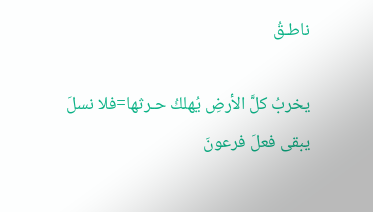ناطـقُ

يخربُ كلَّ الأرضِ يُهلكُ حـرثها=فلا نسلَ يبقى فعلَ فرعونَ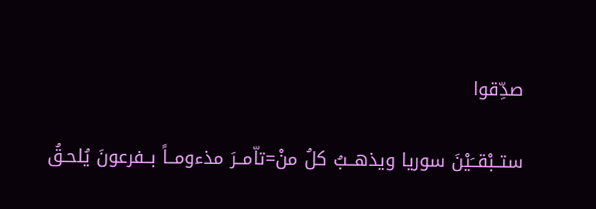صدِّقوا

ستــبْقــَيْنَ سوريا ويذهــبُ كلُ منْ=تاّمــرَ مذءومــاً بــفرعونَ يُلحـقُ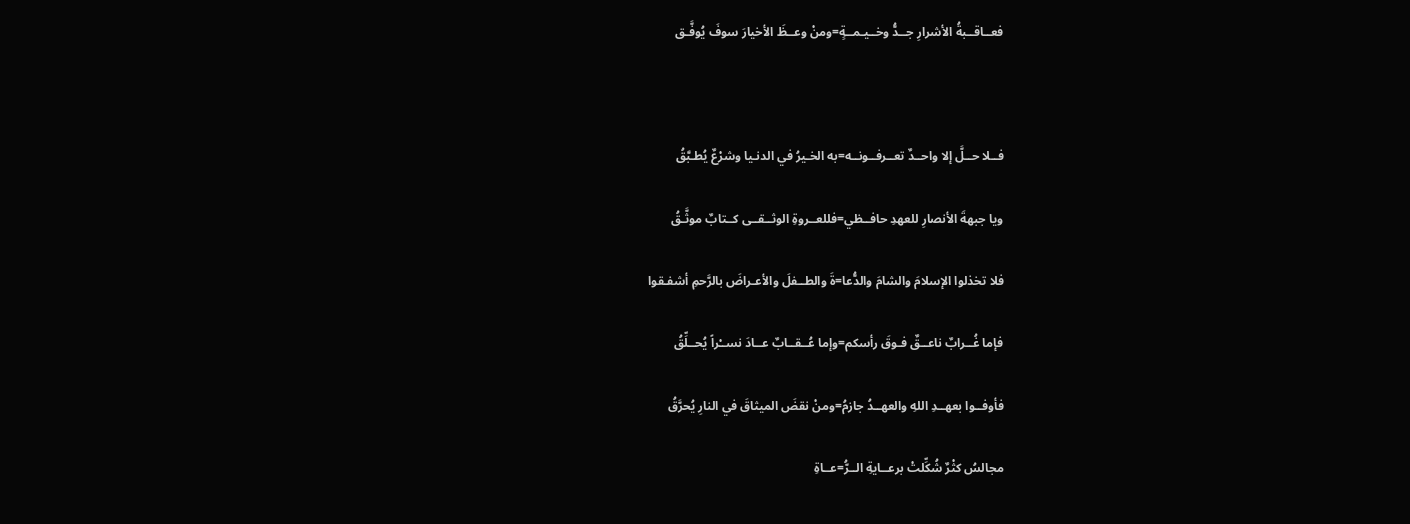فعــاقــبةُ الأشرارِ جــدُّ وخــيـمــةٍ=ومنْ وعــظَ الأخيارَ سوفَ يُوفَّـق



فــلا حــلَّ إلا واحــدٌ تعــرفــونــه=به الخـيرُ في الدنـيا وشرْعٌ يُطـبَّقُ

ويا جبهةَ الأنصارِ للعهدِ حافــظي=فللعــروةِ الوثــقــى كــتابٌ موثَّـقُ

فلا تخذلوا الإسلامَ والشامَ والدُّعا=ةَ والطــفلَ والأعـراضَ بالرَّحمِ أشفـقوا

فإما غُــرابٌ ناعــقٌ فـوقَ رأسكم=وإما عُــقــابٌ عــادَ نســْراً يُحــلِّقُ

فأوفــوا بعهــدِ اللهِ والعهــدُ جازمُ=ومنْ نقضَ الميثاقَ في النارِ يُحرَّقُ

مجالسُ كثْرٌ شُكِّلتْ برعــايةِ الــرُّ=عــاةِ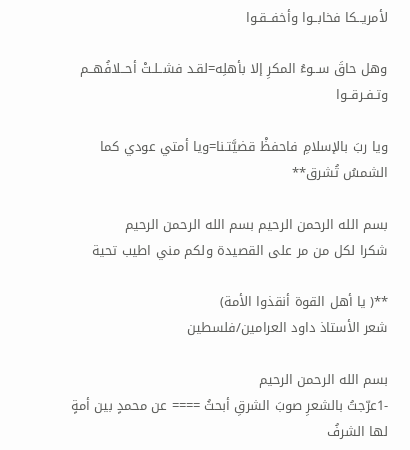لأمريــكا فخابــوا وأخفــقـوا

وهل حاقَ ســوءُ المكرِ إلا بأهلِه=لقـد فشــلـتْ أحــلافُهــم وتـفـرقــوا

ويا ربَ بالإسلامِ فاحفظْ قضيَّتـنا=ويا أمتي عودي كما الشمسُ تُشرق**

بسم الله الرحمن الرحيم بسم الله الرحمن الرحيم
شكرا لكل من مر على القصيدة ولكم مني اطيب تحية

**( يا أهل القوة أنقذوا الأمة)
شعر الأستاذ داود العرامين/فلسطين

بسم الله الرحمن الرحيم
-1عرّجتُ بالشعرِ صوبَ الشرقِ أبحثُ ==== عن محمدٍ بين أمةٍ لها الشرفُ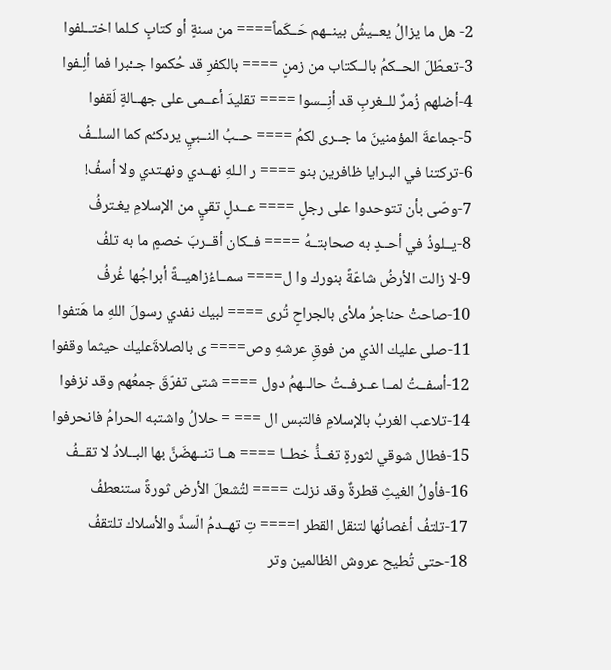2- هل ما يزالُ يعــيشُ بينــهم حَــكَماً==== من سنةٍ أو كتابٍ كـلما اختــلفوا
3-تعـطّلَ الحــكمُ بالــكتاب من زمنٍ ==== بالكفرِ قد حُكموا جــْبرا فما ألِـفوا
4-أضلهم زُمرٌ للــغربِ قد أنِــسوا ==== تقليدَ أعــمى على جهــالةٍ لَقفوا
5-جماعةَ المؤمنينَ ما جــرى لكمُ ==== حــبُ النــبيِ يردكـُم كما السلــفُ
6-تركتنا في البـرايا ظافرين بنو ==== ر الـلهِ نهــدي ونهـتدي ولا أسفُ!
7-وصّى بأن تتوحدوا على رجلٍ ==== عــدلٍ تقيٍ من الإسلامِ يغـترفُ
8-يــلوذُ في أحــدٍ به صحابتــهُ ==== فــكان أقــربَ خصمٍ ما به تلفُ
9-لا زالت الأرضُ شاعّةً بنورك وا ل==== سمــاءُزاهيــةً أبراجُها غُرفُ
10-صاحتْ حناجرُ ملأى بالجراحٍ تُرى ==== لبيك نفدي رسولَ اللهِ ما هَتفوا
11-صلى عليك الذي من فوقِ عرشهِ وص==== ى بالصلاةَعليك حيثما وقفوا
12-أسفــتُ لمــا عــرفــتُ حالــهمُ دول ==== شتى تفرّقَ جمعُهم وقد نزفوا
14-تلاعب الغربُ بالإسلامِ فالتبس ال === = حلالُ واشتبه الحرامُ فانحرفوا
15-فطال شوقي لثورةٍ تغــذُّ خطــا ==== هــا تنــهضَنَّ بها البــلادُ لا تقــفُ
16-فأولُ الغيثِ قطرةٌ وقد نزلت ==== لتُشعلَ الأرض ثورةً ستنعطفُ
17-تلتفُ أغصانُها لتنقل القطر ا==== تِ تهــدمُ الّسدَّ والأسلاك تلتقفُ
18-حتى تُطيح عروش الظالمين وتر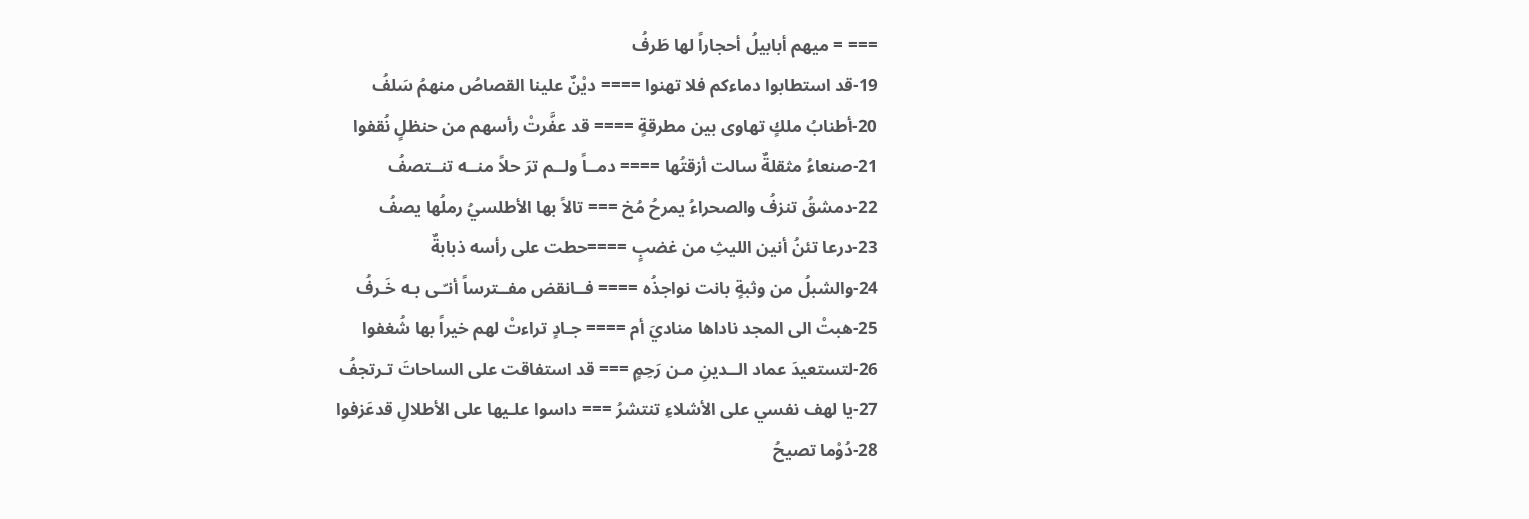=== = ميهم أبابيلُ أحجاراً لها طَرفُ
19-قد استطابوا دماءكم فلا تهنوا ==== ديْنٌ علينا القصاصُ منهمُ سَلفُ
20-أطنابُ ملكٍ تهاوى بين مطرقةٍ ==== قد عفَّرتْ رأسهم من حنظلٍ نُقفوا
21-صنعاءُ مثقلةٌ سالت أزقتُها ==== دمــاً ولــم ترَ حلاً منــه تنــتصفُ
22-دمشقُ تنزفُ والصحراءُ يمرحُ مُخ === تالاً بها الأطلسيُ رملُها يصفُ
23-درعا تئنُ أنين الليثِ من غضبٍ ====حطت على رأسه ذبابةٌ
24-والشبلُ من وثبةٍ بانت نواجذُه ==== فــانقض مفــترساً أنـّـى بـه خَـرفُ
25-هبتْ الى المجد ناداها مناديَ أم ==== جـادٍ تراءتْ لهم خيراً بها شُغفوا
26-لتستعيدَ عماد الــدينِ مـن رَحِمٍ === قد استفاقت على الساحاتَ تـرتجفُ
27-يا لهف نفسي على الأشلاءِ تنتشرُ === داسوا علـيها على الأطلالِ قدعَزفوا
28-دُوْما تصيحُ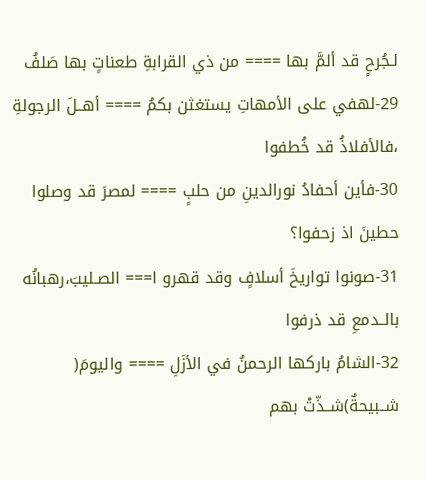لـجُرحٍ قد ألمَّ بها ==== من ذي القرابةِ طعناتٍ بها صَلفُ
29-لهفي على الأمهاتِ يستغثن بكمُ ==== أهــلَ الرجولةِ ،فالأفلاذُ قد خُطفوا
30-فأين أحفادُ نورالدينِ من حلبٍ ==== لمصرَ قد وصلوا حطينَ اذ زحفوا؟
31-صونوا تواريخَ أسلافٍ وقد قهرو ا=== الصـليبَ،رهبانُه بالــدمعِ قد ذرفوا
32-الشامُ باركها الرحمنُ في الأزَلِ ==== واليومَ( شــبيحةٌ)شــذّتْ بهم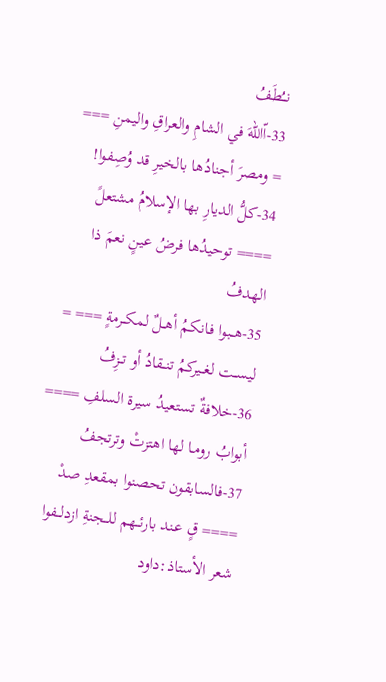نــُطَفُ
33-اّاللهَ في الشامِ والعراقِ واليمنِ === = ومصرَ أجنادُها بالخيرِ قد وُصِفوا!
34-كلُّ الديارِ بها الإسلامُ مشتعلً ==== توحيدُها فرضُ عينٍ نعمَ ذا الهدفُ
35-هــبوا فـانكمُ أهــلٌ لمكــرمةٍ === = ليســت لغــيركمُ تنــقادُ أو تــزِفُ
36-خلافةٌ تستعيدُ سيرة السلفِ ==== أبوابُ رومـا لها اهتزتْ وترتجفُ
37-فالسابقون تحصنوا بمقعدِ صدْ ==== قٍ عـند بارئــهم للــجنةِ ازدلــفوا
شعر الأستاذ:داود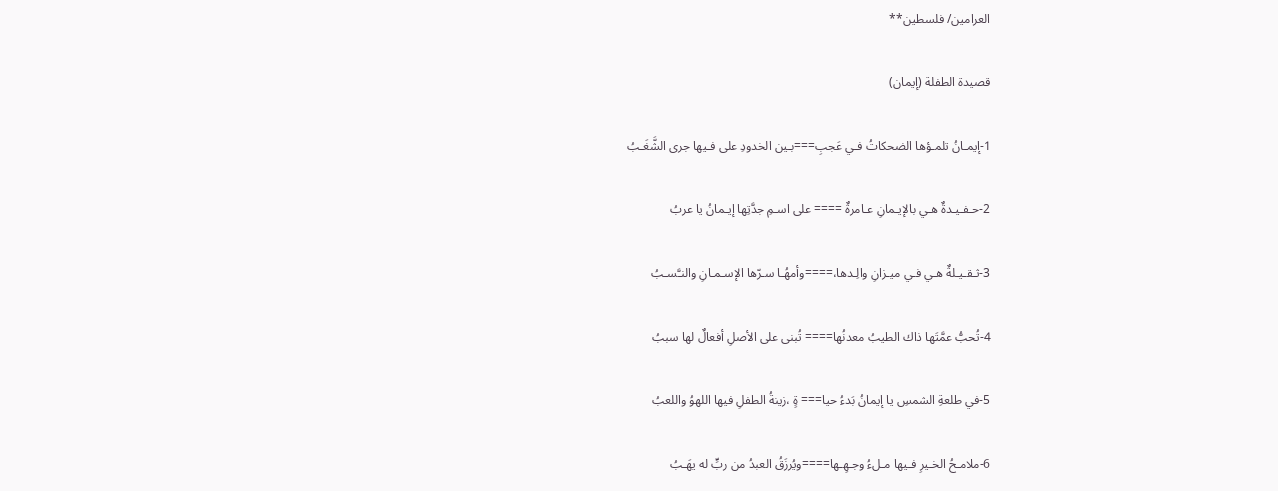العرامين/ فلسطين**

قصيدة الطفلة (إيمان)

1-إيمـانُ تلمـؤها الضحكاتُ فـي عَجبِ===بـين الخدودِ على فـيها جرى الشَّغَـبُ

2-حـفـيـدةٌ هـي بالإيـمانِ عـامرةٌ ==== على اسـمِ جدَّتِها إيـمانُ يا عربُ

3-ثـقـيـلةٌ هـي فـي ميـزانِ والِـدها،====وأمهُـا سـرّها الإسـمـانِ والنـَّسـبُ

4-تُحبُّ عمَّتَها ذاك الطيبُ معدنُها==== تُبنى على الأصلِ أفعالٌ لها سببُ

5-في طلعةِ الشمسِ يا إيمانُ بَدءُ حيا=== ةٍ ،زينةُ الطفلِ فيها اللهوُ واللعبُ

6-ملامـحُ الخـيرِ فـيها مـلءُ وجـهِـها====ويُرزَقُ العبدُ من ربٍّ له يهَـبُ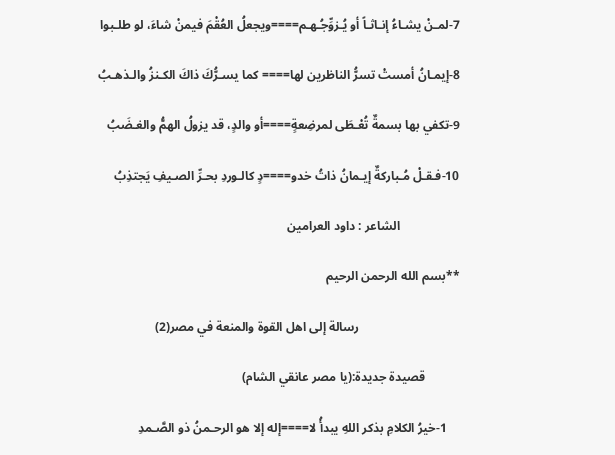7-لمـنْ يشـاءُ إنـاثـاً أو يُـزوِّجُـهـم====ويجعلُ العُقْمَ فيمنْ شاءَ، لو طلـبوا

8-إيمـانُ أمستْ تسرُّ الناظرين لها==== كما يسـرُّكَ ذاكَ الكـنزُ والـذهـبُ

9-تكفي بها بسمةٌ تُعْـطَى لمرضِعةٍ====أو والدٍ، قد يزولُ الهمُّ والغـضَبُ

10-فـقـلْ مُـباركةٌ إيـمانُ ذاتُ خدو====دٍ كالـوردِ بحـرِّ الصـيفِ يَجتذِبُ

                   الشاعر : داود العرامين

**بسم الله الرحمن الرحيم

                                رسالة إلى اهل القوة والمنعة في مصر(2)

           قصيدة جديدة:(يا مصر عانقي الشام)

    1-خيرُ الكلامِ بذكر اللهِ يبدأُ لا====إله إلا هو الرحـمنُ ذو الصَّـمدِ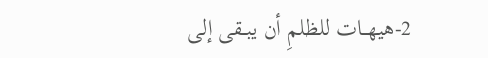2-هيهــات للظلمِ أن يبــقى إلى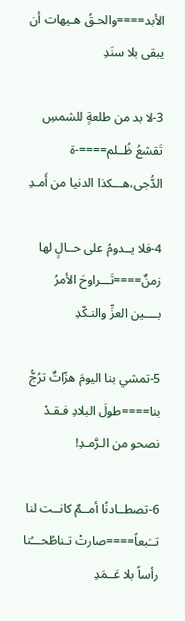الأبد====والحـقُ هـيهات أن يبقى بلا سنَدِ

3-لا بد من طلعةٍ للشمسِ تَقشعُ ظُــلم====-ة الدُّجى،هـــكذا الدنيا من أَمـدِ

4-فلا يــدومُ على حــالٍ لها زمنٌ====تَـــراوحَ الأمرُ بــــين العزِّ والنـكّدِ

5-تمشي بنا اليومَ هزّاتٌ ترُجُّ بنا====طولَ البلادِ فـقـدْ نصحو من الـرَّمـدِ!

6-تصطــادنُا أمــمٌ كانــت لنا تــَبعاً====صارتْ تـناطُحـــُنا رأساً بلا عَــمَدِ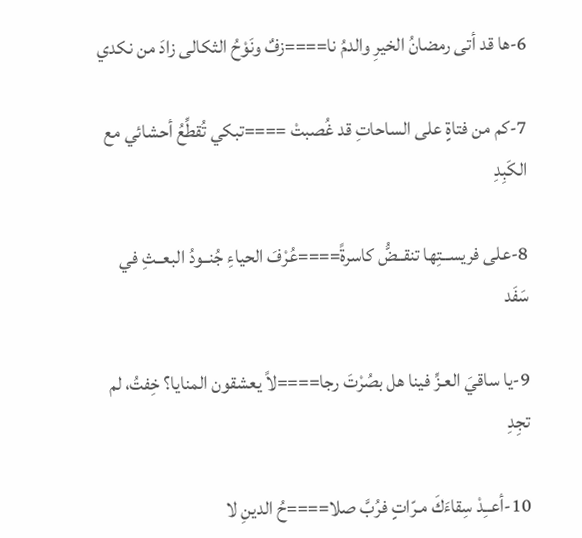6-ها قد أتى رمضانُ الخيرِ والدمُ نا====زفٌ ونَوْحُ الثكالى زادَ من نكدي

7-كم من فتاةٍ على الساحاتِ قد غُصبتْ ====تبكي تُقطِّعُ أحشائي مع الكَبِدِ

8-على فريســتِها تنقــضُّ كاسرةً====عُرْفَ الحياءِ جُنــودُ البعــثِ في سَفَد

9-يا ساقيَ العـزِّ فينا هل بصُرْتَ رجا====لاً يعشقون المنايا؟ خِفتُ، لم تجِدِ

10-أعــِدْ سِقاءَكَ مـرّاتٍ فرُبَّ صلا====حُ الدينِ لا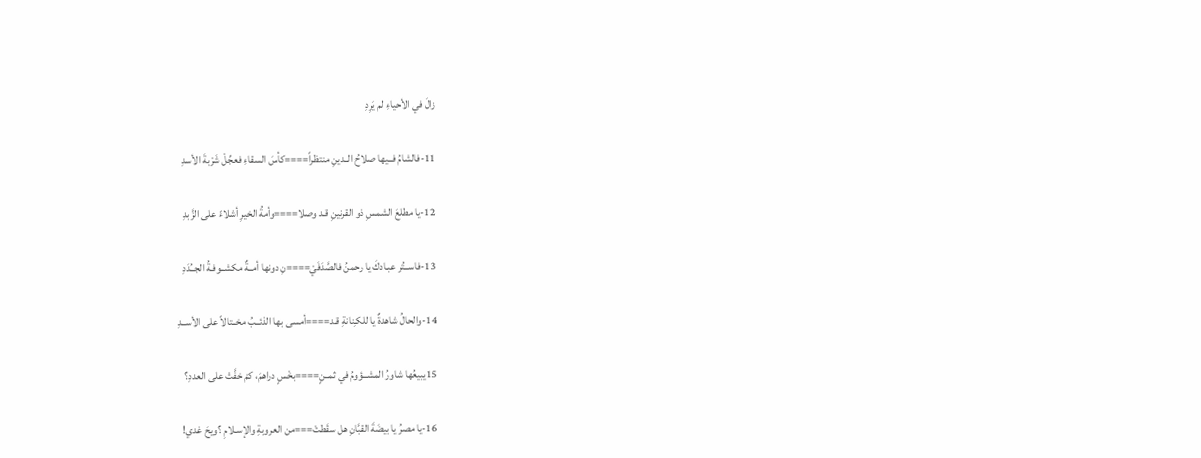زالَ في الأحياءِ لم يَرِدِ

11-فالشامُ فــيها صلاحُ الــدينِ منتظراً====كأسَ السقاءِ فعجِّلْ شَرْبةَ الأسدِ

12-يا مطلعَ الشمسِ ذو القرنينِ قـد وصلا====وأمةُ الخيرِ أشلاءً على الزَّبدِ

13-فاســتُر عبـادكَ يا رحمنُ فالصَّدَفَيْ====نِ دونها أمــةٌ مكشــوفـةُ الجــُدَدِ

14-والحالُ شاهدةٌ يا للكـِنانةِ قـد====أمسى بها الذئــبُ مخــتالاً على الأســدِ

15يبيعُها شاورُ المشــؤومُ في ثمــنٍ====بخْسٍ دراهمَ، كمْ خفَّتْ على العددِ؟

16-يا مصرُ يا بيضَةَ القبَّانِ هل سقَطتْ===من العروبةِ والإسـلامِ ؟ويحَ غدي!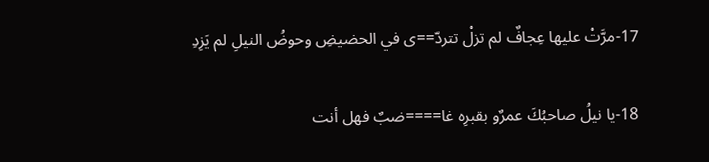17-مرَّتْ عليها عِجافٌ لم تزلْ تتردّ==ى في الحضيضِ وحوضُ النيلِ لم يَزِدِ

18-يا نيلُ صاحبُكَ عمرٌو بقبرِه غا====ضبٌ فهل أنت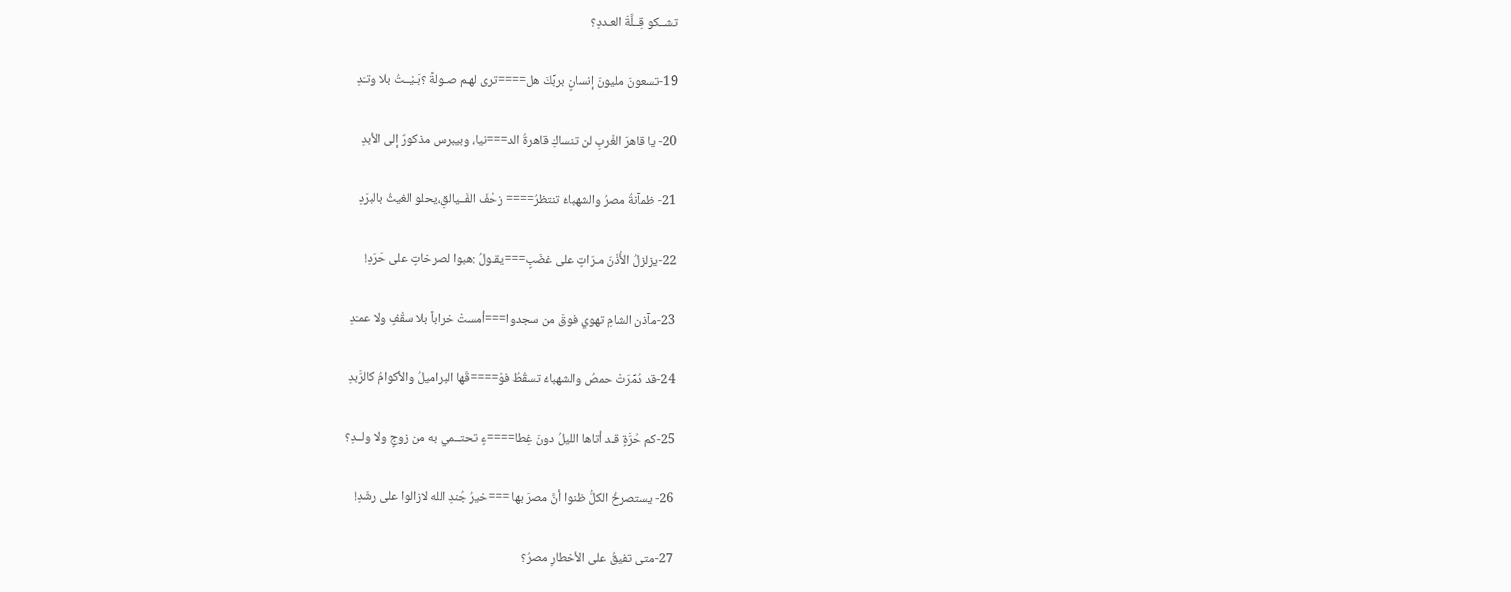تشــكو قِــلَّةَ العـددِ؟

19-تسعونَ مليونَ إنسانٍ بربِّكَ هل====ترى لهـم صـولةً ؟بَـيْــتُ بلا وتـَدِ

20- يا قاهرَ الغْربِ لن تنساكِ قاهرةُ الد===نيا، وبيبرس مذكورٌ إلى الأبدِ

21- ظمآنةُ مصرُ والشهباءُ تنتظرُ==== زحْفَ الفَــيالقِ،يحلو الغيثُ بالبرَدِ

22-يزلزلُ الأُذْنَ مـرّاتٍ على غضَبٍ===يقـولُ :هبوا لصرخاتٍ على حَرَدِ!

23-مآذن الشامِ تهوي فوقَ من سجدوا===أمستْ خراباً بلا سقْفٍ ولا عمـَدِ

24-قد دُمِّرَتْ حمصُ والشهباءُ تسقُطُ فوْ====قَها البراميلُ والأكوامُ كالرَّبدِ

25-كم حُرَّةٍ قـد أتاها الليلُ دونَ غِطا====ءٍ تحتــمي به من زوجٍ ولا ولــدِ؟

26- يستصرخُ الكلُّ ظنوا أنَّ مصرَ بها ===خيرُ جُندِ الله لازالوا على رشَدِ!

27-متى تفيقُ على الأخطارِ مصرُ؟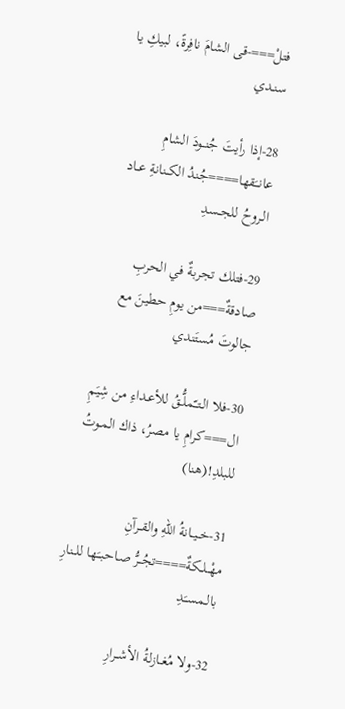فتلْ===-قى الشامَ نافِرةً، لبيكِ يا سنـدي

28-إذا رأيتَ جُنــودَ الشامِ عانــَقها====جُندُ الكــنانةِ عــاد الـروحُ للجــسدِ

29-فتلك تجربةٌ في الحربِ صادقةٌ===من يومِ حطينَ مع جالوتَ مُستَندي

30-فلا الـتــّملُّـقُ للأعـداءِ من شِيَمِ ال===كرامِ يا مصرُ، ذاك المـوتُ للبلدِ!(هنا)

31-خــيــانةُ اللهِ والقــرآنِ مهْــلــكةٌ====تجُــرُّ صـاحبــَها للــنارِ بالـمســَدِ

32-ولا مُغــازلةُ الأشــرارِ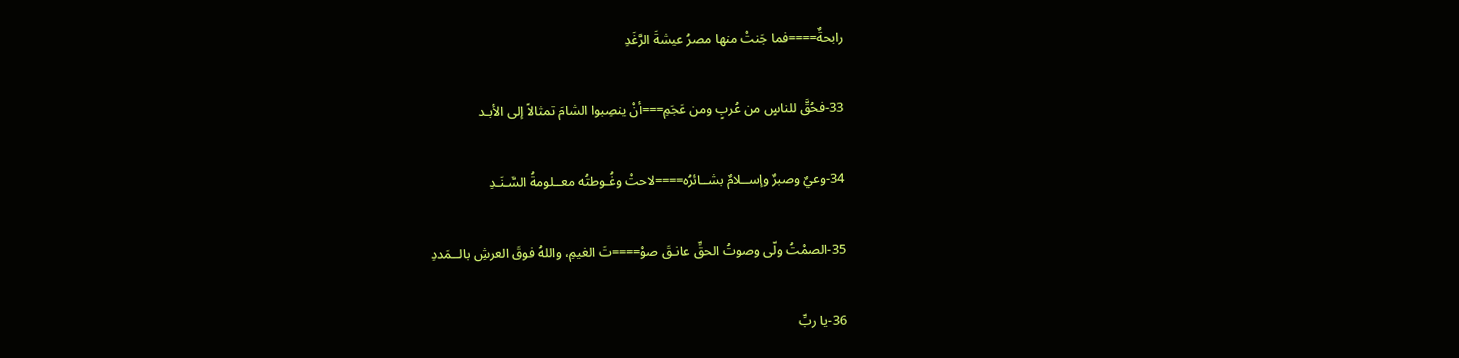رابحةٌ====فما جَنتْ منها مصرُ عيشةَ الرَّغَدِ

33-فحُقَّ للناسٍ من عُربٍ ومن عَجَمِ===أنْ ينصِبوا الشامَ تمثالاً إلى الأبـد

34-وعيٌ وصبرٌ وإســلامٌ بشــائرُه====لاحتْ وغُـوطتُه معــلومةُ السَّـنَـدِ

35-الصمْتُ ولّى وصوتُ الحقِّ عانـقَ صوْ====تَ الغيمِ، واللهُ فوقَ العرشِ بالــمَددِ

36-يا ربِّ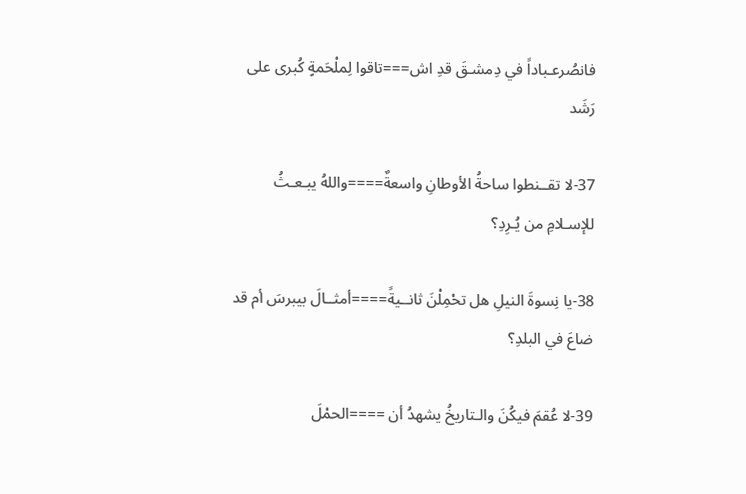فانصُرعـباداً في دِمشـقَ قدِ اش===تاقوا لِملْحَمةٍ كُبرى على رَشَد

37-لا تقــنطوا ساحةُ الأوطانِ واسعةٌ====واللهُ يبـعـثُ للإسـلامِ من يُـرِدِ؟

38-يا نِسوةَ النيلِ هل تحْمِلْنَ ثانــيةً====أمثــالَ بيبرسَ أم قد ضاعَ في البلدِ؟

39-لا عُقمَ فيكُنَ والـتاريخُ يشهدُ أن ====الحمْلَ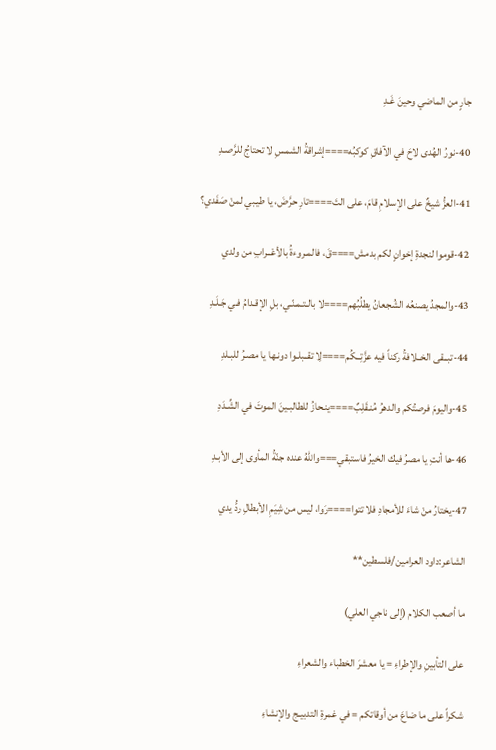جارٍ من الماضي وحينَ غَـدِ

40-نورُ الهُدى لاحَ في الآفاقِ كوكبُه====إشراقةُ الشمسِ لا تحتاجُ للرَّصـدِ

41-العزُّ شيخٌ على الإسلامِ قامَ، على التَ====تارِ حرَّضَ، يا طيـبي لمنْ صَفَدي؟

42-قوموا لنجدةِ إخوانٍ لكم بدمش====قَ، فالمـروءةُ بالأعْــرابِ من ولدي

43-والمجدُ يصنعُه الشُجعانُ يطلُبُهم====لا بالـتـمـنّـي، بلِ الإقـدامُ فـي جَـلَـدِ

44-تبــقى الخــلافةُ ركناً فيه عزَّتِــكُم====لِا تقــبلـوا دونـها يا مصـرُ للبـلدِ

45-واليومَ فرصتُكم والدهرُ مُنـقَلِبٌ====ينـحازُ للطالبـينَ الموتَ في الشِّـدَدِ

46-ها أنتِ يا مصرُ فيك الخيرُ فاستبقي===واللهُ عنده جنّةُ المأوى إلى الأبـدِ

47-يختارُ منْ شاءَ للأمجادِ فلا تتوا====رَوا، ليس من شِيَمِ الأبطالِ ردُّ يدي

الشاعر:داود العرامين/فلسطين**

ما أصعب الكلام (إلى ناجي العلي)

على التأبينِ والإطراءِ = يا معشرَ الخطباء والشعراءِ

شكراً على ما ضاعَ من أوقاتكم = في غمرةِ التدبيـج والإنشاءِ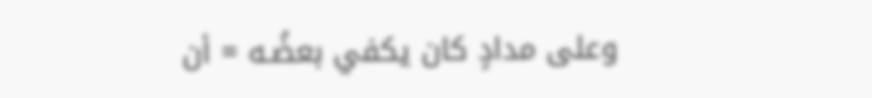وعلى مدادٍ كان يكفي بعضُـه = أن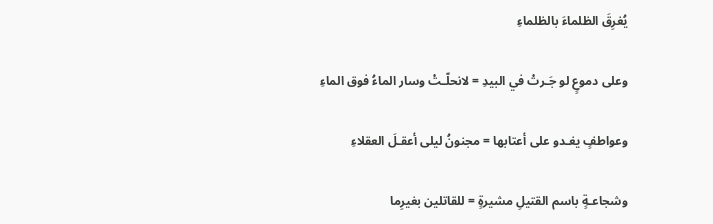يُغرِقَ الظلماءَ بالظلماءِ

وعلى دموعٍ لو جَـرتْ في البيدِ = لانحلّـتْ وسار الماءُ فوق الماءِ

وعواطفٍ يغـدو على أعتابها = مجنونُ ليلى أعقـلَ العقلاءِ

وشجاعـةٍ باسم القتيلِ مشيرةٍ = للقاتلين بغيرِما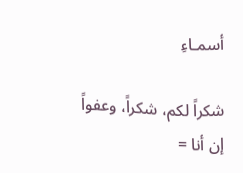أسمـاءِ

شكراً لكم، شكراً، وعفواً إن أنا =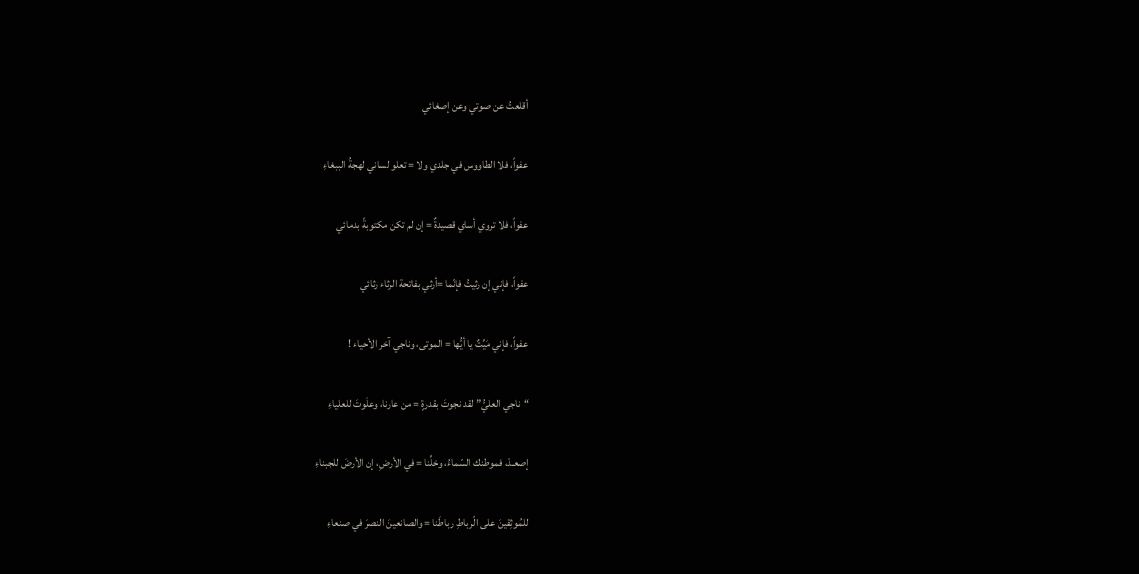أقلعتُ عن صوتي وعن إصغائي

عفواً، فلا الطاووس في جلدي ولا = تعلو لساني لهجةُ الببغاءِ

عفواً، فلا تروي أساي قصيدةٌ = إن لم تكن مكتوبةً بدمائي

عفواً، فإني إن رثيتُ فإنّما =أرثي بفاتحة الرثاء رثائي

عفواً، فإني مَيِّتٌ يا أيُّها = الموتى، وناجي آخر الأحياء !

“ناجي العليُّ” لقد نجوتَ بقدرةٍ = من عارنا، وعلَوتَ للعلياءِ

إصعـدْ، فموطنك السّماءُ، وخلِّنا = في الأرضِ، إن الأرضَ للجبناءِ

للمُوثِقينَ على الّرباطِ رباطَنا = والصانعينَ النصرَ في صنعاءِ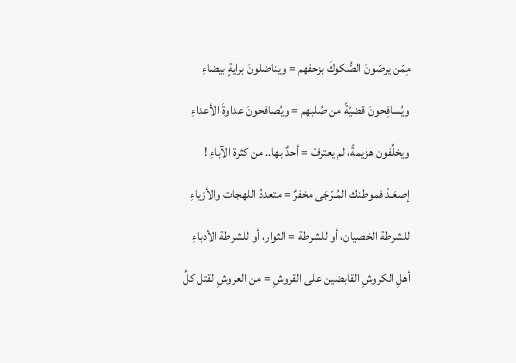مِمّن يرصّونَ الصُّكوكَ بزحفهم = ويناضلونَ برايةٍ بيضاءِ

ويُسافِحونَ قضيّةً من صُلبهم = ويُصافحونَ عداوةَ الأعداءِ

ويخلِّفون هزيمةً، لم يعترفْ = أحدٌ بها.. من كثرة الآباءِ !

إصعَـدْ فموطنك المُـرّجَى مخفرٌ = متعددُ اللهجات والأزياءِ

للشرطة الخصيان، أو للشرطة = الثوار، أو للشرطة الأدباءِ

أهلِ الكروشِ القابضين على القروشِ = من العروشِ لقتل كلِّ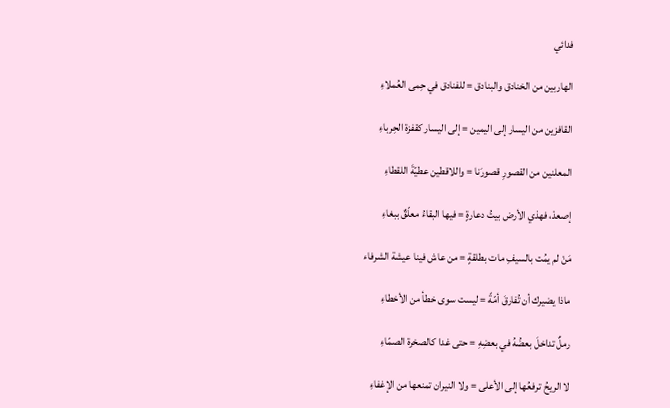فدائي

الهاربين من الخنادق والبنادق = للفنادق في حِمى العُملاءِ

القافزين من اليسار إلى اليمين = إلى اليسار كقفزة الحِرباءِ

المعلنين من القصورِ قصورَنا = واللاقطين عطيّةَ اللقطاءِ

إصعدْ، فهذي الأرض بيتُ دعارةٍ = فيها البقاءُ معلّقٌ ببغاءِ

مَنْ لم يمُت بالسيفِ مات بطلقةٍ = من عاش فينا عيشة الشرفاء

ماذا يضيرك أن تُفارقَ أمّةً = ليست سوى خطأ من الأخطاءِ

رملٌ تداخلَ بعضُهُ في بعضِهِ = حتى غدا كالصخرة الصمّاءِ

لا الريحُ ترفعُها إلى الأعلى = ولا النيران تمنعها من الإغفاءِ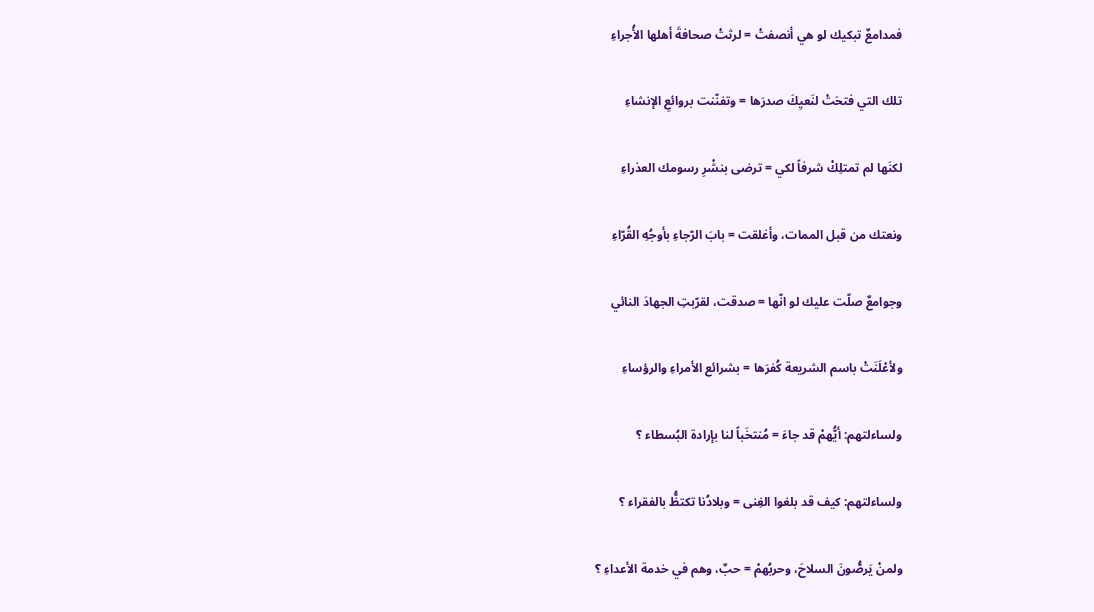فمدامعٌ تبكيك لو هي أنصفتْ = لرثتْ صحافةَ أهلها الأُجراءِ

تلك التي فتحَتْ لنَعيِكَ صدرَها = وتفنّنت بروائعِ الإنشاءِ

لكنَها لم تمتلِكْ شرفاً لكي = ترضى بنشْرِ رسومك العذراءِ

ونعتك من قبل الممات، وأغلقت = بابَ الرّجاءِ بأوجُهِ القُرّاءِ

وجوامعٌ صلّت عليك لو انّها = صدقت، لقرّبتِ الجهادَ النائي

ولأعْلَنَتْ باسم الشريعة كُفرَها = بشرائع الأمراءِ والرؤساءِ

ولساءلتهم: أيُّهمْ قد جاءَ = مُنتخَباً لنا بإرادة البُسطاء ؟

ولساءلتهم: كيف قد بلغوا الغِنى = وبلادُنا تكتظُّ بالفقراء ؟

ولمنْ يَرصُّونَ السلاحَ، وحربُهمْ = حبٌ، وهم في خدمة الأعداءِ ؟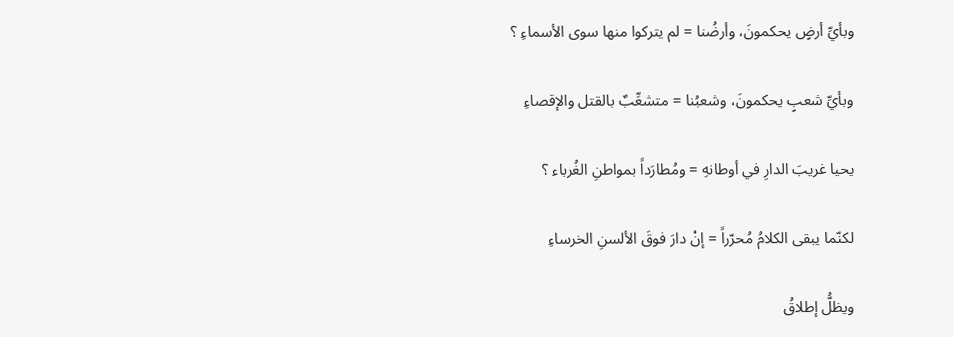وبأيِّ أرضٍ يحكمونَ، وأرضُنا = لم يتركوا منها سوى الأسماءِ ؟

وبأيِّ شعبٍ يحكمونَ، وشعبُنا = متشعِّبٌ بالقتل والإقصاءِ

يحيا غريبَ الدارِ في أوطانهِ = ومُطارَداً بمواطنِ الغُرباء ؟

لكنّما يبقى الكلامُ مُحرّراً = إنْ دارَ فوقَ الألسنِ الخرساءِ

ويظلُّ إطلاقُ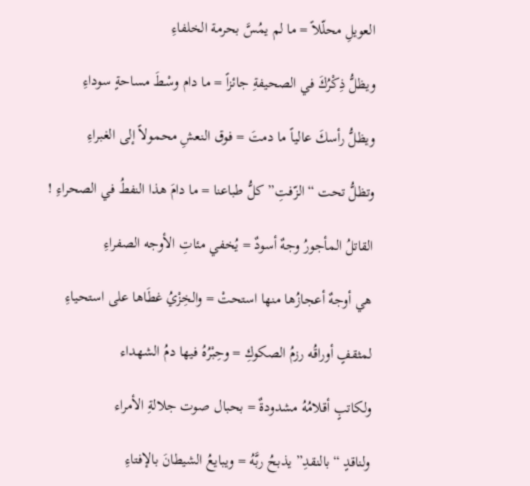العويلِ محلّلاً = ما لم يمُسَّ بحرمة الخلفاءِ

ويظلُّ ذِكْرُكَ في الصحيفةِ جائزاً = ما دام وسْـطَ مساحةٍ سوداءِ

ويظلُّ رأسكَ عالياً ما دمتَ = فوق النعشِ محمولاً إلى الغبراءِ

وتظلُّ تحت “الزّفـتِ” كلُّ طباعنا = ما دامَ هذا النفطُ في الصحراءِ !

القاتلُ المأجورُ وجهٌ أسودٌ = يُخفي مئاتِ الأوجه الصفراءِ

هي أوجهٌ أعجازُها منها استحتْ = والخِزْيُ غطَاها على استحياءِ

لمثقفٍ أوراقُه رزمُ الصكوكِ = وحِبْرُهُ فيها دمُ الشهداء

ولكاتبٍ أقلامُهُ مشدودةٌ = بحبال صوت جلالةِ الأمراء

ولناقدٍ “بالنقدِ” يذبحُ ربَّهُ = ويبايعُ الشيطانَ بالإفتاءِ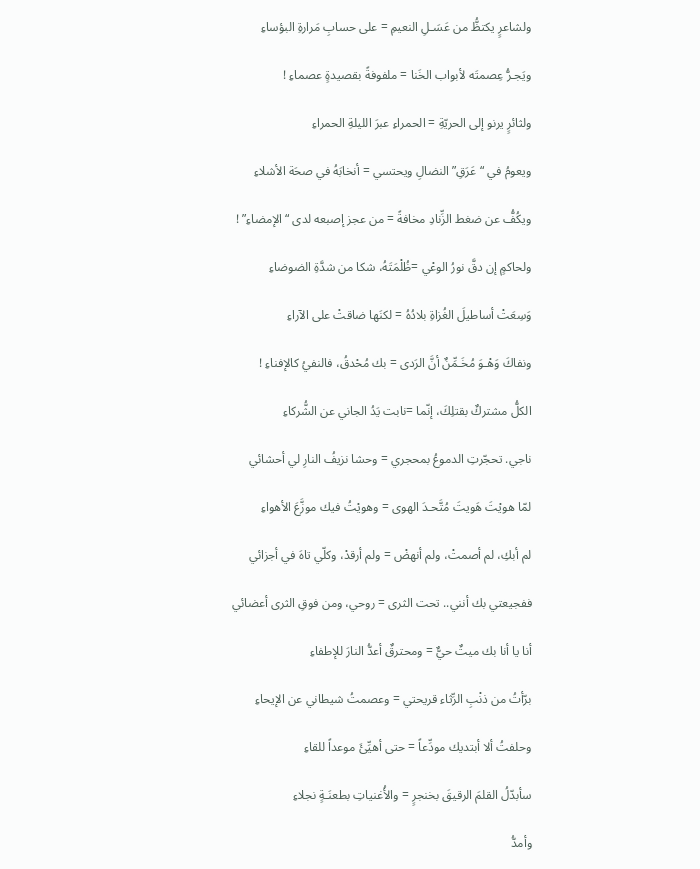ولشاعرٍ يكتظُّ من عَسَـلِ النعيمِ = على حسابِ مَرارةِ البؤساءِ

ويَجـرُّ عِصمتَه لأبواب الخَنا = ملفوفةً بقصيدةٍ عصماءِ !

ولثائرٍ يرنو إلى الحريّةِ = الحمراءِ عبرَ الليلةِ الحمراءِ

ويعومُ في “عَرَقِ” النضالِ ويحتسي = أنخابَهُ في صحَة الأشلاءِ

ويكُفُّ عن ضغط الزِّنادِ مخافةً = من عجز إصبعه لدى “الإمضاءِ” !

ولحاكمٍ إن دقَّ نورُ الوعْي =ظُلْمَتَهُ، شكا من شدَّةِ الضوضاءِ

وَسِعَتْ أساطيلَ الغُزاةِ بلادُهُ = لكنَها ضاقتْ على الآراءِ

ونفاكَ وَهْـوَ مُخَـمِّنٌ أنَّ الرَدى = بك مُحْدقُ، فالنفيُ كالإفناءِ !

الكلُّ مشتركٌ بقتلِكَ، إنّما =نابت يَدُ الجاني عن الشُّركاءِ

ناجي. تحجّرتِ الدموعُ بمحجري = وحشا نزيفُ النارِ لي أحشائي

لمّا هويْتَ هَويتَ مُتَّحـدَ الهوى = وهويْتُ فيك موزَّعَ الأهواءِ

لم أبكِ، لم أصمتْ، ولم أنهضْ = ولم أرقدْ، وكلّي تاهَ في أجزائي

ففجيعتي بك أنني.. تحت الثرى = روحي، ومن فوقِ الثرى أعضائي

أنا يا أنا بك ميتٌ حيٌّ = ومحترقٌ أعدُّ النارَ للإطفاءِ

برّأتُ من ذنْبِ الرِّثاء قريحتي = وعصمتُ شيطاني عن الإيحاءِ

وحلفتُ ألا أبتديك مودِّعاً = حتى أهيِّئَ موعداً للقاءِ

سأبدّلُ القلمَ الرقيقَ بخنجرٍ = والأُغنياتِ بطعنَـةٍ نجلاءِ

وأمدُّ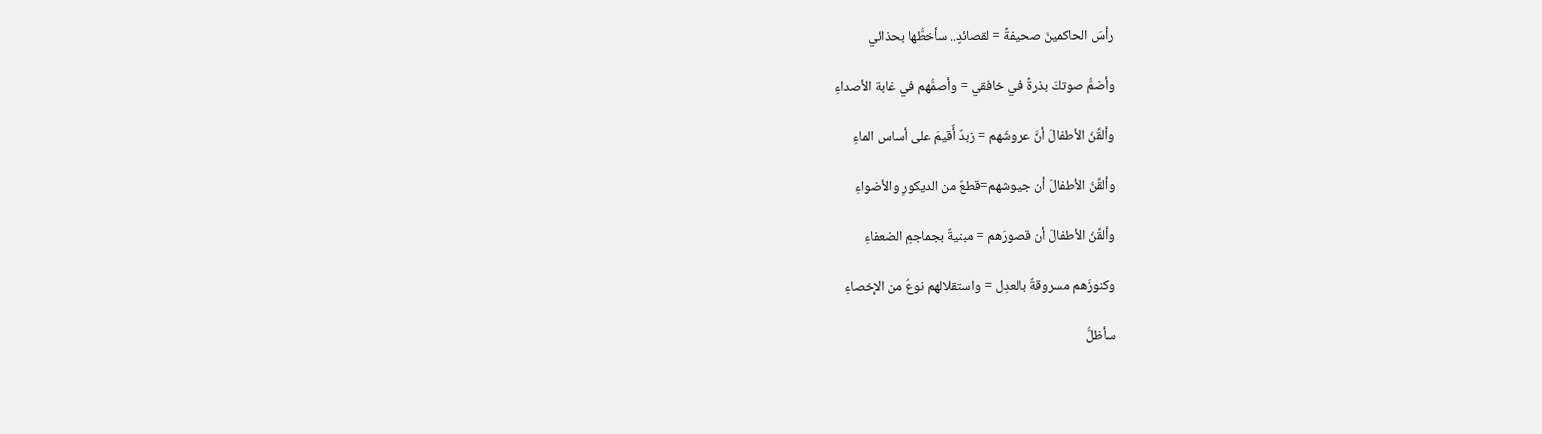رأسَ الحاكمينَ صحيفةً = لقصائدٍ.. سأخطُّها بحذائي

وأضمُّ صوتكَ بذرةً في خافقي = وأصمُّهم في غابة الأصداءِ

وألقِّنُ الأطفالَ أنَّ عروشَهم = زبدٌ أٌقيمَ على أساس الماءِ

وألقِّنُ الأطفالَ أن جيوشهم=قطعٌ من الديكورِ والأضواءِ

وألقِّنُ الأطفالَ أن قصورَهم = مبنيةٌ بجماجمِ الضعفاءِ

وكنوزَهم مسروقةٌ بالعدِل = واستقلالهم نوعُ من الإخصاءِ

سأظلُّ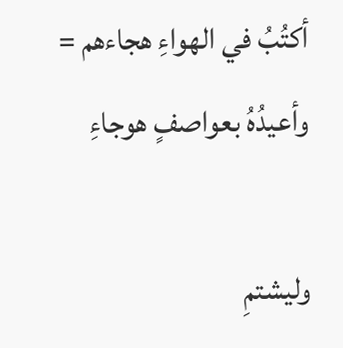أكتُبُ في الهواءِ هجاءهم = وأعيدُهُ بعواصفٍ هوجاءِ

وليشتمِ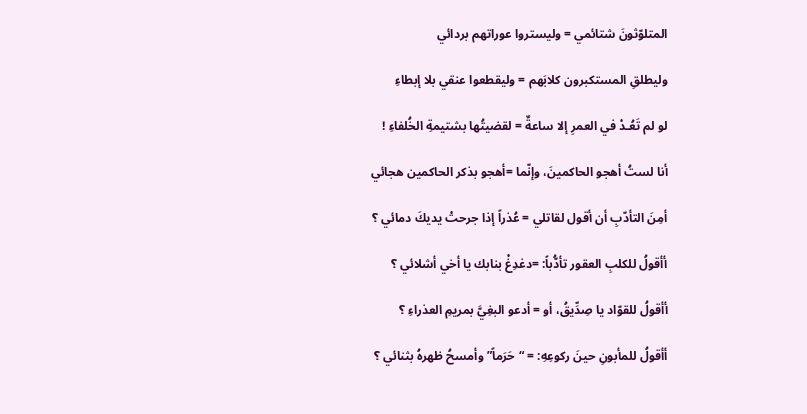المتلوّثونَ شتائمي = وليستروا عوراتهم بردائي

وليطلقِ المستكبرون كلابَهم = وليقطعوا عنقي بلا إبطاءِ

لو لم تَعُـدْ في العمرِ إلا ساعةٌ = لقضيتُها بشتيمةِ الخُلفاءِ !

أنا لستُ أهجو الحاكمينَ، وإنّما =أهجو بذكر الحاكمين هجائي

أمِنَ التأدّبِ أن أقول لقاتلي = عُذراً إذا جرحتْ يديكَ دمائي ؟

أأقولُ للكلبِ العقور تأدُّباً: =دغدِغْ بنابك يا أخي أشلائي ؟

أأقولُ للقوّاد يا صِدِّيقُ، أو = أدعو البغِيَّ بمريمِ العذراءِ ؟

أأقولُ للمأبونِ حينَ ركوعِهِ: = “حَرَماً” وأمسحُ ظهرهُ بثنائي ؟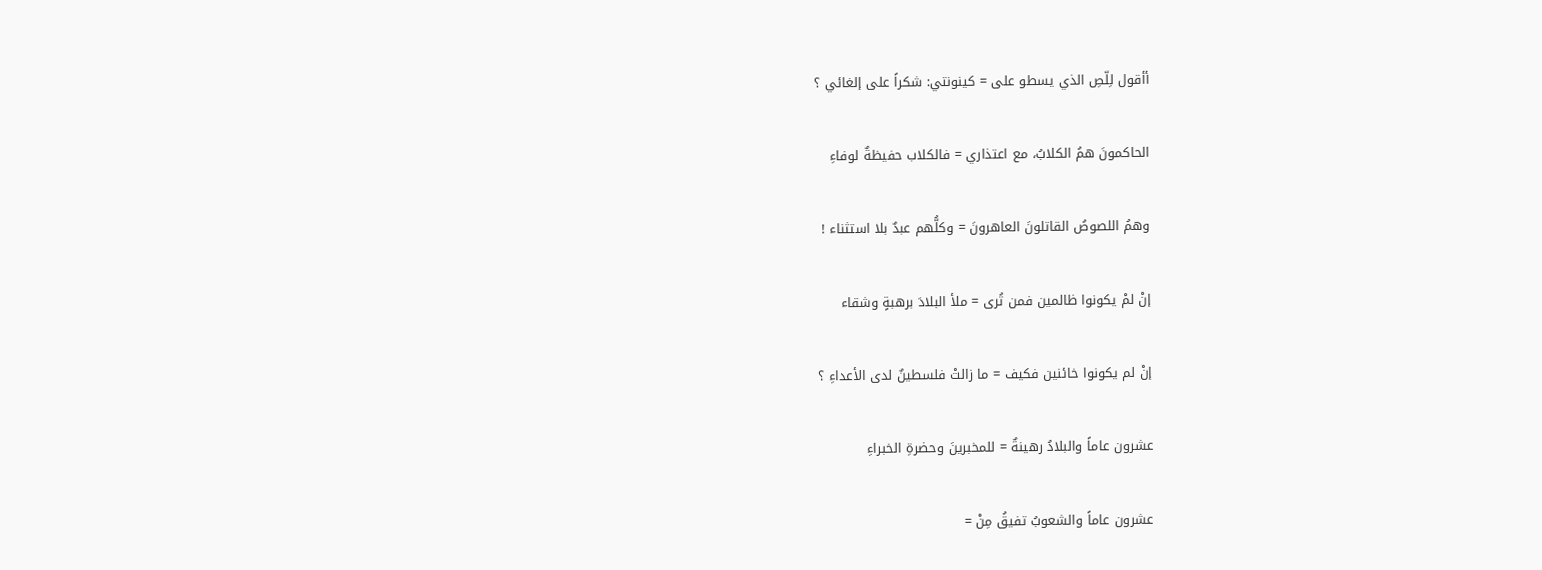أأقول لِلّصِ الذي يسطو على = كينونتي: شكراً على إلغائي ؟

الحاكمونَ همُ الكلابُ، مع اعتذاري = فالكلاب حفيظةٌ لوفاءِ

وهمُ اللصوصُ القاتلونَ العاهرونَ = وكلُّهم عبدٌ بلا استثناء !

إنْ لمْ يكونوا ظالمين فمن تُرى = ملأ البلادَ برهبةٍ وشقاء

إنْ لم يكونوا خائنين فكيف = ما زالتْ فلسطينٌ لدى الأعداءِ ؟

عشرون عاماً والبلادُ رهينةٌ = للمخبرينَ وحضرةِ الخبراءِ

عشرون عاماً والشعوبُ تفيقُ مِنْ =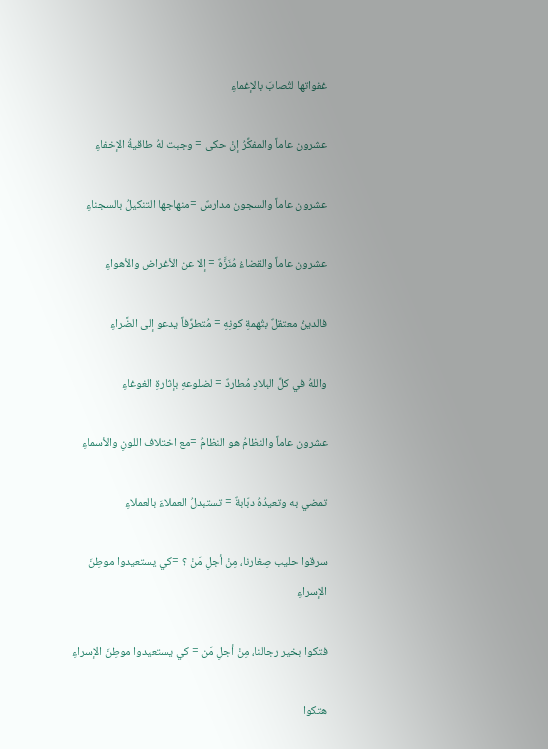غفواتها لتُصابَ بالإغماءِ

عشرون عاماً والمفكِّرُ إنْ حكى = وجبت لهُ طاقيةُ الإخفاءِ

عشرون عاماً والسجون مدارسٌ =منهاجها التنكيلُ بالسجناءِ

عشرون عاماً والقضاءُ مُنَزَّهٌ = إلا عن الأغراض والأهواءِ

فالدينُ معتقلٌ بتُهمةِ كونِهِ = مُتطرِّفاً يدعو إلى الضَّراءِ

واللهُ في كلِّ البلادِ مُطاردٌ = لضلوعهِ بإثارةِ الغوغاءِ

عشرون عاماً والنظامُ هو النظامُ =مع اختلاف اللونِ والأسماءِ

تمضي به وتعيدُهُ دبّابةٌ = تستبدلُ العملاءَ بالعملاءِ

سرقوا حليب صِغارنا، مِنْ أجلِ مَنْ ؟ =كي يستعيدوا موطِنَ الإسراءِ

فتكوا بخير رجالنا، مِنْ أجلِ مَن = كي يستعيدوا موطِنَ الإسراءِ

هتكوا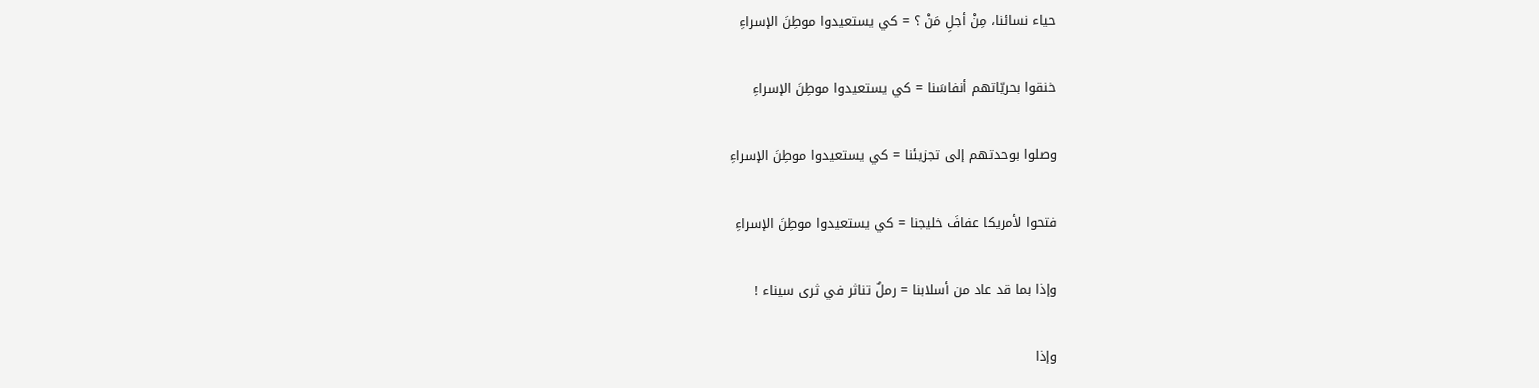حياء نسائنا، مِنْ أجلِ مَنْ ؟ = كي يستعيدوا موطِنَ الإسراءِ

خنقوا بحريّاتهم أنفاسَنا = كي يستعيدوا موطِنَ الإسراءِ

وصلوا بوحدتهم إلى تجزيئنا = كي يستعيدوا موطِنَ الإسراءِ

فتحوا لأمريكا عفافَ خليجنا = كي يستعيدوا موطِنَ الإسراءِ

وإذا بما قد عاد من أسلابنا = رملٌ تناثر في ثرى سيناء !

وإذا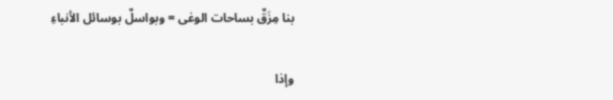بنا مِزَقٌ بساحات الوغى = وبواسلٌ بوسائل الأنباءِ

وإذا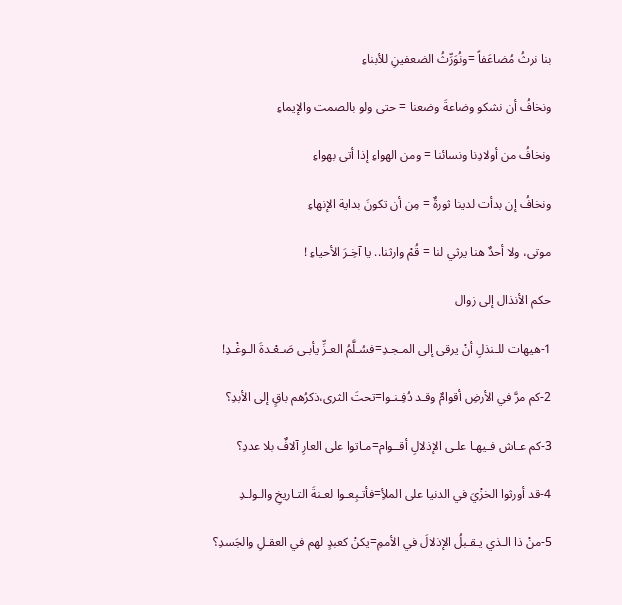بنا نرثُ مُضاعَفاً =ونُوَرِّثُ الضعفينِ للأبناءِ

ونخافُ أن نشكو وضاعةَ وضعنا = حتى ولو بالصمت والإيماءِ

ونخافُ من أولادِنا ونسائنا = ومن الهواءِ إذا أتى بهواءِ

ونخافُ إن بدأت لدينا ثورةٌ = مِن أن تكونَ بداية الإنهاءِ

موتى، ولا أحدٌ هنا يرثي لنا = قُمْ وارثنا.. يا آخِـرَ الأحياءِ !

حكم الأنذال إلى زوال

1-هيهات للـنذلِ أنْ يرقى إلى المـجـدِ=فسُـلَّمُ العـزِّ يأبـى صَـعْـدةَ الـوغْـدِ!

2-كم مرَّ في الأرضِ أقوامٌ وقـد دُفِـنـوا=تحتَ الثرى،ذكرُهم باقٍ إلى الأبدِ؟

3-كم عـاش فـيهـا علـى الإذلالِ أقــوام=مـاتوا على العارِ آلافٌ بلا عددِ؟

4-قد أورثوا الخزْيَ في الدنيا على الملأِ=فأتـبِعـوا لعـنةَ التـاريخِ والـولـدِ

5-منْ ذا الـذي يـقـبلُ الإذلالَ في الأممِ=يكنْ كعبدٍ لهم في العقـلِ والجَسدِ؟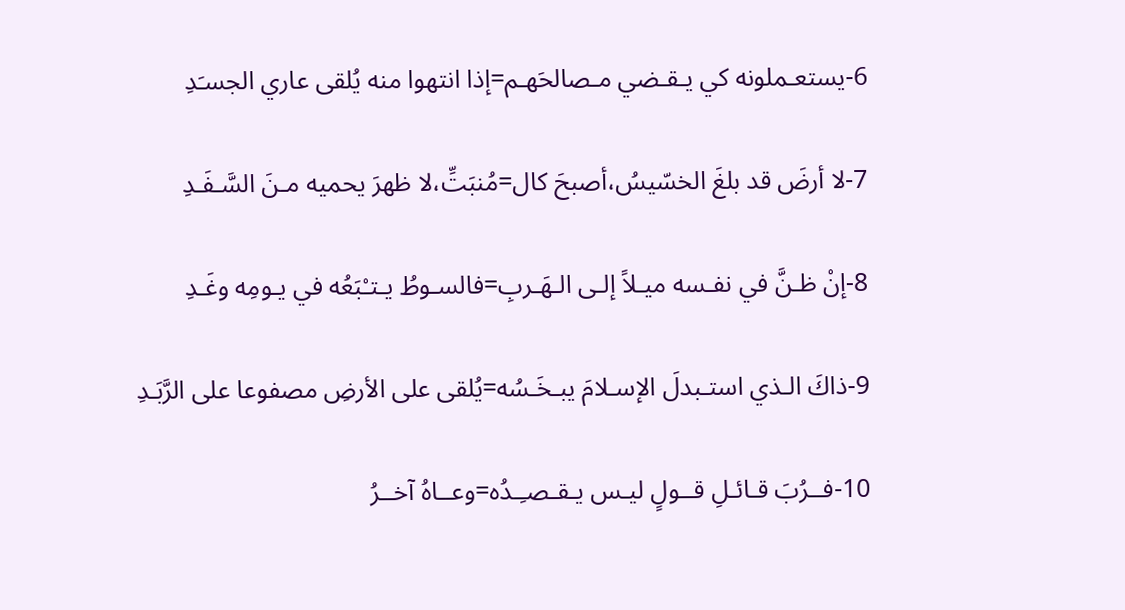6-يستعـملونه كي يـقـضي مـصالحَهـم=إذا انتهوا منه يُلقى عاري الجسـَدِ

7-لا أرضَ قد بلغَ الخسّيسُ،أصبحَ كال=مُنبَتِّ،لا ظهرَ يحميه مـنَ السَّـفَـدِ

8-إنْ ظـنَّ في نفـسه ميـلاً إلـى الـهَـربِ=فالسـوطُ يـتـْبَعُه في يـومِه وغَـدِ

9-ذاكَ الـذي استـبدلَ الإسـلامَ يبـخَـسُه=يُلقى على الأرضِ مصفوعا على الرَّبَـدِ

10-فــرُبَ قـائـلِ قــولٍ ليـس يـقـصـِـدُه=وعــاهُ آخــرُ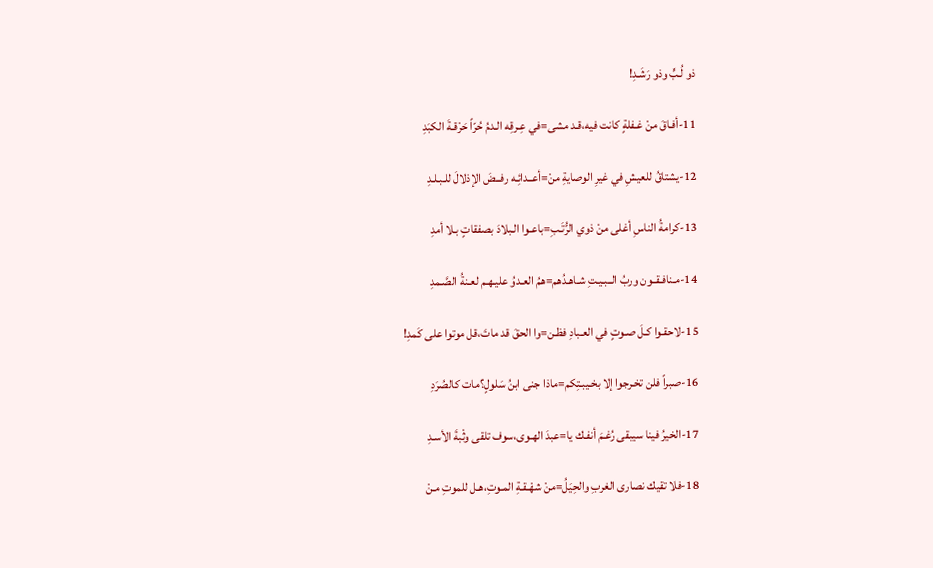ذو لُـبٍّ وذو رَشَـدِ!

11-أفـاقَ منْ غـفلةٍ كانت فيه،قـد مشى=في عِـرقِه الـدمُ حُرّاً حَرْقـةَ الكبَدِ

12-يشتاقُ للعيشِ في غيرِ الوصايةِ منْ=أعــدائِـه رفــضَ الإذلالَ للـبـلـدِ

13-كرامةُ الناسِ أغلى منْ ذوي الرُّتَـبِ=باعـوا الـبلادَ بصفقاتٍ بـلا أمدِ

14-مـنافـقــون وربُ الــبـيـتِ شـاهـدُهم=همُ العـدوُ عليـهـم لعـنةُ الصَّـمدِ

15-لاحقـوا كـلَ صـوتٍ في العـبادِ فظـن=وا الحقَ قد ماتَ،قل موتوا على كَمدِ!

16-صبراً فلن تخـرجوا إلا بخـيبـتِكم=ماذا جنى ابنُ سَلولٍ؟مات كالصُرَدِ

17-الخيرُ فينا سيبقى رُغـمَ أنفـك يا=عبدَ الهـوى،سوف تلقى وثْبةَ الأسـدِ

18-فلا تقيك نصارى الغربِ والحِيَلُ=منْ شهْـقـةِ المـوتِ،هـل للموتِ مـنْ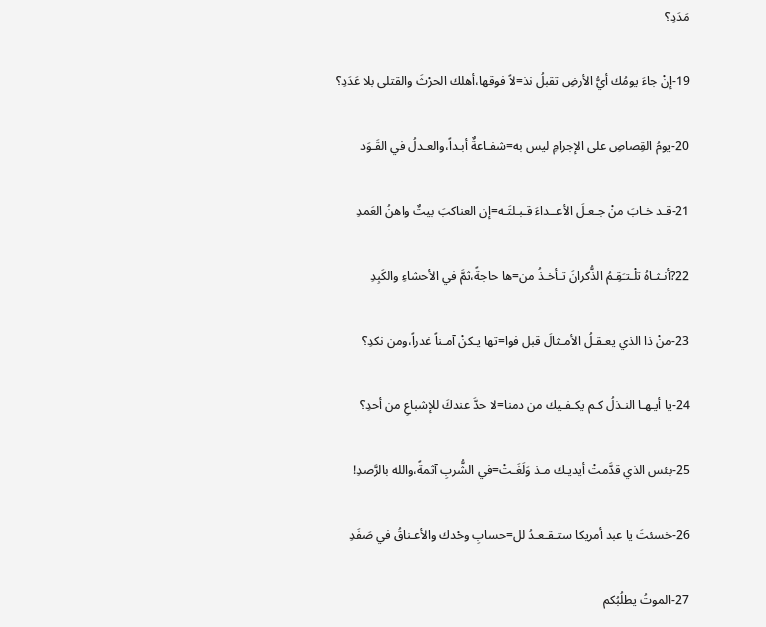مَدَدِ؟

19-إنْ جاءَ يومُك أيُّ الأرضِ تقبلُ نذ=لاً فوقها،أهلك الحرْثَ والقتلى بلا عَدَدِ؟

20-يومُ القِصاصِ على الإجرامِ ليس به=شفـاعةٌ أبـداً،والعـدلُ في القَـوَد

21-قـد خـابَ منْ جـعـلَ الأعــداءَ قـبـلتَـه=إن العناكبَ بيتٌ واهنُ العَمدِ

22?أنـثـاهُ تلْـتـَقِـمُ الذُّكرانَ تـأخـذُ من=ها حاجةً،ثمَّ في الأحشاءِ والكَبِدِ

23-منْ ذا الذي يعـقـلُ الأمـثالَ قبل فوا=تها يـكنْ آمـناً غدراً،ومن نكدِ؟

24-يا أيـهـا النـذلُ كـم يكـفـيك من دمنا=لا حدَّ عندكَ للإشباعِ من أحدِ؟

25-بئس الذي قدَّمتْ أيديـك مـذ وَلَغَـتْ=في الشُّربِ آثمةً،والله بالرَّصدِ!

26-خسئتَ يا عبد أمريكا ستـقـعـدُ لل=حسابِ وحْدك والأعـناقُ في صَفَدِ

27-الموتُ يطلُبُكم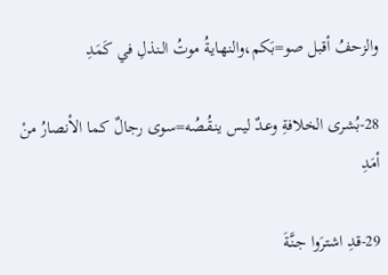والزحفُ أقبل صو=بَكم،والنهـايةُ موتُ الـنذلِ في كَمَدِ

28-بُشرى الخلافةِ وعـدٌ ليس ينـقُـصُه=سوى رجالٌ كما الأنصارُ منْ أمَدِ

29-قدِ اشترَوا جـنَّةَ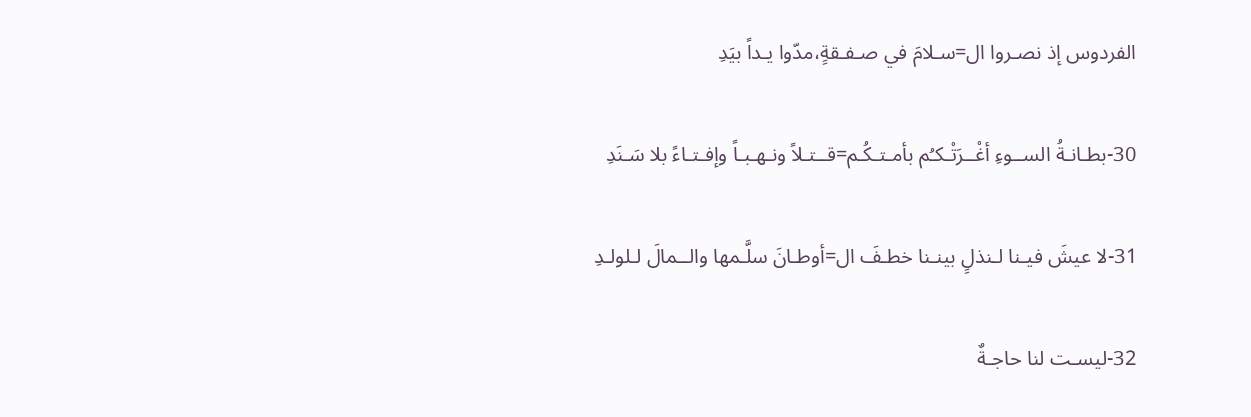الفردوس إذ نصـروا ال=سـلامَ في صـفـقةٍ،مدّوا يـداً بيَدِ

30-بطـانـةُ الســوءِ أغْــرَتْـكـُم بأمـتـكُـم=قــتـلاً ونـهـبـاً وإفـتـاءً بلا سَـنَدِ

31-لا عيشَ فيـنا لـنذلٍ بينـنا خطـفَ ال=أوطـانَ سلَّـمها والــمالَ لـلولـدِ

32-ليسـت لنا حاجـةٌ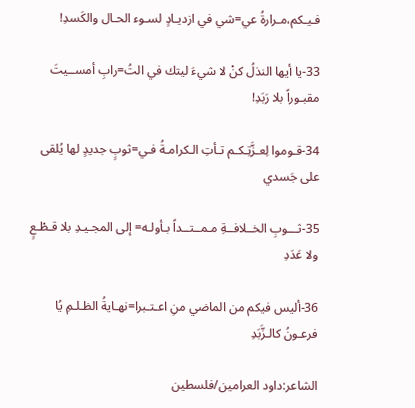فـيـكم،مـرارةُ عي=شي في ازديـادٍ لسـوء الحـال والكَسدِ!

33-يا أيها النذلُ كنْ لا شيءَ ليتك في التُ=رابِ أمســيتَ مقبـوراً بلا رَبَدِ!

34-قـوموا لِعـزَّتِـكـم تـأتِ الـكرامـةُ فـي=ثوبٍ جديدٍ لها يُلقى على جَسدي

35-ثـــوبِ الخــلافــةِ مـمــتــداً بـأولـه= إلى المجـيـدِ بلا قـطْـعٍ ولا عَدَدِ

36-أليس فيكم من الماضي منِ اعـتـبرا=نهـايةُ الظـلـمِ يُا فرعـونُ كالـزَّبَدِ

الشاعر:داود العرامين/فلسطين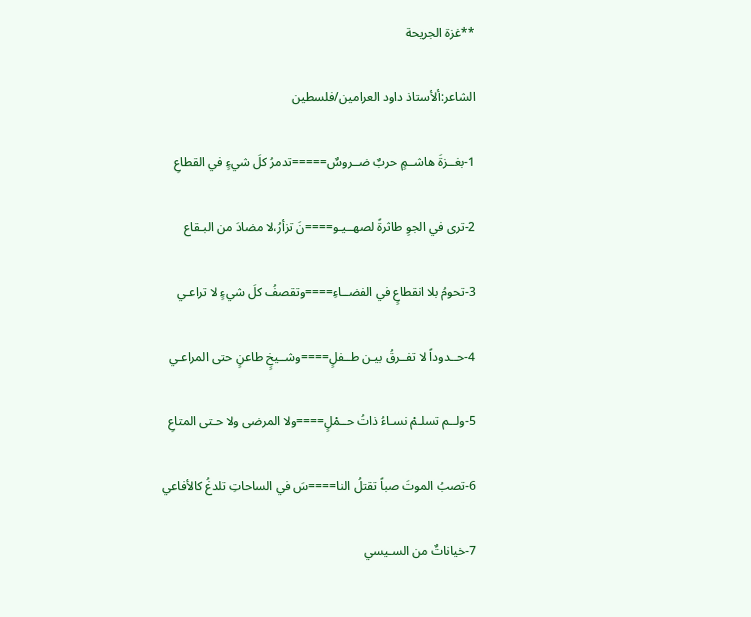**غزة الجريحة

الشاعر:ألأستاذ داود العرامين/فلسطين

1-بغــزةَ هاشــمٍ حربٌ ضــروسٌ=====تدمرُ كلَ شيءٍ في القطاعِ

2-ترى في الجوِ طاثرةً لصهــيـو====نَ تزأرُ،لا مضادَ من البـقاع

3-تحومُ بلا انقطاعٍ في الفضــاءِ====وتقصفُ كلَ شيءٍ لا تراعـي

4-حــدوداً لا تفــرقُ بيـن طــفلٍ====وشــيخٍ طاعنٍ حتى المراعـي

5-ولــم تسلـمْ نسـاءُ ذاتُ حــمْلٍ====ولا المرضى ولا حـتى المتاعِ

6-تصبُ الموتَ صباً تقتلُ النا====سَ في الساحاتِ تلدغُ كالأفاعي

7-خياناتٌ من السـيسي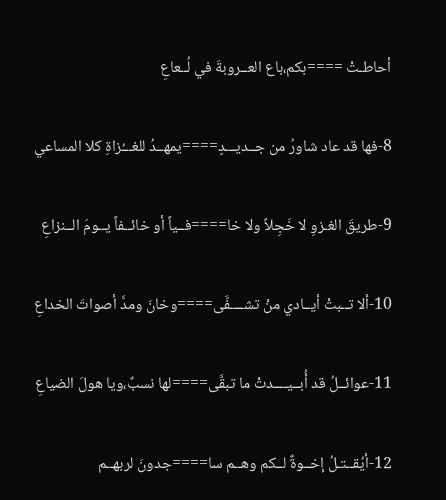أحاطـتْ ====بكم،باع العــروبةَ في لُــعاعِ

8-فها قد عاد شاورُ من جــديـــدٍ====يمهــدُ للغـــُزاةِ كلا المساعي

9-طريقَ الغـزوِ لا خَجِلاً ولا خا====فــياً أو خائــفاً يــومَ الــنزاعِ

10-ألا تــبتْ أيــادي منْ تشــــفَّى====وخانَ ومدَّ أصواتَ الخداعِ

11-عوائــلُ قد أُبــيــــدتْ ما تبقَّى====لها نسبٌ،ويا هولَ الضياعِ

12-أيُقــتـلُ إخــوةٌ لــكم وهــم سا====جدونَ لربهــم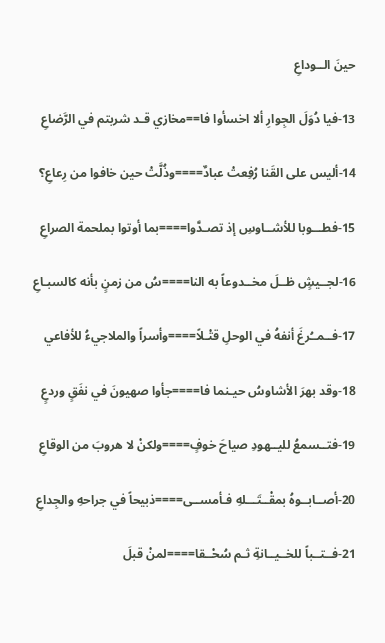حينَ الــوداعِ

13-فيا دُوَلَ الجِوارِ ألا اخسأوا فا==مخازي قـد شربتم في الرَّضاعِ

14-أليس على القَنا رُفِعتْ عبادٌ====وذُلَّتْ حين خافوا من رِعاعِ؟

15-فطـــوبا للأشــاوسِ إذ تصـدَّوا====بما أوتوا بملحمة الصراعِ

16-لجــيشٍ ظــلَ مخــدوعاً به النا====سُ من زمنٍ بأنه كالسبـاعِ

17-فــمــُرغَ أنفهُ في الوحلِ قتْـلاً====وأسراً والملاجيءُ للأفاعي

18-وقد بهرَ الأشاوسُ حيـنما فا====جأوا صهيونَ في نفَقٍ وردعٍ

19-فتــسمعُ لليــهودِ صياحَ خوفٍ====ولكنْ لا هروبَ من الوقاعِ

20-أصــابــوهُ بمقْــتَـــلهِ فـأمســى====ذبيحاً في جراحهِ والجِداعِ

21-فــتــباً للخــيــانةِ ثـم سُحْــقا====لمنْ قبلَ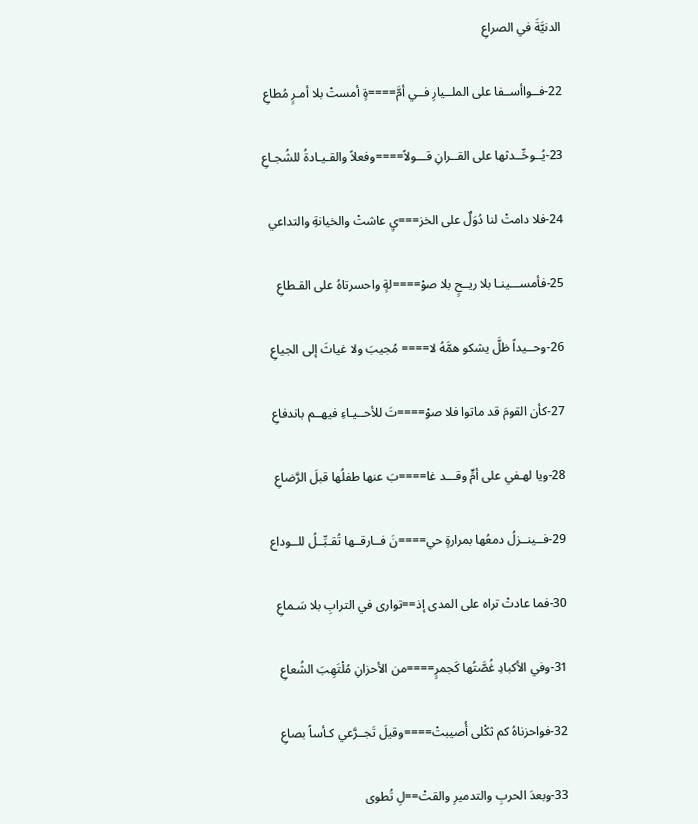الدنيَّةَ في الصراعِ

22-فــواأســفا على الملــيارِ فــي أمَّ====ةٍ أمستْ بلا أمـرٍ مُطاعِ

23-يُــوحِّــدثها على القــرانِ قـــولاً====وفعلاً والقـيـادةُ للشُجـاعِ

24-فلا دامتْ لنا دُوَلٌ على الخز===يِ عاشتْ والخيانةِ والتداعي

25-فأمســـينـا بلا ريــحٍ بلا صوْ====لةٍ واحسرتاهُ على القـطاعِ

26-وحــيداً ظلَّ يشكو همَّهُ لا==== مُجيبَ ولا غياثَ إلى الجياعِ

27-كأن القومَ قد ماتوا فلا صوْ====تَ للأحــيـاءِ فيهــم باندفاعِ

28-ويا لهـفي على أمٍّ وقـــد غا====بَ عنها طفلُها قبلَ الرَّضاعِ

29-فــينــزلُ دمعُها بمرارةٍ حي====نَ فــارقــها تُقـبِّــلُ للــوداع

30-فما عادتْ تراه على المدى إذ==توارى في الترابِ بلا سَـماعِ

31-وفي الأكبادِ غُصَّتُها كَجمرٍ====من الأحزانِ مُلْتَهِبَ الشُعاعِ

32-فواحزناهُ كم ثكْلى أُصيبتْ====وقيلَ تَجــرَّعي كـأساً بصاعِ

33-وبعدَ الحربِ والتدميرِ والقتْ==لِ تُطوى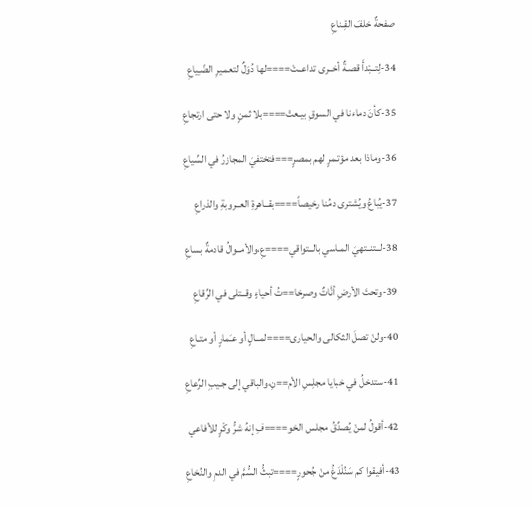صفحةٌ خلفَ القِـناعِ

34-لِتــبْدأَ قصـةٌ أخــرى تداعــتْ====لها دُوَلٌ لتعمـيرِ الضّـِياعِ

35-كأنَ دماءنا في السوقِ بيـعتْ====بلا ثمنٍ ولا حتى ارتجاعِ

36-وماذا بعد مؤتـمرٍ لهم بمصرٍ===فتختفيَ المجازرُ في السِّياعِ

37-يُباعُ ويُشترى دمُنا رخيصاً====بقــاهرةِ العــروبةِ والذراعِ

38-لــتنــتهيَ المـاسي بالــتواقي====عِ،والأمــوالُ قادمةٌ بساعِ

39-وتحتَ الأرضِ أنَّاتٌ وصرخا==تُ أحياءٍ وقــتلى في الرِّقاعِ

40-ولنْ تصلَ الثكالى والحيارى====لمــالٍ أو عـَمارٍ أو متـاعِ

41-ستدخلُ في خبايا مجلِسِ الأم==نِ،والباقي إلى جـيبِ الرِّعاعِ

42-أقولُ لمنْ يُصدِّقُ مجلس الخو====فِ إنهُ شرُّ وكْرٍ للأفاعي

43-أفيقوا كم سَنُلْدَغُ منْ جُحورٍ====تبثُّ السُّمَّ في الدمِ والنُخاعِ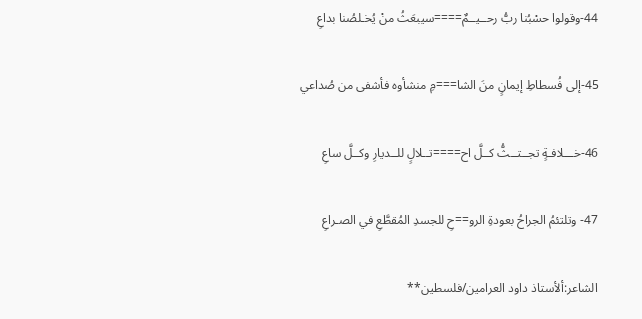44-وقولوا حسْبُنا ربُّ رحــيــمٌ====سيبعَثُ منْ يُخـلصُنا بداعِ

45-إلى فُسطاطِ إيمانٍ منَ الشا===مِ منشأوه فأشفى من صُداعي

46-خـــلافـةٍ تجــتــثُّ كــلَّ اح====تــلالٍ للــديارِ وكــلَّ ساعِ

47- وتلتئمُ الجراحُ بعودةِ الرو==حِ للجسدِ المُقطَّعِ في الصـراعِ

الشاعر:ألأستاذ داود العرامين/فلسطين**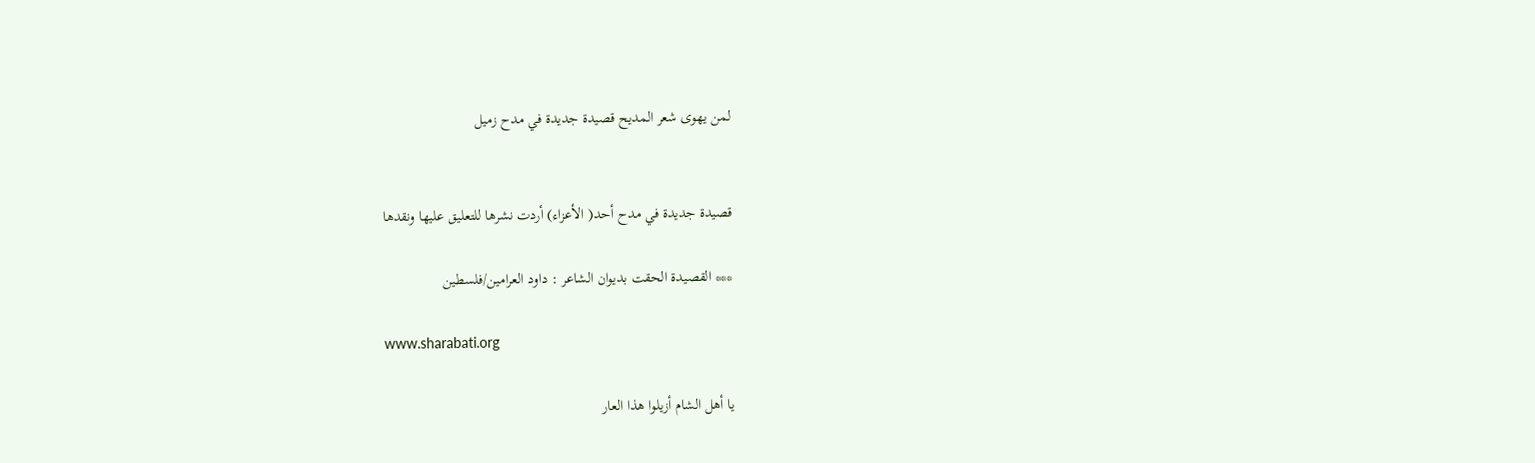لمن يهوى شعر المديح قصيدة جديدة في مدح زميل


قصيدة جديدة في مدح أحد( الأعزاء) أردت نشرها للتعليق عليها ونقدها

*** القصيدة الحقت بديوان الشاعر : داود العرامين/فلسطين

www.sharabati.org

يا أهل الشام أزيلوا هذا العار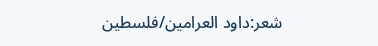شعر:داود العرامين/فلسطين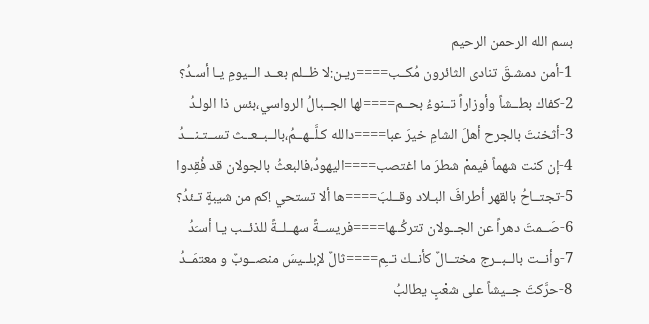بسم الله الرحمن الرحيم
1-أمن دمشـقَ تنادى الثائرون مُكــب====ريـن:لا ظــلم بعــد الــيومِ يـا أسـدُ؟
2-كفاك بطــشاً وأوزاراً تــنوءُ بحــم====لها الجــبالُ الرواسي،بئس ذا الولـدُ
3-أثخنتَ بالجرح أهلَ الشامِ خيرَ عبا====دالله كـلَّــهــمُ،بالــبــعــث تســتـنـــدُ
4-إن كنت شهماً فيممْ شطرَ ما اغتصب====اليهودُ،فالبعثُ بالجولان قد فُقِدوا
5-تجتــاحُ بالقهر أطرافَ البـلاد وقــلبَ====ها ألا تستحي !كم من شيبةٍ تـئدُ؟
6-صَــمتَ دهراً عن الجــولان تتركُــها====فريســةً سهــلــةً للذئــب يـا أسـَدُ
7-وأنــت بالــبــرج مختــالٌ كأنــك تــِم====ثالٌ لإبلــيسَ منصــوبٌ و معتمَــدُ
8-حرَّكتَ جــيشاً على شعْبٍ يطالبُ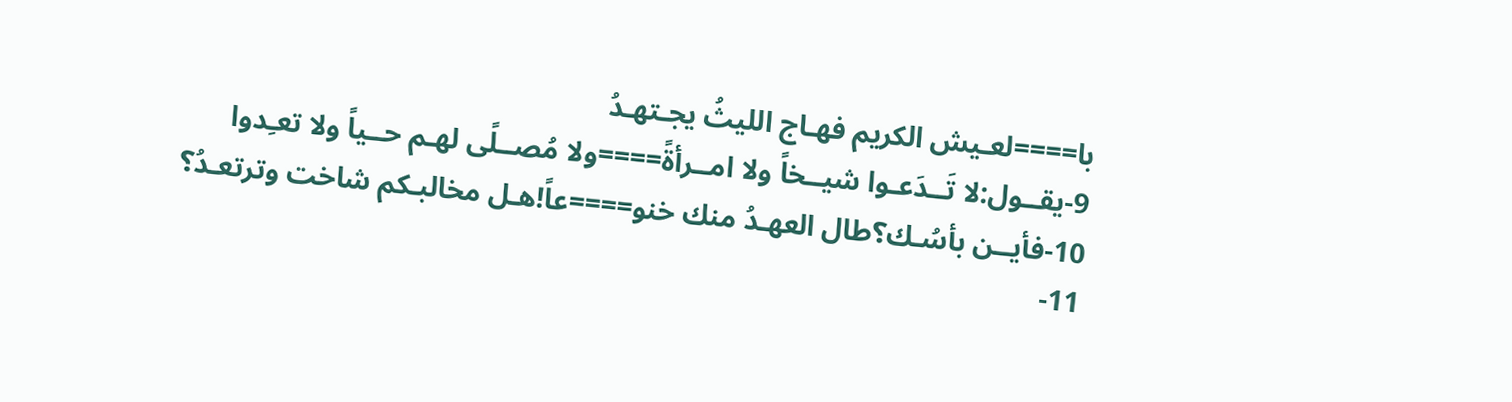با====لعـيش الكريم فهـاج الليثُ يجـتهـدُ
9-يقــول:لا تَــدَعـوا شيــخاً ولا امــرأةً====ولا مُصــلًى لهـم حــياً ولا تعـِدوا
10-فأيــن بأسُـك؟طال العهـدُ منك خنو====عاً!هـل مخالبـكم شاخت وترتعـدُ؟
11-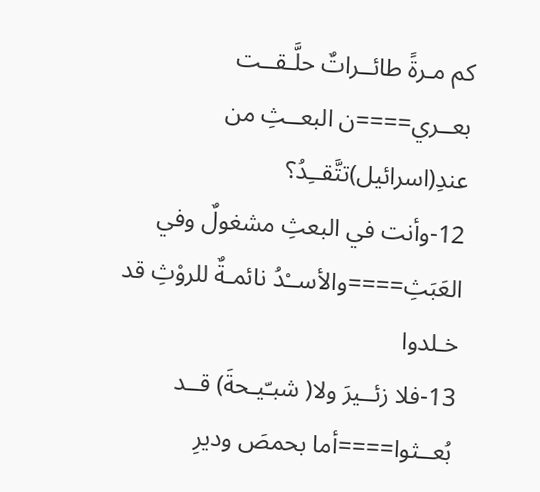كم مـرةً طائــراتٌ حلَّـقــت بعــري====ن البعــثِ من عندِ(اسرائيل)تتَّقــِدُ؟
12-وأنت في البعثِ مشغولٌ وفي العَبَثِ====والأســْدُ نائمـةٌ للروْثِ قد خـلدوا
13-فلا زئــيرَ ولا( شبـّيـحةَ) قــد بُعــثوا====أما بحمصَ وديرِ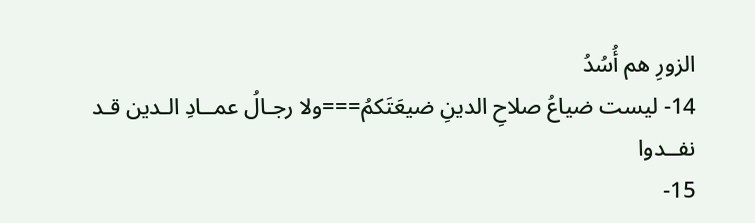الزورِ هم أُسُدُ
14- ليست ضياعُ صلاحِ الدينِ ضيعَتَكمُ===ولا رجـالُ عمــادِ الـدين قـد نفــدوا
15-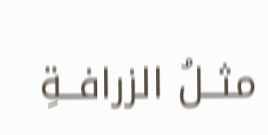مثــلُ الزرافــةِ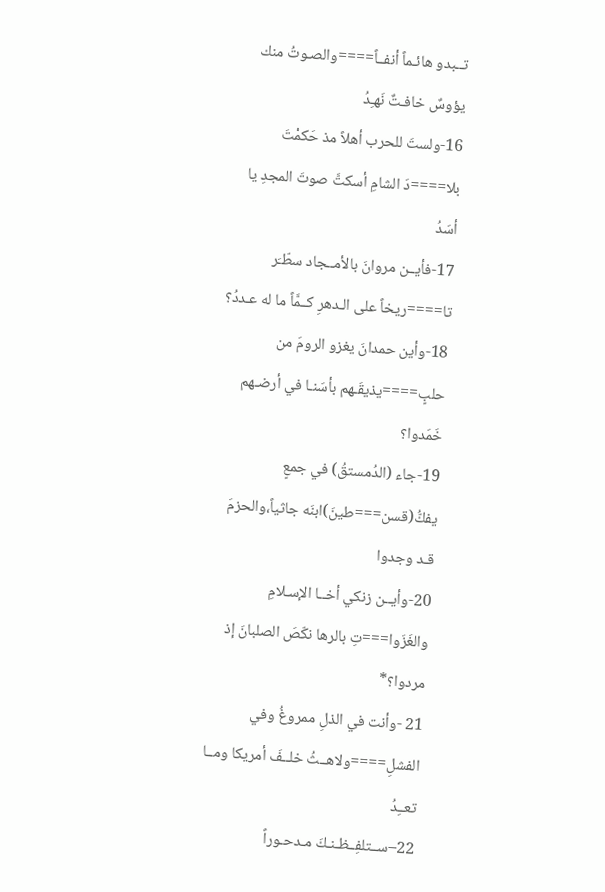تــبدو هائـماً أنفــاً====والصـوتُ منك يؤوسٌ خافـتٌ نَهـِدُ
16-ولستَ للحرب أهلاً مذ حَكمْتَ بلا====دَ الشامِ أسكتَّ صوتَ المجدِ يا أسَدُ
17-فأيــن مروانَ بالأمــجاد سطّـَر تا====ريخاً على الـدهرِ كــمَّاً ما له عـددُ؟
18-وأين حمدانَ يغزو الرومَ من حلبٍ====يذيقَـهم بأسَنـا في أرضـهم خَمَدوا؟
19-جاء (الدُمستقُ) في جمعٍ يفكُّ(قسن===طينَ)ابنَه جاثياً،والحزمَ قـد وجدوا
20-وأيــن زنكي أخــا الإسـلامِ والغَزَوا===تِ بالرها نكّصَ الصلبانَ إذ مردوا؟*
21 -وأنت في الذلِ ممروغُ وفي الفشلِ====ولاهــثُ خلــفَ أمريكا ومــا تعــِدُ
22–ســتلفِــظـنـكَ مـدحـوراً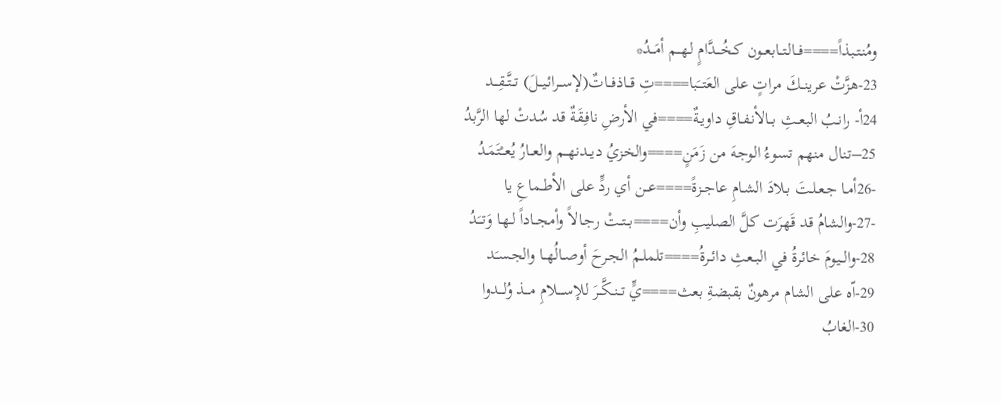ومُنـتـبذاً====فــالـتــابعــون كـخُـــدَّامٍ لـهــم أمَــدُ*
23-هزَّتْ عرينــكَ مراتٍ على العَتــَبا====تِ قــاذفــاتٌ(لإســرائـيــلَ) تــتَّــقِـــد
24أ- رانـبُ البعــثِ بــالأنـفـاقِ داويـةٌ====في الأرضِ نافِـقَةٌ قد سُدتْ لها الرَّبدُ
25–تنال منهم تسوءُ الوجهَ من زَمَنٍ====والخزيُ ديــدنهــم والعــارُ يُعــْتَمَـدُ
-26أمـا جـعـلـتَ بـلادَ الشـامِ عاجــزةً====عــن أي ردٍّ على الأطـماعِ يا
-27-والشامُ قد قَهرَت كلَّ الصليبِ وأن====بــتــتْ رجـالاً وأمجــاداً لـهـا وَتــَدُ
28-والــيومَ خائرةُ في البــعثِ دائــرةُ====تلملـمُ الجـرحَ أوصــالُهــا والجـسـَد
29-اّه على الشام مرهونٌ بقبضةِ بعث====يٍّ تــنـكَّــرَ للإســــلامِ مـــذ وُلـــدوا
30-الغابُ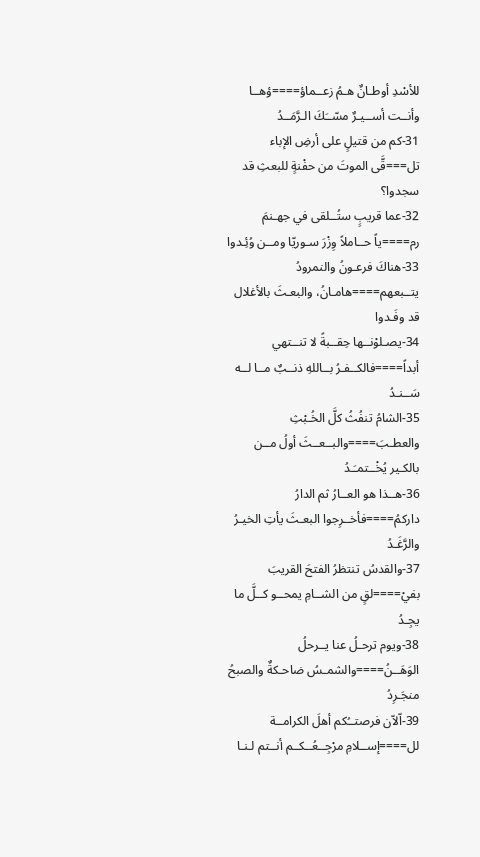للأسْدِ أوطـانٌ هـمُ زعــماؤ====ؤهــا وأنــت أســيـرٌ مسّــَكَ الـرَّمَــدُ
31-كم من قتيلٍ على أرضِ الإباء تل===قَّى الموتَ من حفْنةٍ للبعثِ قد سجدوا؟
32-عما قريبٍ ستُــلقى في جهـنمَ رم====ياً حــاملاً وِزْرَ سـوريّا ومــن وُئِـدوا
33-هناكَ فرعـونُ والنمرودُ يتــبعهم====هامـانُ، والبعـثَ بالأغلال قد وفَـدوا
34-يصـلوْنــها حِقــبةً لا تنــتهي أبداً====فالكــفـرُ بــاللهِ ذنــبٌ مــا لــه سَــنـدُ
35-الشامُ تنفُثُ كلَّ الخُـبْثِ والعطـبَ====والبــعــثَ أولُ مــن بالكـير يُخْــتمـَـدُ
36-هــذا هو العــارُ ثم الدارُ داركمُ====فأخــرِجوا البعـثَ يأتِ الخيـرُ والرَّغَـدُ
37-والقدسُ تنتظرُ الفتحَ القريبَ بفيْ====لقٍ من الشــامِ يمحــو كــلَّ ما يجِـدُ
38-ويوم ترحـلُ عنا يــرحلُ الوَهَــنُ====والشمـسُ ضاحـكةٌ والصبحُ منجَـرِدُ
39-اّلاّن فرصتــُكم أهلَ الكرامــة لل====إســلامِ مرْجِــعُــكــم أنــتم لـنـا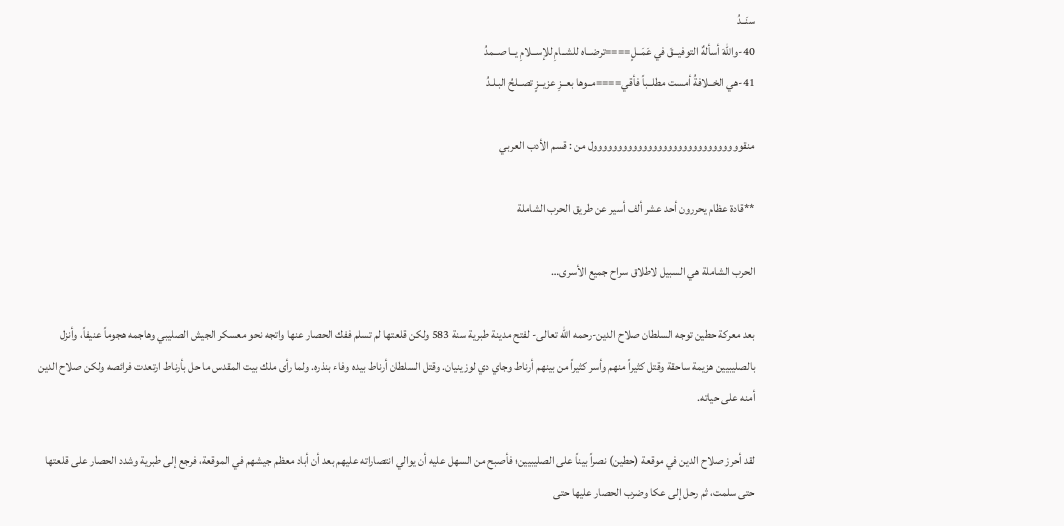سنَــدُ
40-واللهَ أسألهٌ التوفيــقَ في عَمَــلٍ====ترضــاه للشــامِ للإســلامِ يــا صــمدُ
41-هي الخــلافةُ أمست مطلــباً فأقي====مــوها بعــزِ عزيــزٍ تصــلحُ البـلـدُ

منقوووووووووووووووووووووووووووووول من : قسم الأدب العربي

**قادة عظام يحررون أحد عشر ألف أسير عن طريق الحرب الشاملة

الحرب الشاملة هي السبيل لاطلاق سراح جميع الأسرى…

بعد معركة حطين توجه السلطان صلاح الدين-رحمه الله تعالى- لفتح مدينة طبرية سنة 583 ولكن قلعتها لم تسلم ففك الحصار عنها واتجه نحو معسكر الجيش الصليبي وهاجمه هجوماً عنيفاً، وأنزل بالصليبيين هزيمة ساحقة وقتل كثيراً منهم وأسر كثيراً من بينهم أرناط وجاي دي لوزينيان. وقتل السلطان أرناط بيده وفاء بنذره. ولما رأى ملك بيت المقدس ما حل بأرناط ارتعدت فرائصه ولكن صلاح الدين أمنه على حياته.

لقد أحرز صلاح الدين في موقعة (حطين) نصراً بيناً على الصليبيين؛ فأصبح من السهل عليه أن يوالي انتصاراته عليهم بعد أن أباد معظم جيشهم في الموقعة، فرجع إلى طبرية وشدد الحصار على قلعتها حتى سلمت، ثم رحل إلى عكا وضرب الحصار عليها حتى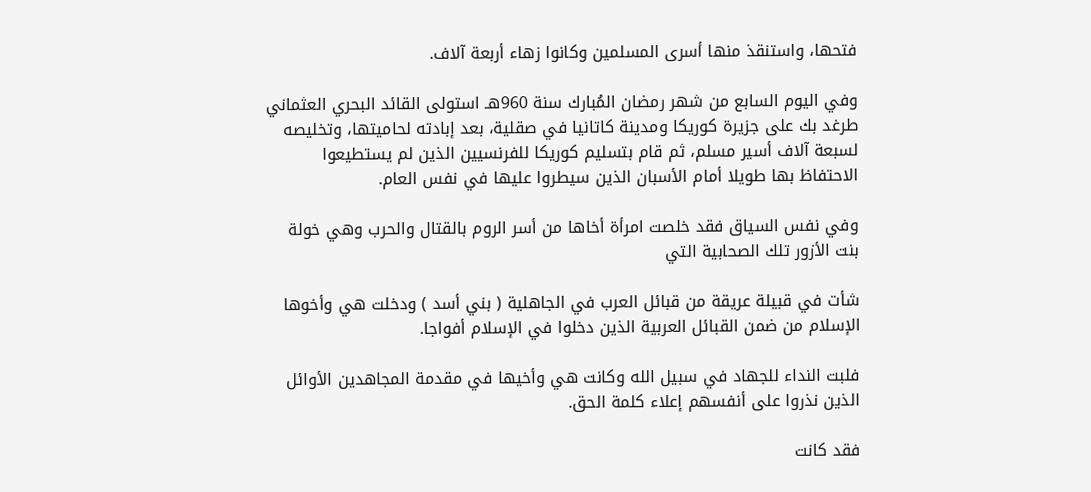فتحها، واستنقذ منها أسرى المسلمين وكانوا زهاء أربعة آلاف.

وفي اليوم السابع من شهر رمضان المُبارك سنة 960هـ استولى القائد البحري العثماني طرغد بك على جزيرة كوريكا ومدينة كاتانيا في صقلية، بعد إبادته لحاميتها، وتخليصه لسبعة آلاف أسير مسلم، ثم قام بتسليم كوريكا للفرنسيين الذين لم يستطيعوا الاحتفاظ بها طويلا أمام الأسبان الذين سيطروا عليها في نفس العام.

وفي نفس السياق فقد خلصت امرأة أخاها من أسر الروم بالقتال والحرب وهي خولة بنت الأزور تلك الصحابية التي

شأت في قبيلة عريقة من قبائل العرب في الجاهلية ( بني أسد ) ودخلت هي وأخوها الإسلام من ضمن القبائل العربية الذين دخلوا في الإسلام أفواجا.

فلبت النداء للجهاد في سبيل الله وكانت هي وأخيها في مقدمة المجاهدين الأوائل الذين نذروا على أنفسهم إعلاء كلمة الحق.

فقد كانت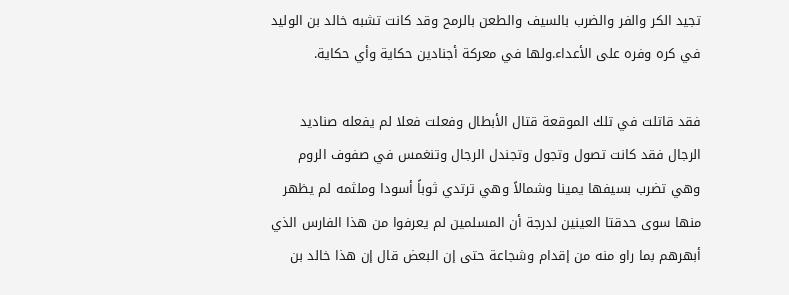تجيد الكر والفر والضرب بالسيف والطعن بالرمح وقد كانت تشبه خالد بن الوليد في كره وفره على الأعداء.ولها في معركة أجنادين حكاية وأي حكاية.

فقد قاتلت في تلك الموقعة قتال الأبطال وفعلت فعلا لم يفعله صناديد الرجال فقد كانت تصول وتجول وتجندل الرجال وتنغمس في صفوف الروم وهي تضرب بسيفها يمينا وشمالاً وهي ترتدي ثوباً أسودا وملثمه لم يظهر منها سوى حدقتا العينين لدرجة أن المسلمين لم يعرفوا من هذا الفارس الذي أبهرهم بما راو منه من إقدام وشجاعة حتى إن البعض قال إن هذا خالد بن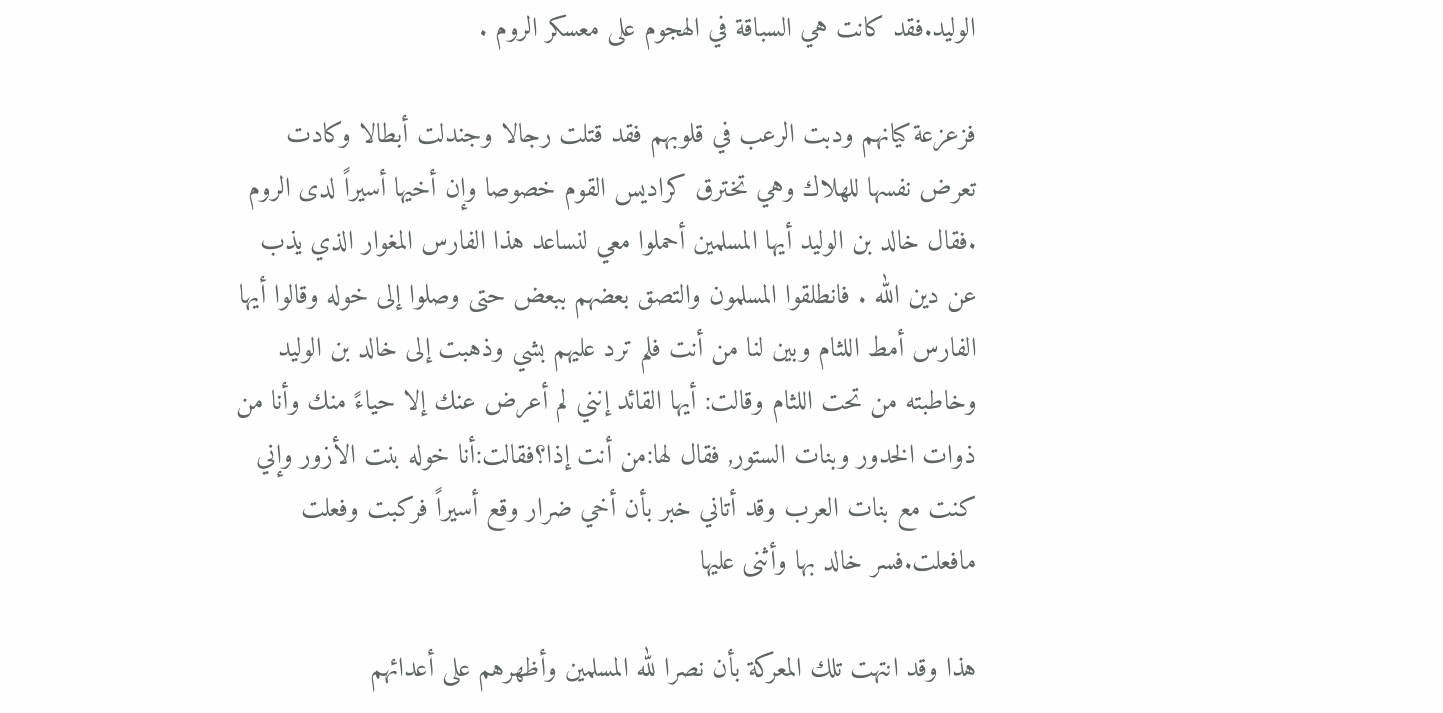الوليد.فقد كانت هي السباقة في الهجوم على معسكر الروم .

فزعزعة كيانهم ودبت الرعب في قلوبهم فقد قتلت رجالا وجندلت أبطالا وكادت تعرض نفسها للهلاك وهي تخترق كراديس القوم خصوصا وإن أخيها أسيراً لدى الروم .فقال خالد بن الوليد أيها المسلمين أحملوا معي لنساعد هذا الفارس المغوار الذي يذب عن دين الله . فانطلقوا المسلمون والتصق بعضهم ببعض حتى وصلوا إلى خوله وقالوا أيها الفارس أمط اللثام وبين لنا من أنت فلم ترد عليهم بشي وذهبت إلى خالد بن الوليد وخاطبته من تحت اللثام وقالت: أيها القائد إنني لم أعرض عنك إلا حياءً منك وأنا من ذوات الخدور وبنات الستور, فقال لها:من أنت إذا؟فقالت:أنا خوله بنت الأزور وإني كنت مع بنات العرب وقد أتاني خبر بأن أخي ضرار وقع أسيراً فركبت وفعلت مافعلت.فسر خالد بها وأثنى عليها

هذا وقد انتهت تلك المعركة بأن نصرا لله المسلمين وأظهرهم على أعدائهم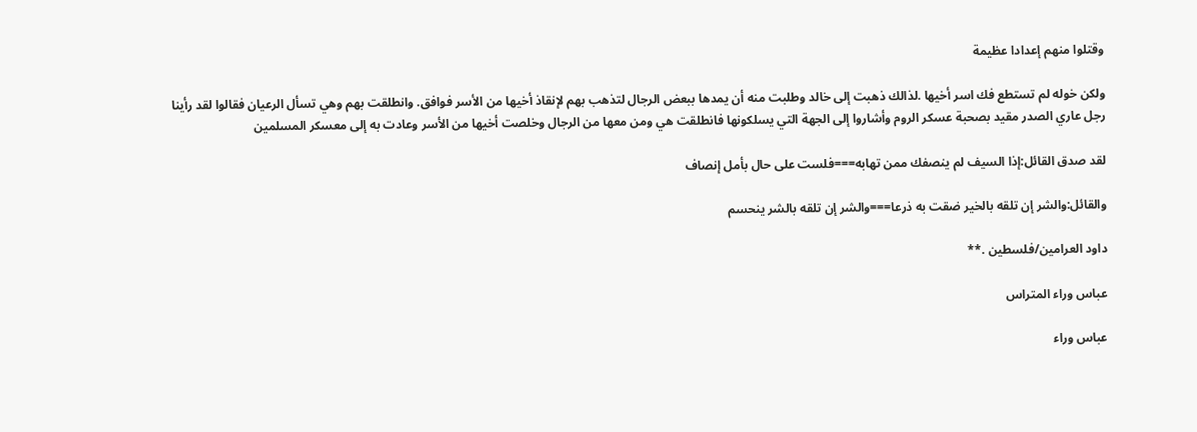وقتلوا منهم إعدادا عظيمة

ولكن خوله لم تستطع فك اسر أخيها .لذالك ذهبت إلى خالد وطلبت منه أن يمدها ببعض الرجال لتذهب بهم لإنقاذ أخيها من الأسر فوافق. وانطلقت بهم وهي تسأل الرعيان فقالوا لقد رأينا رجل عاري الصدر مقيد بصحبة عسكر الروم وأشاروا إلى الجهة التي يسلكونها فانطلقت هي ومن معها من الرجال وخلصت أخيها من الأسر وعادت به إلى معسكر المسلمين

لقد صدق القائل:إذا السيف لم ينصفك ممن تهابه===فلست على حال بأمل إنصاف

والقائل:والشر إن تلقه بالخير ضقت به ذرعا===والشر إن تلقه بالشر ينحسم

داود العرامين/فلسطين .**

عباس وراء المتراس

عباس وراء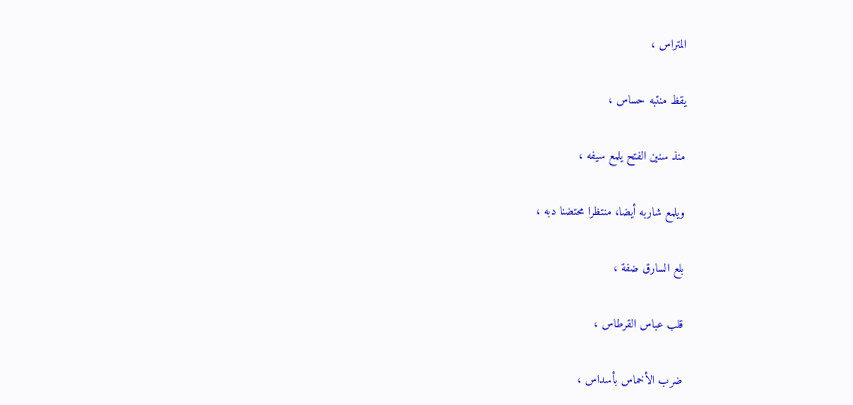المتراس ،

يقظ منتبه حساس ،

منذ سنين الفتح يلمع سيفه ،

ويلمع شاربه أيضا، منتظرا محتضنا دبه ،

بلع السارق ضفة ،

قلب عباس القرطاس ،

ضرب الأخماس بأسداس ،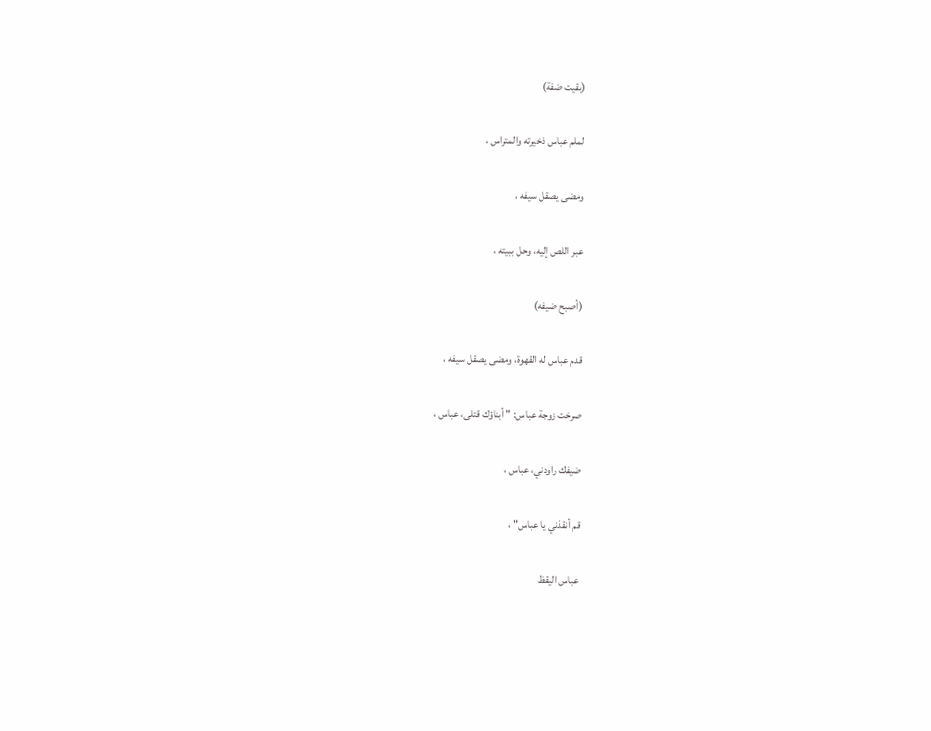(بقيت ضفة)

لملم عباس ذخيرته والمتراس ،

ومضى يصقل سيفه ،

عبر اللص إليه، وحل ببيته ،

(أصبح ضيفه)

قدم عباس له القهوة، ومضى يصقل سيفه ،

صرخت زوجة عباس: " أبناؤك قتلى، عباس ،

ضيفك راودني، عباس ،

قم أنقذني يا عباس" ،

عباس اليقظ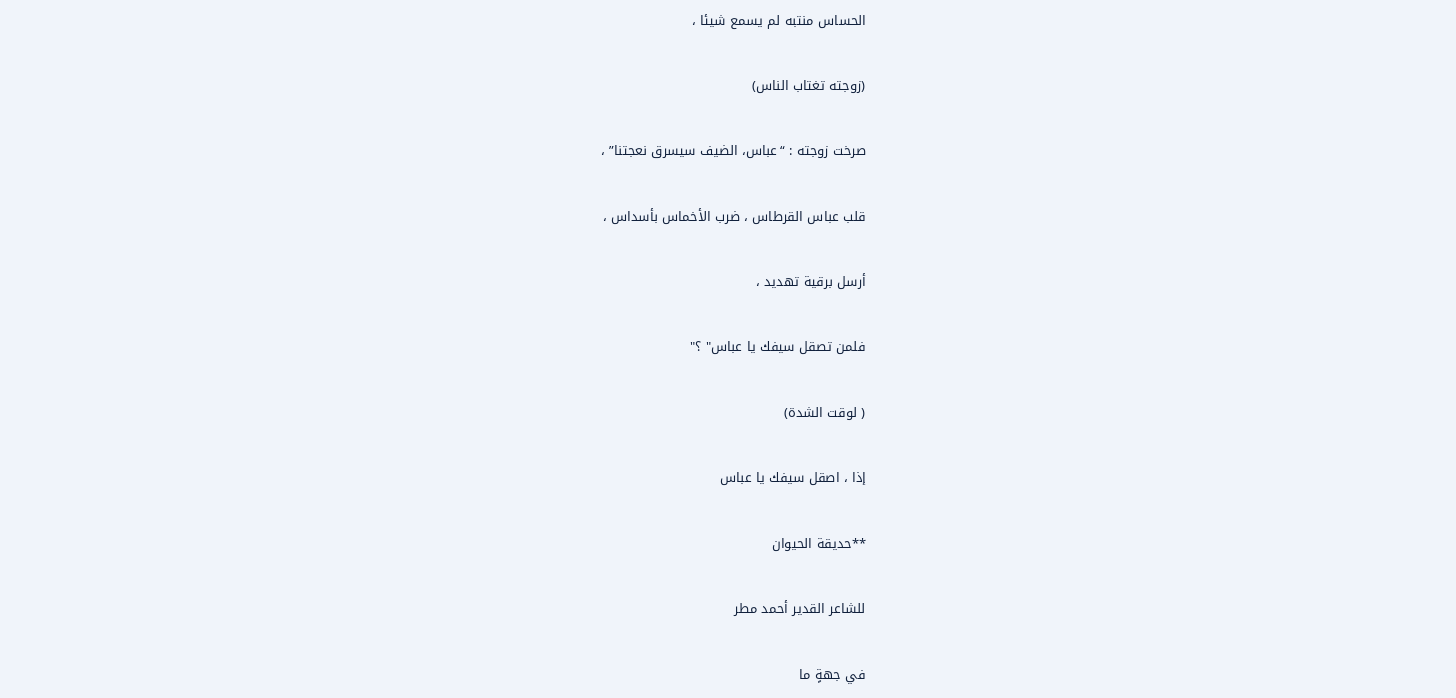الحساس منتبه لم يسمع شيئا ،

(زوجته تغتاب الناس)

صرخت زوجته : “عباس، الضيف سيسرق نعجتنا” ،

قلب عباس القرطاس ، ضرب الأخماس بأسداس ،

أرسل برقية تهديد ،

فلمن تصقل سيفك يا عباس" ؟"

( لوقت الشدة)

إذا ، اصقل سيفك يا عباس

**حديقة الحيوان

للشاعر القدير أحمد مطر

في جهةٍ ما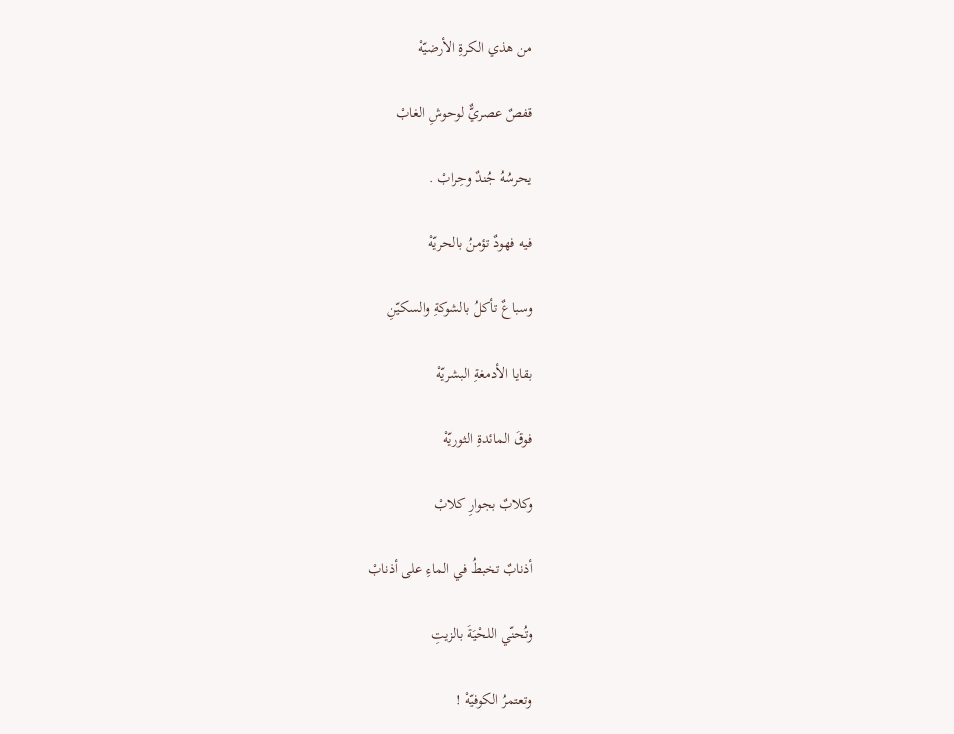من هذي الكرةِ الأرضيّهْ

قفصٌ عصريٌّ لوحوشِ الغابْ

يحرسُهُ جُندٌ وحِرابْ .

فيه فهودٌ تؤمنُ بالحريّهْ

وسباعٌ تأكلُ بالشوكةِ والسكيّنِ

بقايا الأدمغةِ البشريّهْ

فوقَ المائدةِ الثوريّهْ

وكلابٌ بجوارِ كلابْ

أذنابٌ تخبطُ في الماءِ على أذنابْ

وتُحنّي اللحْيَةَ بالزيتِ

وتعتمرُ الكوفيّهْ !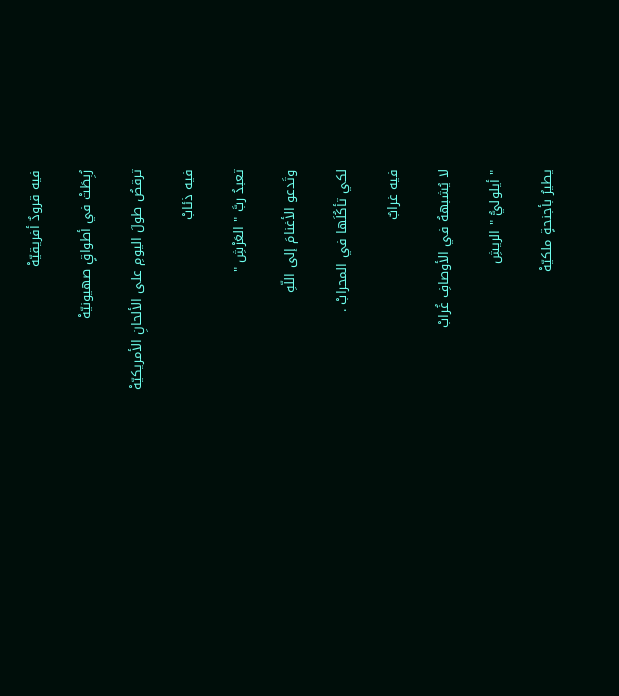فيه قرودٌ أفريقيّهْ

رُبِطَتْ في أطواقٍ صهيونيّهْ

ترقصُ طولَ اليومِ على الألحانِ الأمريكيّهْ

فيه ذئابْ

تعبدُ ربَّ " العَرْشِ "

وتَدعو الأغنامَ إلى اللّهِ

لكي تأكُلَها في المحرابْ .

فيه غرابٌ

لا يُشبههُ في الأوصافِ غُرابْ

" أيلوليُّ " الريشِ

يطيرُ بأجنحةٍ ملكيّهْ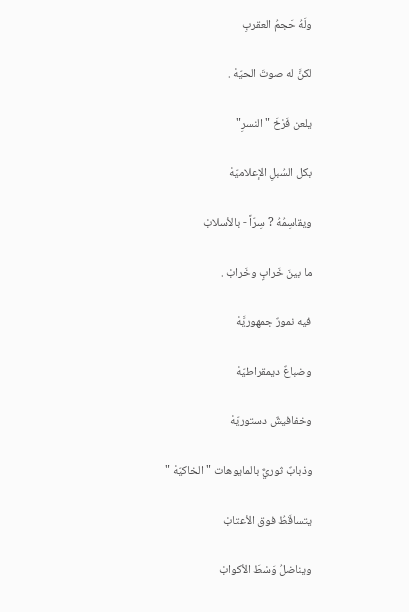ولَهُ حَجمُ العقربِ

لكنَّ له صوتَ الحيّهْ .

يلعن فَرْخَ " النسرِ"

بكل السُبلِ الإعلاميّهْ

ويقاسِمُهُ ? سِرّاً - بالأسلابْ

ما بينَ خَرابٍ وخَرابْ .

فيه نمورٌ جمهوريَّهْ

وضباعٌ ديمقراطيّهْ

وخفافيشٌ دستوريّهْ

وذبابٌ ثوريٌّ بالمايوهات " الخاكيّهْ "

يتساقَطُ فوق الأعتابْ

ويناضلُ وَسْطَ الأكوابْ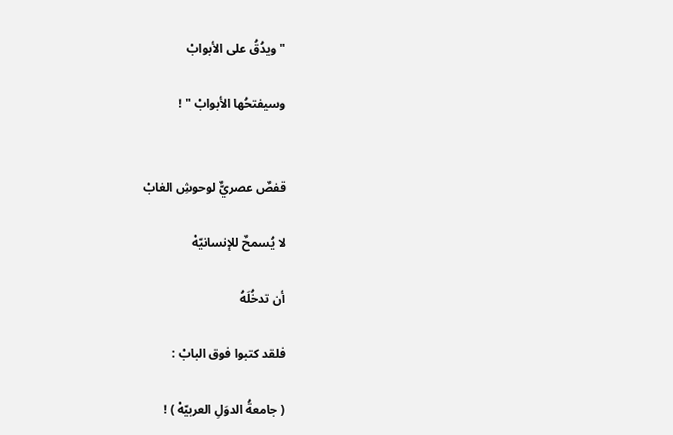" ويدُقُ على الأبوابْ

وسيفتحُها الأبوابْ " !


قفصٌ عصريٌّ لوحوشِ الغابْ

لا يُسمحٌ للإنسانيّهْ

أن تدخُلَهُ

فلقد كتبوا فوق البابْ :

( جامعةُ الدوَلِ العربيّهْ ) !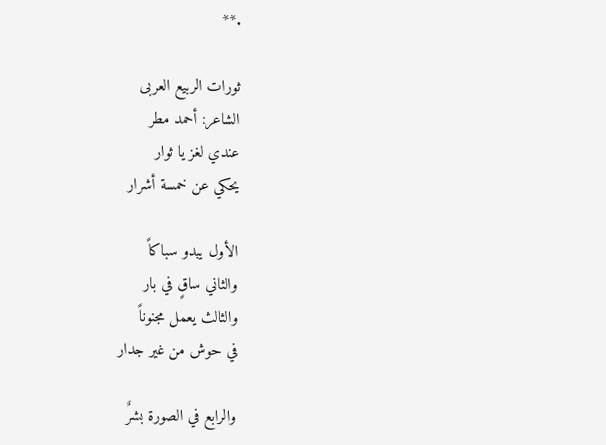.**

ثورات الربيع العربى
الشاعر: أحمد مطر
عندي لغز يا ثوار
يحكي عن خمسة أشرار

الأول يبدو سباكاً
والثاني ساقٍ في بار
والثالث يعمل مجنوناً
في حوش من غير جدار

والرابع في الصورة بشرٌ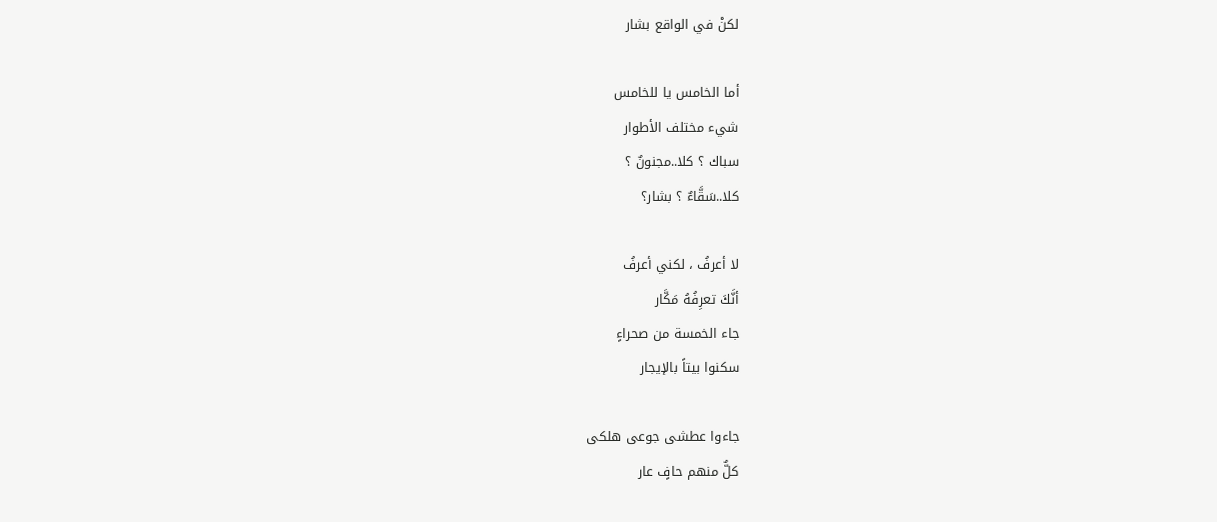لكنْ في الواقع بشار

أما الخامس يا للخامس
شيء مختلف الأطوار
سباك ؟ كلا..مجنونٌ ؟
كلا..سَقَّاءٌ ؟ بشار؟

لا أعرفُ ، لكني أعرفُ
أنَّكَ تعرِفُهُ مَكَّار
جاء الخمسة من صحراءٍ
سكنوا بيتاً بالإيجار

جاءوا عطشى جوعى هلكى
كلٌّ منهم حافٍ عار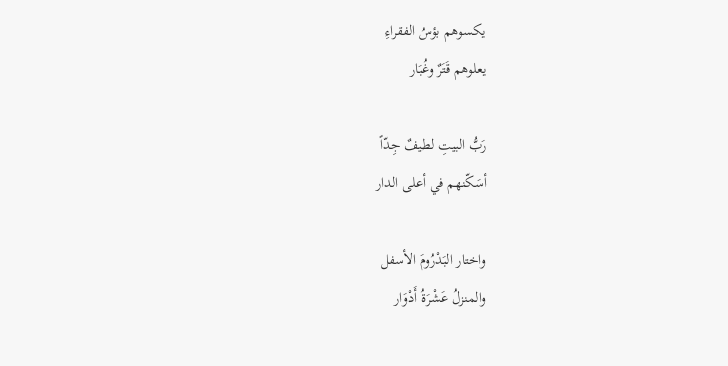يكسوهم بؤسُ الفقراءِ
يعلوهم قَتَرٌ وغُبَار

رَبُّ البيتِ لطيفٌ جِدّاً
أسَكّنهم في أعلى الدار

واختار البَدْرُومَ الأسفل
والمنزلُ عَشْرَةُ أَدْوَار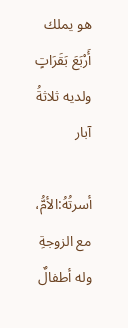هو يملك أَرْبَعَ بَقَرَاتٍ
ولديه ثلاثةُ آبار

أسرتُهُ:الأمُّ، مع الزوجةِ
وله أطفالٌ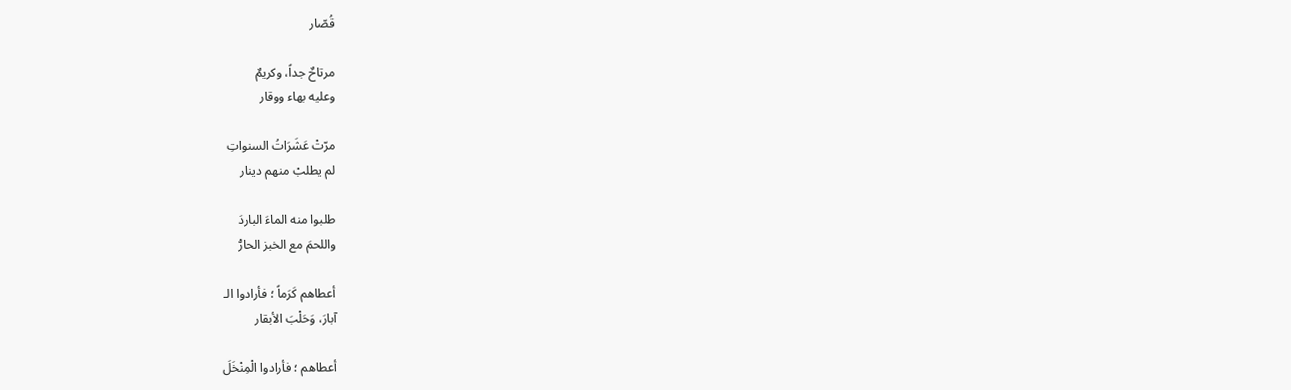قُصّار

مرتاحٌ جداً، وكريمٌ
وعليه بهاء ووقار

مرّتْ عَشَرَاتُ السنواتِ
لم يطلبْ منهم دينار

طلبوا منه الماءَ الباردَ
واللحمَ مع الخبز الحارّْ

أعطاهم كَرَماً ؛ فأرادوا الـ
آبارَ، وَحَلْبَ الأبقار

أعطاهم ؛ فأرادوا الْمِنْخَلَ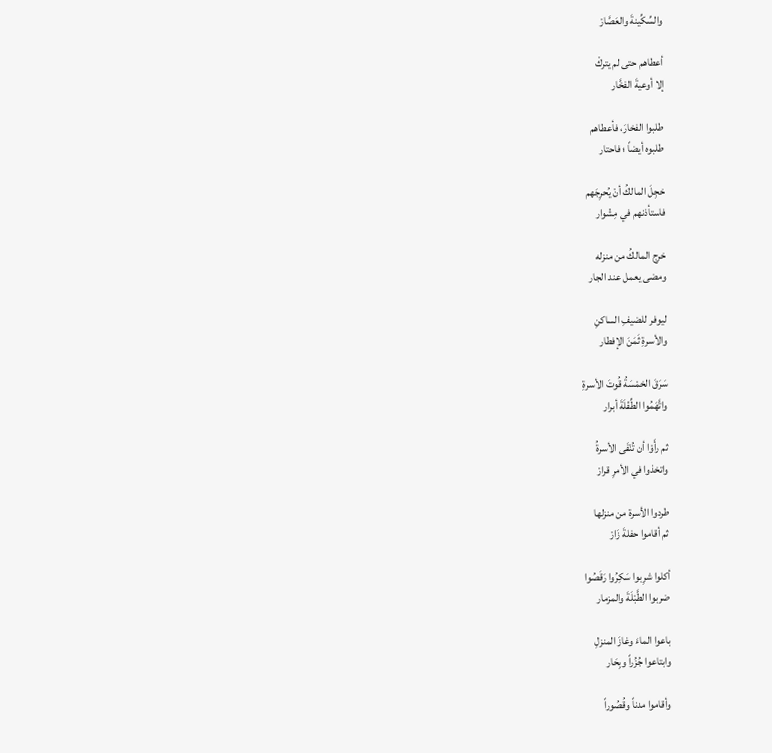والسِّكِّينةَ والعَصَّارْ

أعطاهم حتى لم يتركْ
إلا أوعيةَ الفخَّار

طلبوا الفخارَ، فأعطاهم
طلبوه أيضاً ؛ فاحتار

خجِلَ المالكُ أنْ يُحرِجَهم
فاستأذنهم في مِشْوار

خرج المالكُ من منزله
ومضى يعمل عند الجار

ليوفر للضيفِ الساكنِ
والأسرةِ ثَمَنَ الإفطار

سَرَقَ الخمْسَةُ قُوتَ الأسرةِ
واتَّهَمُوا الطِّفْلَةَ أبرار

ثم رأَوْا أن تُنْفَى الأسرةُ
واتخذوا في الأمرِ قرارْ

طردوا الأسرة من منزلها
ثم أقاموا حفلةَ زَارْ

أكلوا شرِبوا سَكِرُوا رَقَصُوا
ضربوا الطَّبْلَةَ والمزمار

باعوا الماءَ وغازَ المنزلِ
وابتاعوا جُزُراً وبِحَار

وأقاموا مدناً وقُصُوراً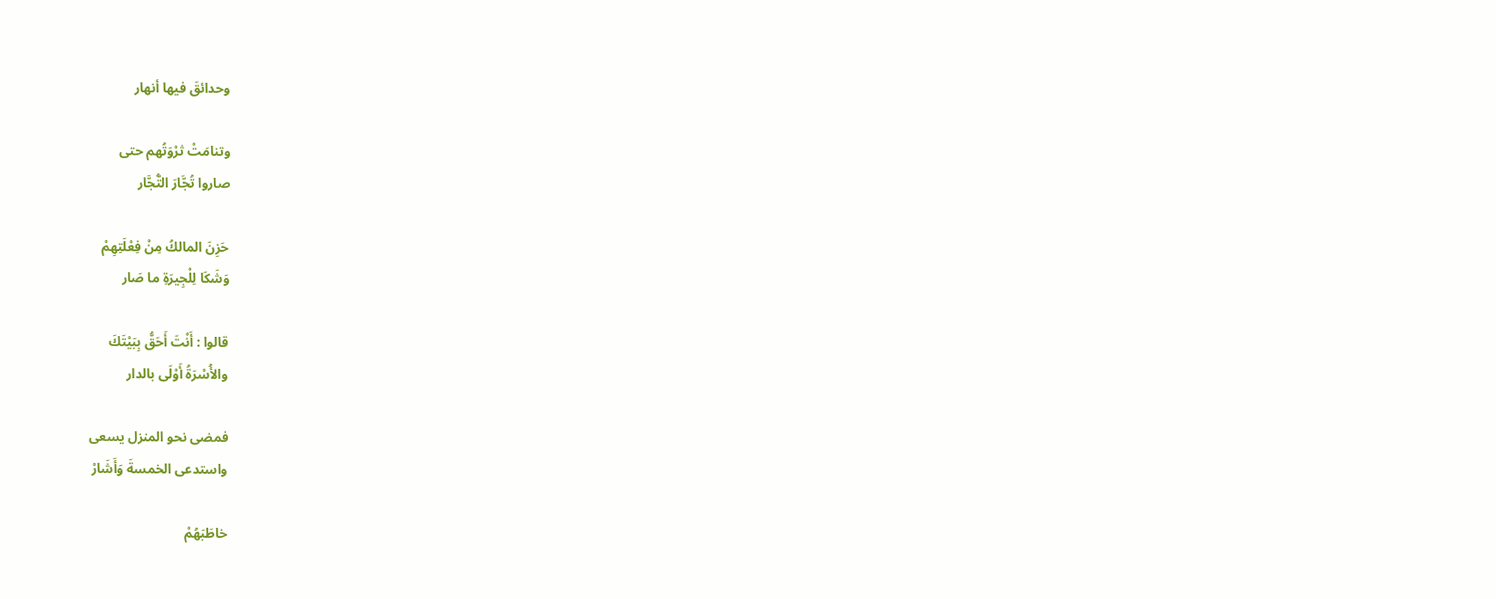وحدائقَ فيها أنهار

وتنامَتْ ثرْوَتُهم حتى
صاروا تُجَّارَ التُّجَّار

حَزِنَ المالكُ مِنْ فِعْلَتِهِمْ
وَشَكَا لِلْجِيرَةِ ما صَار

قالوا : أَنْتَ أَحَقُّ بِبَيْتَكَ
والأُسْرَةُ أَوْلَى بالدار

فمضى نحو المنزل يسعى
واستدعى الخمسةَ وَأَشَارْ

خاطَبَهُمْ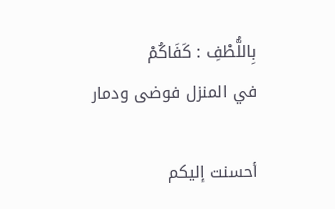بِاللُّطْفِ : كَفَاكُمْ
في المنزل فوضى ودمار

أحسنت إليكم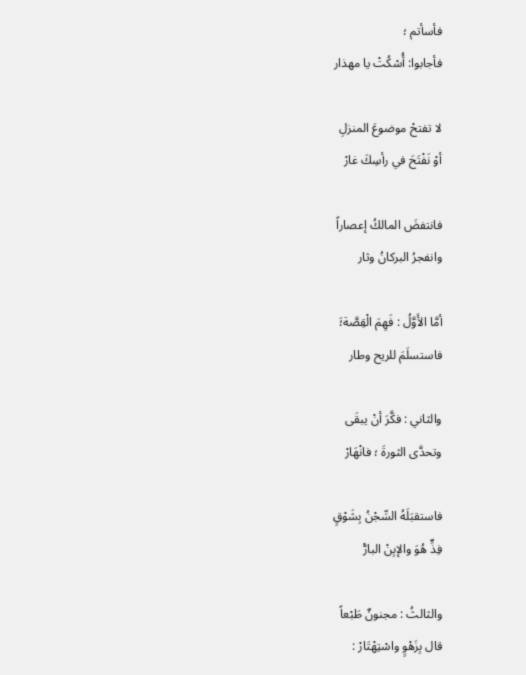فأسأتم ؛
فأجابوا: أُسْكُتْ يا مهذار

لا تفتحْ موضوعَ المنزلِ
أوْ نَفْتَحَ في رأسِكَ غارْ

فانتفضَ المالكُ إعصاراً
وانفجرُ البركانُ وثار

أمَّا الأَوَّلُ : فَهِمَ الْقِصَّة؛َ
فاستسلَمَ للريح وطار

والثاني : فكَّرَ أنْ يبقَى
وتحدَّى الثورةَ ؛ فانْهَارْ

فاستقبَلَهُ السِّجْنُ بِشَوْقٍ
فِذٍّ هُوَ والإبِنْ البارّْ

والثالثُ : مجنونٌ طَبْعاً
قال بِزَهْوٍ واسْتِهْتَارْ :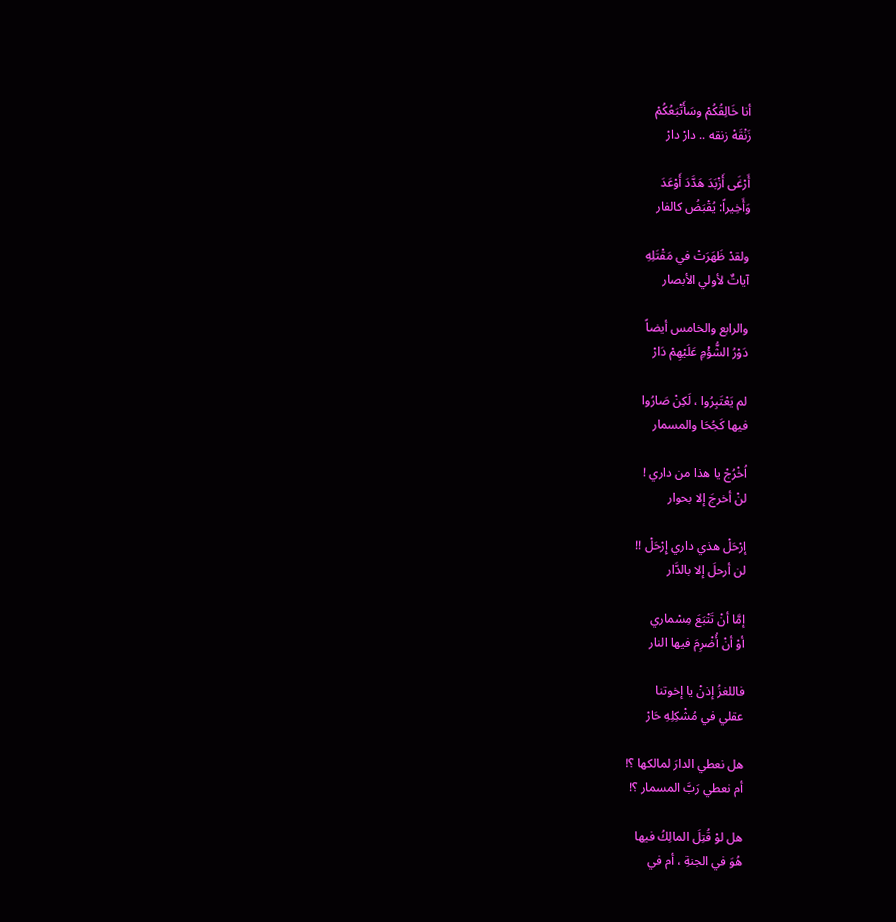أنا خَالِقُكُمْ وسَأَتْبَعُكُمْ
زَنْقَهْ زنقه .. دارْ دارْ

أَرْغَى أَزْبَدَ هَدَّدَ أَوْعَدَ
وَأَخِيراً: يُقْبَضُ كالفار

ولقدْ ظَهَرَتْ في مَقْتَلِهِ
آياتٌ لأولي الأبصار

والرابع والخامس أيضاً
دَوْرُ الشُّؤْمِ عَلَيْهِمْ دَارْ

لم يَعْتَبِرُوا ، لَكِنْ صَارُوا
فيها كَجُحَا والمسمار

اُخْرُجْ يا هذا من داري !
لنْ أخرجَ إلا بحوار

إرْحَلْ هذي داري إِرْحَلْ !!
لن أرحلَ إلا بالدَّار

إمَّا أنْ تَتْبَعَ مِسْماري
أوْ أنْ أُضْرِمَ فيها النار

فاللغزُ إذنْ يا إخوتنا
عقلي في مُشْكِلِهِ حَارْ

هل نعطي الدارَ لمالكها ؟!
أم نعطي رَبَّ المسمار ؟!

هل لوْ قُتِلَ المالِكُ فيها
هُوَ في الجنةِ ، أم في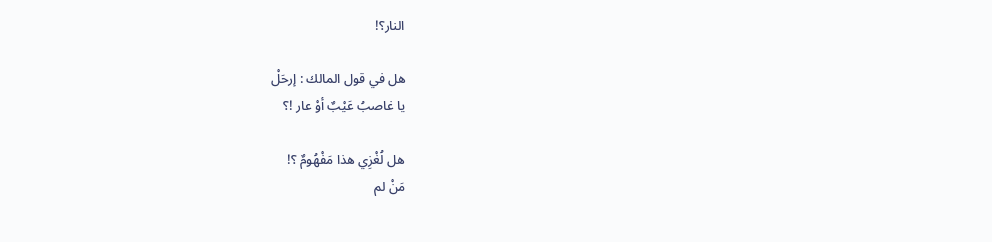النار؟!

هل في قول المالك : إرحَلْ
يا غاصبُ عَيْبٌ أوْ عار !؟

هل لُغْزِي هذا مَفْهُومٌ ؟!
مَنْ لم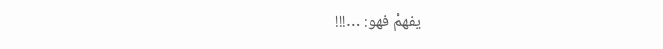يفهمْ فهو: …!!!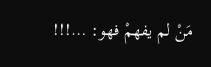مَنْ لم يفهمْ فهو: …!!!